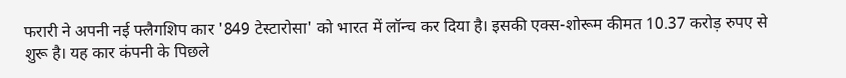फरारी ने अपनी नई फ्लैगशिप कार '849 टेस्टारोसा' को भारत में लॉन्च कर दिया है। इसकी एक्स-शोरूम कीमत 10.37 करोड़ रुपए से शुरू है। यह कार कंपनी के पिछले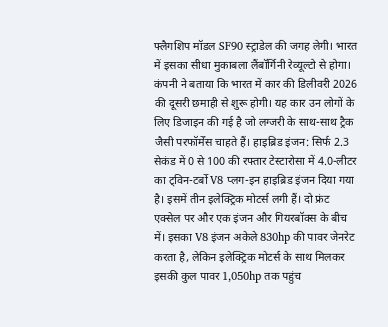फ्लैगशिप मॉडल SF90 स्ट्राडेल की जगह लेगी। भारत में इसका सीधा मुकाबला लैंबॉर्गिनी रेव्यूल्टो से होगा। कंपनी ने बताया कि भारत में कार की डिलीवरी 2026 की दूसरी छमाही से शुरू होगी। यह कार उन लोगों के लिए डिजाइन की गई है जो लग्जरी के साथ-साथ ट्रैक जैसी परफॉर्मेंस चाहते हैं। हाइब्रिड इंजन: सिर्फ 2.3 सेकंड में 0 से 100 की रफ्तार टेस्टारोसा में 4.0-लीटर का ट्विन-टर्बो V8 प्लग-इन हाइब्रिड इंजन दिया गया है। इसमें तीन इलेक्ट्रिक मोटर्स लगी हैं। दो फ्रंट एक्सेल पर और एक इंजन और गियरबॉक्स के बीच में। इसका V8 इंजन अकेले 830hp की पावर जेनरेट करता है, लेकिन इलेक्ट्रिक मोटर्स के साथ मिलकर इसकी कुल पावर 1,050hp तक पहुंच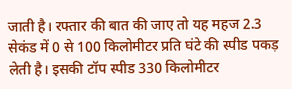जाती है। रफ्तार की बात की जाए तो यह महज 2.3 सेकंड में 0 से 100 किलोमीटर प्रति घंटे की स्पीड पकड़ लेती है। इसकी टॉप स्पीड 330 किलोमीटर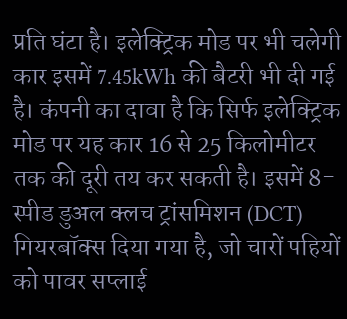प्रति घंटा है। इलेक्ट्रिक मोड पर भी चलेगी कार इसमें 7.45kWh की बैटरी भी दी गई है। कंपनी का दावा है कि सिर्फ इलेक्ट्रिक मोड पर यह कार 16 से 25 किलोमीटर तक की दूरी तय कर सकती है। इसमें 8-स्पीड डुअल क्लच ट्रांसमिशन (DCT) गियरबॉक्स दिया गया है, जो चारों पहियों को पावर सप्लाई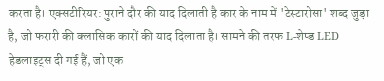करता है। एक्सटीरियर: पुराने दौर की याद दिलाती है कार के नाम में 'टेस्टारोसा' शब्द जुड़ा है, जो फरारी की क्लासिक कारों की याद दिलाता है। सामने की तरफ L-शेप्ड LED हेडलाइट्स दी गई हैं, जो एक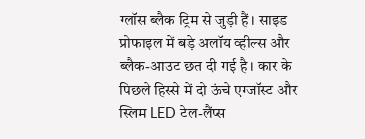ग्लॉस ब्लैक ट्रिम से जुड़ी हैं। साइड प्रोफाइल में बड़े अलॉय व्हील्स और ब्लैक-आउट छत दी गई है। कार के पिछले हिस्से में दो ऊंचे एग्जॉस्ट और स्लिम LED टेल-लैंप्स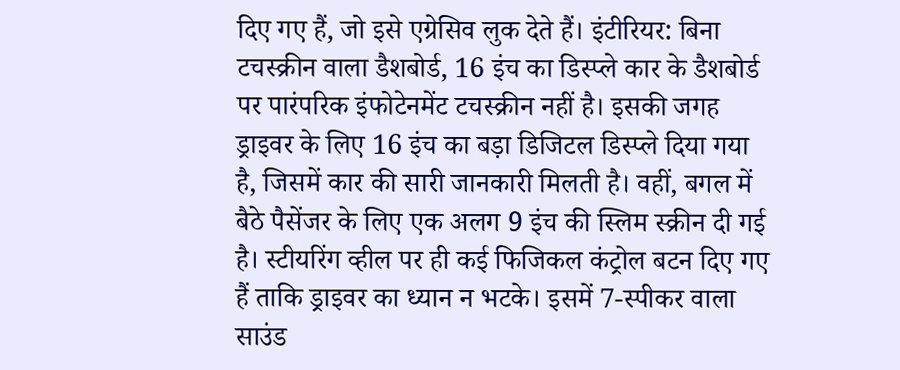दिए गए हैं, जो इसे एग्रेसिव लुक देते हैं। इंटीरियर: बिना टचस्क्रीन वाला डैशबोर्ड, 16 इंच का डिस्प्ले कार के डैशबोर्ड पर पारंपरिक इंफोटेनमेंट टचस्क्रीन नहीं है। इसकी जगह ड्राइवर के लिए 16 इंच का बड़ा डिजिटल डिस्प्ले दिया गया है, जिसमें कार की सारी जानकारी मिलती है। वहीं, बगल में बैठे पैसेंजर के लिए एक अलग 9 इंच की स्लिम स्क्रीन दी गई है। स्टीयरिंग व्हील पर ही कई फिजिकल कंट्रोल बटन दिए गए हैं ताकि ड्राइवर का ध्यान न भटके। इसमें 7-स्पीकर वाला साउंड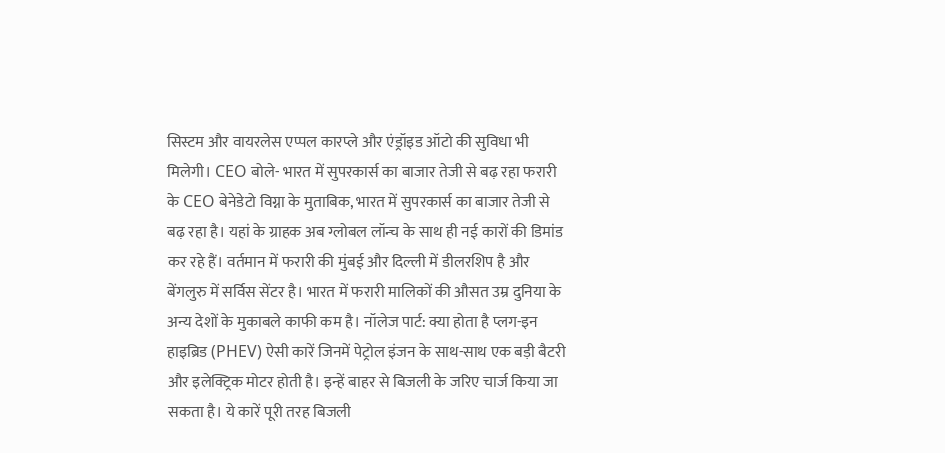सिस्टम और वायरलेस एप्पल कारप्ले और एंड्रॉइड ऑटो की सुविधा भी मिलेगी। CEO बोले- भारत में सुपरकार्स का बाजार तेजी से बढ़ रहा फरारी के CEO बेनेडेटो विग्ना के मुताबिक, भारत में सुपरकार्स का बाजार तेजी से बढ़ रहा है। यहां के ग्राहक अब ग्लोबल लॉन्च के साथ ही नई कारों की डिमांड कर रहे हैं। वर्तमान में फरारी की मुंबई और दिल्ली में डीलरशिप है और बेंगलुरु में सर्विस सेंटर है। भारत में फरारी मालिकों की औसत उम्र दुनिया के अन्य देशों के मुकाबले काफी कम है। नॉलेज पार्ट: क्या होता है प्लग-इन हाइब्रिड (PHEV) ऐसी कारें जिनमें पेट्रोल इंजन के साथ-साथ एक बड़ी बैटरी और इलेक्ट्रिक मोटर होती है। इन्हें बाहर से बिजली के जरिए चार्ज किया जा सकता है। ये कारें पूरी तरह बिजली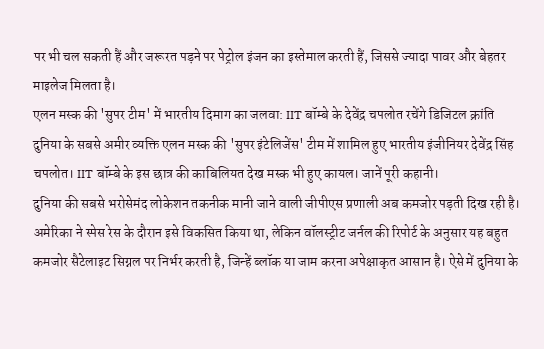पर भी चल सकती हैं और जरूरत पड़ने पर पेट्रोल इंजन का इस्तेमाल करती हैं, जिससे ज्यादा पावर और बेहतर माइलेज मिलता है।
एलन मस्क की 'सुपर टीम' में भारतीय दिमाग का जलवा: IIT बॉम्बे के देवेंद्र चपलोत रचेंगे डिजिटल क्रांति
दुनिया के सबसे अमीर व्यक्ति एलन मस्क की 'सुपर इंटेलिजेंस' टीम में शामिल हुए भारतीय इंजीनियर देवेंद्र सिंह चपलोत। IIT बॉम्बे के इस छात्र की काबिलियत देख मस्क भी हुए कायल। जानें पूरी कहानी।
दुनिया की सबसे भरोसेमंद लोकेशन तकनीक मानी जाने वाली जीपीएस प्रणाली अब कमजोर पड़ती दिख रही है। अमेरिका ने स्पेस रेस के दौरान इसे विकसित किया था, लेकिन वॉलस्ट्रीट जर्नल की रिपोर्ट के अनुसार यह बहुत कमजोर सैटेलाइट सिग्नल पर निर्भर करती है, जिन्हें ब्लॉक या जाम करना अपेक्षाकृत आसान है। ऐसे में दुनिया के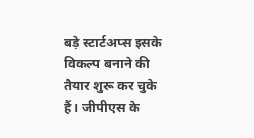बड़े स्टार्टअप्स इसके विकल्प बनाने की तैयार शुरू कर चुके हैं। जीपीएस के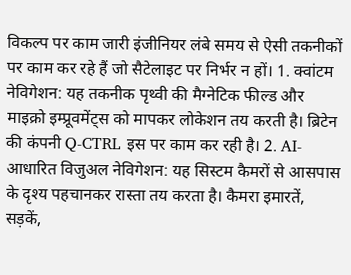विकल्प पर काम जारी इंजीनियर लंबे समय से ऐसी तकनीकों पर काम कर रहे हैं जो सैटेलाइट पर निर्भर न हों। 1. क्वांटम नेविगेशन: यह तकनीक पृथ्वी की मैग्नेटिक फील्ड और माइक्रो इम्प्रूवमेंट्स को मापकर लोकेशन तय करती है। ब्रिटेन की कंपनी Q-CTRL इस पर काम कर रही है। 2. AI-आधारित विजुअल नेविगेशन: यह सिस्टम कैमरों से आसपास के दृश्य पहचानकर रास्ता तय करता है। कैमरा इमारतें, सड़कें,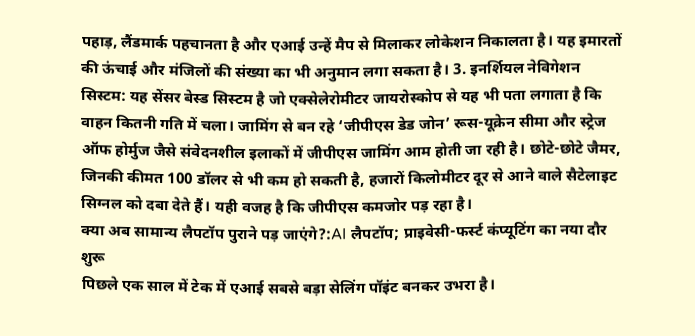पहाड़, लैंडमार्क पहचानता है और एआई उन्हें मैप से मिलाकर लोकेशन निकालता है। यह इमारतों की ऊंचाई और मंजिलों की संख्या का भी अनुमान लगा सकता है। 3. इनर्शियल नेविगेशन सिस्टम: यह सेंसर बेस्ड सिस्टम है जो एक्सेलेरोमीटर जायरोस्कोप से यह भी पता लगाता है कि वाहन कितनी गति में चला। जामिंग से बन रहे ‘जीपीएस डेड जोन’ रूस-यूक्रेन सीमा और स्ट्रेज ऑफ होर्मुज जैसे संवेदनशील इलाकों में जीपीएस जामिंग आम होती जा रही है। छोटे-छोटे जैमर, जिनकी कीमत 100 डॉलर से भी कम हो सकती है, हजारों किलोमीटर दूर से आने वाले सैटेलाइट सिग्नल को दबा देते हैं। यही वजह है कि जीपीएस कमजोर पड़ रहा है।
क्या अब सामान्य लैपटॉप पुराने पड़ जाएंगे?:AI लैपटॉप; प्राइवेसी-फर्स्ट कंप्यूटिंग का नया दौर शुरू
पिछले एक साल में टेक में एआई सबसे बड़ा सेलिंग पॉइंट बनकर उभरा है।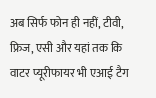अब सिर्फ फोन ही नहीं, टीवी, फ्रिज, एसी और यहां तक कि वाटर प्यूरीफायर भी एआई टैग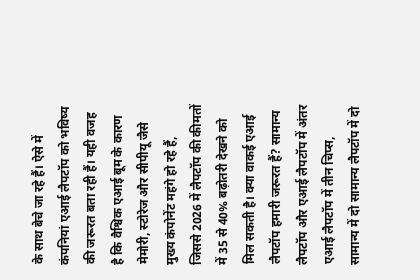के साथ बेचे जा रहे हैं। ऐसे में कंपनियां एआई लैपटॉप को भविष्य की जरूरत बता रही हैं। यही वजह है कि वैश्विक एआई बूम के कारण मेमोरी, स्टोरेज और सीपीयू जैसे मुख्य कंपोनेंट महंगे हो रहे हैं, जिससे 2026 में लैपटॉप की कीमतों में 35 से 40% बढ़ोतरी देखने को मिल सकती है। क्या वाकई एआई लैपटॉप हमारी जरूरत हैं? सामान्य लैपटॉप और एआई लैपटॉप में अंतर एआई लैपटॉप में तीन चिप्स, सामान्य में दो सामान्य लैपटॉप में दो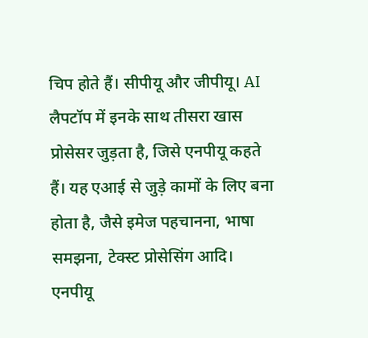चिप होते हैं। सीपीयू और जीपीयू। AI लैपटॉप में इनके साथ तीसरा खास प्रोसेसर जुड़ता है, जिसे एनपीयू कहते हैं। यह एआई से जुड़े कामों के लिए बना होता है, जैसे इमेज पहचानना, भाषा समझना, टेक्स्ट प्रोसेसिंग आदि। एनपीयू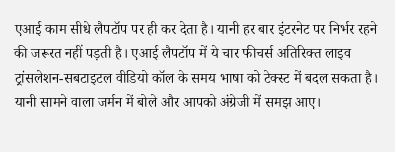एआई काम सीधे लैपटॉप पर ही कर देता है। यानी हर बार इंटरनेट पर निर्भर रहने की जरूरत नहीं पड़ती है। एआई लैपटॉप में ये चार फीचर्स अतिरिक्त लाइव ट्रांसलेशन-सबटाइटल वीडियो कॉल के समय भाषा को टेक्स्ट में बदल सकता है। यानी सामने वाला जर्मन में बोले और आपको अंग्रेजी में समझ आए।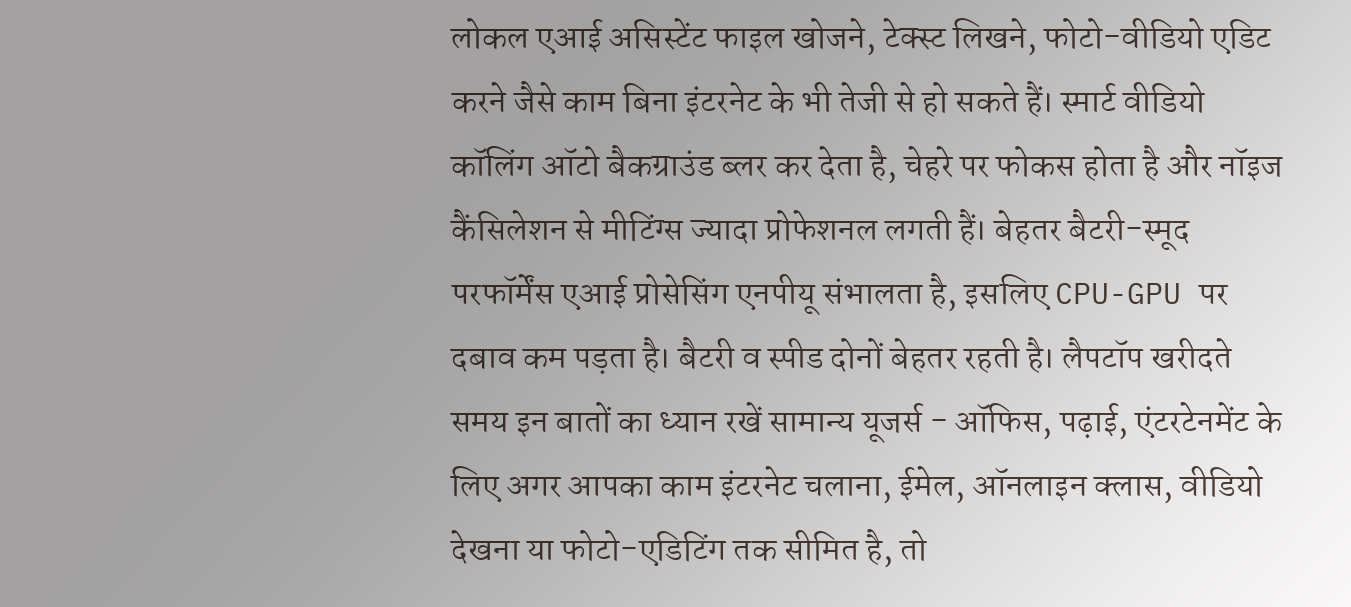लोकल एआई असिस्टेंट फाइल खोजने, टेक्स्ट लिखने, फोटो-वीडियो एडिट करने जैसे काम बिना इंटरनेट के भी तेजी से हो सकते हैं। स्मार्ट वीडियो कॉलिंग ऑटो बैकग्राउंड ब्लर कर देता है, चेहरे पर फोकस होता है और नॉइज कैंसिलेशन से मीटिंग्स ज्यादा प्रोफेशनल लगती हैं। बेहतर बैटरी-स्मूद परफॉर्मेंस एआई प्रोसेसिंग एनपीयू संभालता है, इसलिए CPU-GPU पर दबाव कम पड़ता है। बैटरी व स्पीड दोनों बेहतर रहती है। लैपटॉप खरीदते समय इन बातों का ध्यान रखें सामान्य यूजर्स - ऑफिस, पढ़ाई, एंटरटेनमेंट के लिए अगर आपका काम इंटरनेट चलाना, ईमेल, ऑनलाइन क्लास, वीडियो देखना या फोटो-एडिटिंग तक सीमित है, तो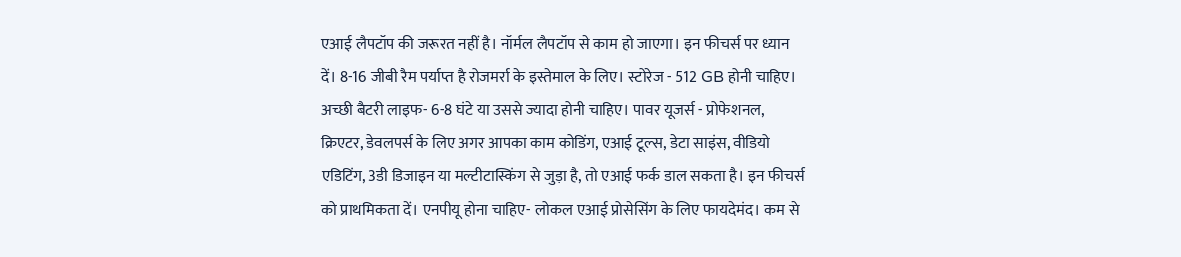एआई लैपटॉप की जरूरत नहीं है। नॉर्मल लैपटॉप से काम हो जाएगा। इन फीचर्स पर ध्यान दें। 8-16 जीबी रैम पर्याप्त है रोजमर्रा के इस्तेमाल के लिए। स्टोरेज - 512 GB होनी चाहिए। अच्छी बैटरी लाइफ- 6-8 घंटे या उससे ज्यादा होनी चाहिए। पावर यूजर्स - प्रोफेशनल, क्रिएटर, डेवलपर्स के लिए अगर आपका काम कोडिंग, एआई टूल्स, डेटा साइंस, वीडियो एडिटिंग, 3डी डिजाइन या मल्टीटास्किंग से जुड़ा है, तो एआई फर्क डाल सकता है। इन फीचर्स को प्राथमिकता दें। एनपीयू होना चाहिए- लोकल एआई प्रोसेसिंग के लिए फायदेमंद। कम से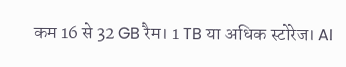कम 16 से 32 GB रैम। 1 TB या अधिक स्टोरेज। AI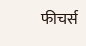फीचर्स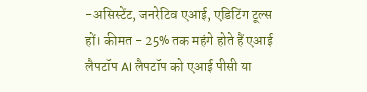-असिस्टेंट, जनरेटिव एआई, एडिटिंग टूल्स हों। कीमत - 25% तक महंगे होते हैं एआई लैपटॉप AI लैपटॉप को एआई पीसी या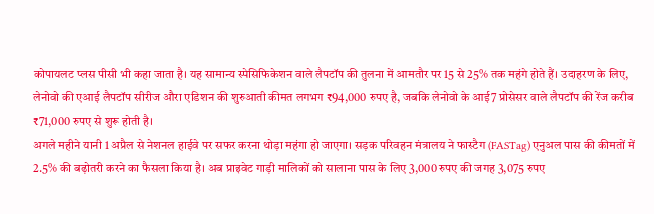कोपायलट प्लस पीसी भी कहा जाता है। यह सामान्य स्पेसिफिकेशन वाले लैपटॉप की तुलना में आमतौर पर 15 से 25% तक महंगे होते हैं। उदाहरण के लिए, लेनोवो की एआई लैपटॉप सीरीज औरा एडिशन की शुरुआती कीमत लगभग ₹94,000 रुपए है, जबकि लेनोवो के आई7 प्रोसेसर वाले लैपटॉप की रेंज करीब ₹71,000 रुपए से शुरू होती है।
अगले महीने यानी 1 अप्रैल से नेशनल हाईवे पर सफर करना थोड़ा महंगा हो जाएगा। सड़क परिवहन मंत्रालय ने फास्टैग (FASTag) एनुअल पास की कीमतों में 2.5% की बढ़ोतरी करने का फैसला किया है। अब प्राइवेट गाड़ी मालिकों को सालाना पास के लिए 3,000 रुपए की जगह 3,075 रुपए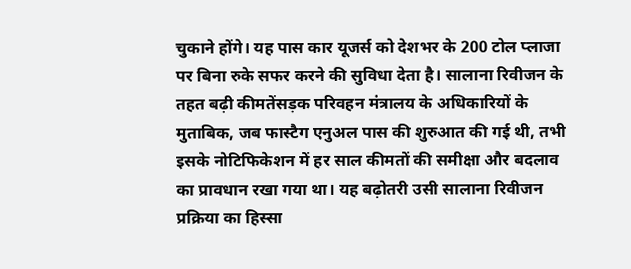चुकाने होंगे। यह पास कार यूजर्स को देशभर के 200 टोल प्लाजा पर बिना रुके सफर करने की सुविधा देता है। सालाना रिवीजन के तहत बढ़ी कीमतेंसड़क परिवहन मंत्रालय के अधिकारियों के मुताबिक, जब फास्टैग एनुअल पास की शुरुआत की गई थी, तभी इसके नोटिफिकेशन में हर साल कीमतों की समीक्षा और बदलाव का प्रावधान रखा गया था। यह बढ़ोतरी उसी सालाना रिवीजन प्रक्रिया का हिस्सा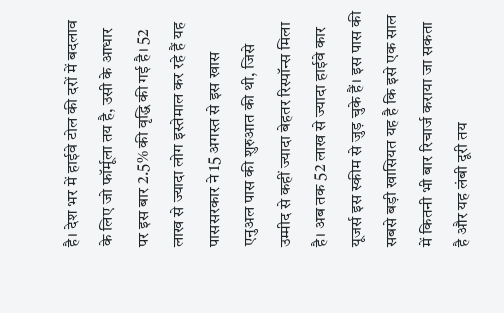है। देश भर में हाईवे टोल की दरों में बदलाव के लिए जो फॉर्मूला तय है, उसी के आधार पर इस बार 2.5% की वृद्धि की गई है। 52 लाख से ज्यादा लोग इस्तेमाल कर रहे हैं यह पाससरकार ने 15 अगस्त से इस खास एनुअल पास की शुरुआत की थी, जिसे उम्मीद से कहीं ज्यादा बेहतर रिस्पॉन्स मिला है। अब तक 52 लाख से ज्यादा हाईवे कार यूजर्स इस स्कीम से जुड़ चुके हैं। इस पास की सबसे बड़ी खासियत यह है कि इसे एक साल में कितनी भी बार रिचार्ज कराया जा सकता है और यह लंबी दूरी तय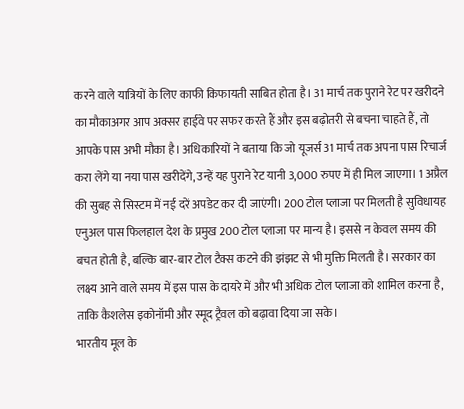करने वाले यात्रियों के लिए काफी किफायती साबित होता है। 31 मार्च तक पुराने रेट पर खरीदने का मौकाअगर आप अक्सर हाईवे पर सफर करते हैं और इस बढ़ोतरी से बचना चाहते हैं, तो आपके पास अभी मौका है। अधिकारियों ने बताया कि जो यूजर्स 31 मार्च तक अपना पास रिचार्ज करा लेंगे या नया पास खरीदेंगे, उन्हें यह पुराने रेट यानी 3,000 रुपए में ही मिल जाएगा। 1 अप्रैल की सुबह से सिस्टम में नई दरें अपडेट कर दी जाएंगी। 200 टोल प्लाजा पर मिलती है सुविधायह एनुअल पास फिलहाल देश के प्रमुख 200 टोल प्लाजा पर मान्य है। इससे न केवल समय की बचत होती है, बल्कि बार-बार टोल टैक्स कटने की झंझट से भी मुक्ति मिलती है। सरकार का लक्ष्य आने वाले समय में इस पास के दायरे में और भी अधिक टोल प्लाजा को शामिल करना है, ताकि कैशलेस इकोनॉमी और स्मूद ट्रैवल को बढ़ावा दिया जा सके।
भारतीय मूल के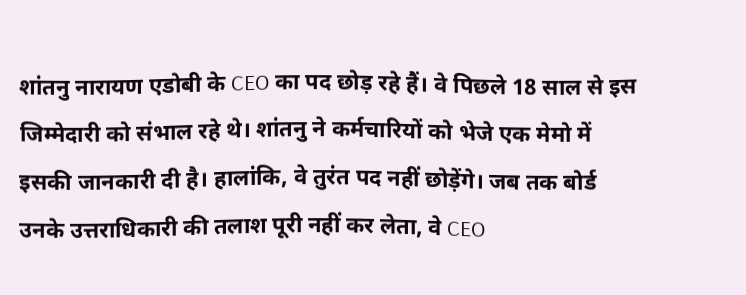शांतनु नारायण एडोबी के CEO का पद छोड़ रहे हैं। वे पिछले 18 साल से इस जिम्मेदारी को संभाल रहे थे। शांतनु ने कर्मचारियों को भेजे एक मेमो में इसकी जानकारी दी है। हालांकि, वे तुरंत पद नहीं छोड़ेंगे। जब तक बोर्ड उनके उत्तराधिकारी की तलाश पूरी नहीं कर लेता, वे CEO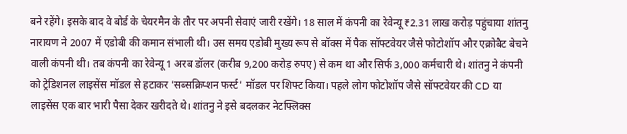बने रहेंगे। इसके बाद वे बोर्ड के चेयरमैन के तौर पर अपनी सेवाएं जारी रखेंगे। 18 साल में कंपनी का रेवेन्यू ₹2.31 लाख करोड़ पहुंचाया शांतनु नारायण ने 2007 में एडोबी की कमान संभाली थी। उस समय एडोबी मुख्य रूप से बॉक्स में पैक सॉफ्टवेयर जैसे फोटोशॉप और एक्रोबैट बेचने वाली कंपनी थी। तब कंपनी का रेवेन्यू 1 अरब डॉलर (करीब 9,200 करोड़ रुपए) से कम था और सिर्फ 3,000 कर्मचारी थे। शांतनु ने कंपनी को ट्रेडिशनल लाइसेंस मॉडल से हटाकर 'सब्सक्रिप्शन फर्स्ट' मॉडल पर शिफ्ट किया। पहले लोग फोटोशॉप जैसे सॉफ्टवेयर की CD या लाइसेंस एक बार भारी पैसा देकर खरीदते थे। शांतनु ने इसे बदलकर नेटफ्लिक्स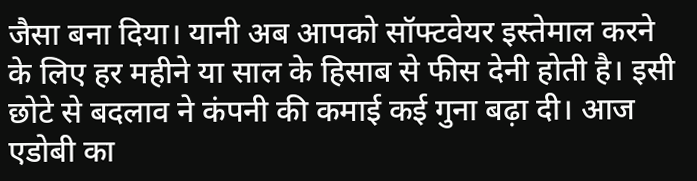जैसा बना दिया। यानी अब आपको सॉफ्टवेयर इस्तेमाल करने के लिए हर महीने या साल के हिसाब से फीस देनी होती है। इसी छोटे से बदलाव ने कंपनी की कमाई कई गुना बढ़ा दी। आज एडोबी का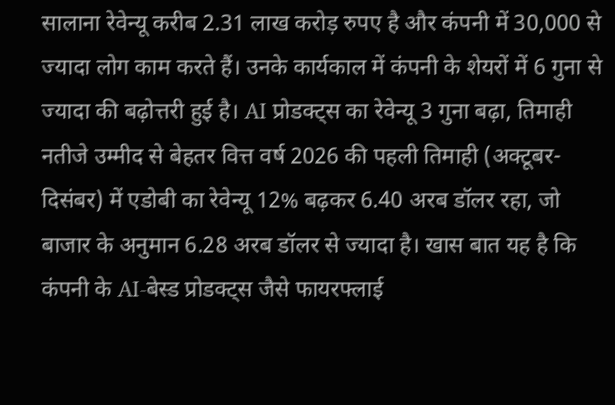सालाना रेवेन्यू करीब 2.31 लाख करोड़ रुपए है और कंपनी में 30,000 से ज्यादा लोग काम करते हैं। उनके कार्यकाल में कंपनी के शेयरों में 6 गुना से ज्यादा की बढ़ोत्तरी हुई है। AI प्रोडक्ट्स का रेवेन्यू 3 गुना बढ़ा, तिमाही नतीजे उम्मीद से बेहतर वित्त वर्ष 2026 की पहली तिमाही (अक्टूबर-दिसंबर) में एडोबी का रेवेन्यू 12% बढ़कर 6.40 अरब डॉलर रहा, जो बाजार के अनुमान 6.28 अरब डॉलर से ज्यादा है। खास बात यह है कि कंपनी के AI-बेस्ड प्रोडक्ट्स जैसे फायरफ्लाई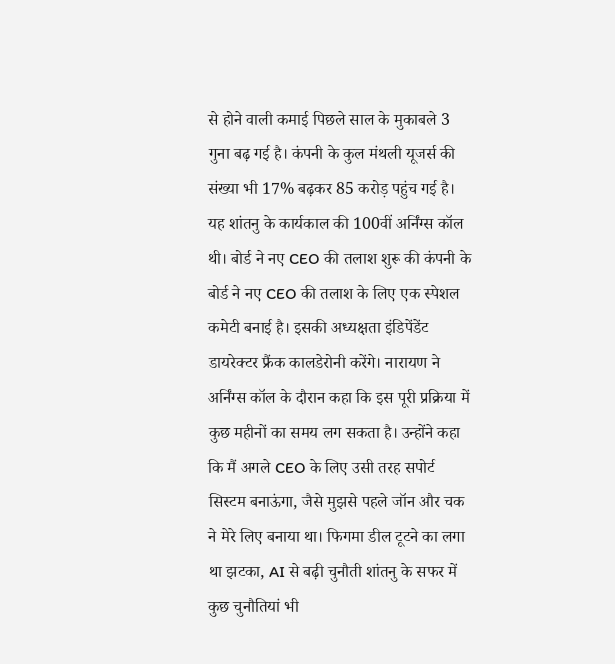से होने वाली कमाई पिछले साल के मुकाबले 3 गुना बढ़ गई है। कंपनी के कुल मंथली यूजर्स की संख्या भी 17% बढ़कर 85 करोड़ पहुंच गई है। यह शांतनु के कार्यकाल की 100वीं अर्निंग्स कॉल थी। बोर्ड ने नए CEO की तलाश शुरू की कंपनी के बोर्ड ने नए CEO की तलाश के लिए एक स्पेशल कमेटी बनाई है। इसकी अध्यक्षता इंडिपेंडेंट डायरेक्टर फ्रैंक कालडेरोनी करेंगे। नारायण ने अर्निंग्स कॉल के दौरान कहा कि इस पूरी प्रक्रिया में कुछ महीनों का समय लग सकता है। उन्होंने कहा कि मैं अगले CEO के लिए उसी तरह सपोर्ट सिस्टम बनाऊंगा, जैसे मुझसे पहले जॉन और चक ने मेरे लिए बनाया था। फिगमा डील टूटने का लगा था झटका, AI से बढ़ी चुनौती शांतनु के सफर में कुछ चुनौतियां भी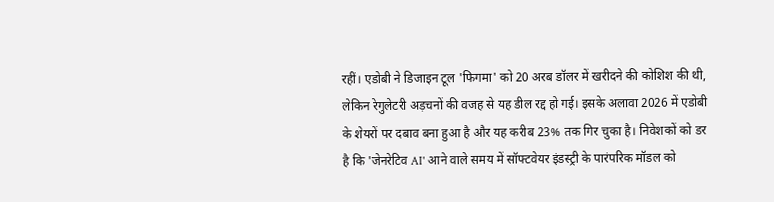रहीं। एडोबी ने डिजाइन टूल 'फिगमा' को 20 अरब डॉलर में खरीदने की कोशिश की थी, लेकिन रेगुलेटरी अड़चनों की वजह से यह डील रद्द हो गई। इसके अलावा 2026 में एडोबी के शेयरों पर दबाव बना हुआ है और यह करीब 23% तक गिर चुका है। निवेशकों को डर है कि 'जेनरेटिव AI' आने वाले समय में सॉफ्टवेयर इंडस्ट्री के पारंपरिक मॉडल को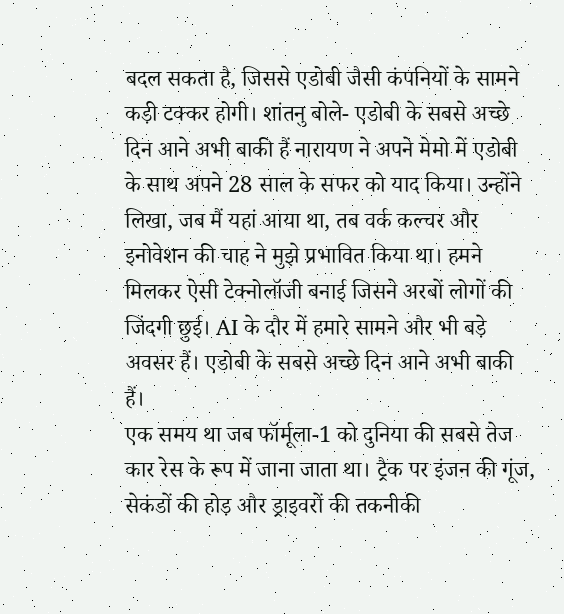बदल सकता है, जिससे एडोबी जैसी कंपनियों के सामने कड़ी टक्कर होगी। शांतनु बोले- एडोबी के सबसे अच्छे दिन आने अभी बाकी हैं नारायण ने अपने मेमो में एडोबी के साथ अपने 28 साल के सफर को याद किया। उन्होंने लिखा, जब मैं यहां आया था, तब वर्क कल्चर और इनोवेशन की चाह ने मुझे प्रभावित किया था। हमने मिलकर ऐसी टेक्नोलॉजी बनाई जिसने अरबों लोगों की जिंदगी छुई। AI के दौर में हमारे सामने और भी बड़े अवसर हैं। एडोबी के सबसे अच्छे दिन आने अभी बाकी हैं।
एक समय था जब फॉर्मूला-1 को दुनिया की सबसे तेज कार रेस के रूप में जाना जाता था। ट्रैक पर इंजन की गूंज, सेकंडों की होड़ और ड्राइवरों की तकनीकी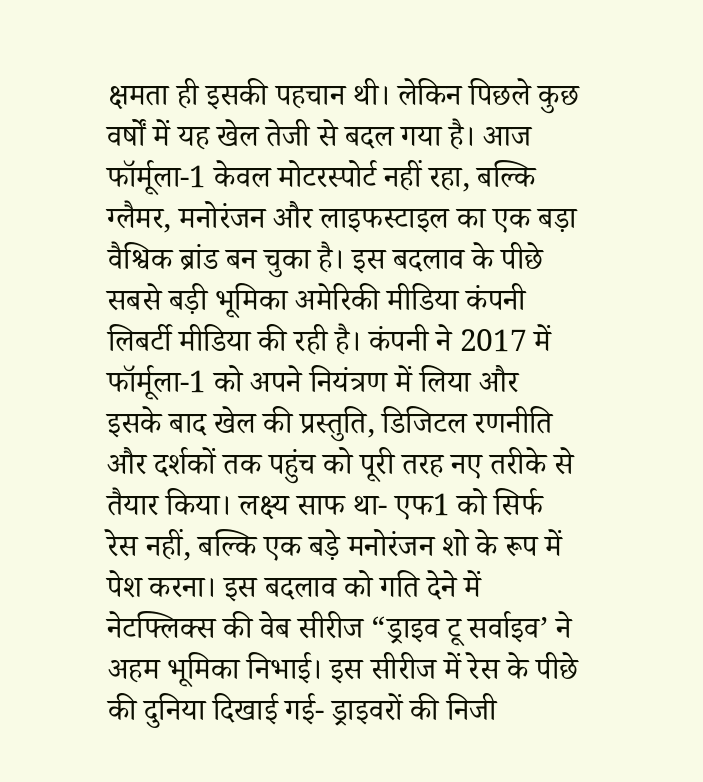क्षमता ही इसकी पहचान थी। लेकिन पिछले कुछ वर्षों में यह खेल तेजी से बदल गया है। आज फॉर्मूला-1 केवल मोटरस्पोर्ट नहीं रहा, बल्कि ग्लैमर, मनोरंजन और लाइफस्टाइल का एक बड़ा वैश्विक ब्रांड बन चुका है। इस बदलाव के पीछे सबसे बड़ी भूमिका अमेरिकी मीडिया कंपनी लिबर्टी मीडिया की रही है। कंपनी ने 2017 में फॉर्मूला-1 को अपने नियंत्रण में लिया और इसके बाद खेल की प्रस्तुति, डिजिटल रणनीति और दर्शकों तक पहुंच को पूरी तरह नए तरीके से तैयार किया। लक्ष्य साफ था- एफ1 को सिर्फ रेस नहीं, बल्कि एक बड़े मनोरंजन शो के रूप में पेश करना। इस बदलाव को गति देने में नेटफ्लिक्स की वेब सीरीज “ड्राइव टू सर्वाइव’ ने अहम भूमिका निभाई। इस सीरीज में रेस के पीछे की दुनिया दिखाई गई- ड्राइवरों की निजी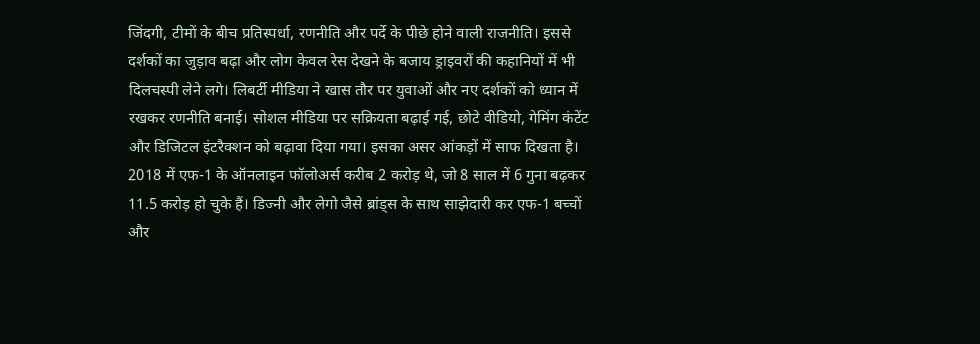जिंदगी, टीमों के बीच प्रतिस्पर्धा, रणनीति और पर्दे के पीछे होने वाली राजनीति। इससे दर्शकों का जुड़ाव बढ़ा और लोग केवल रेस देखने के बजाय ड्राइवरों की कहानियों में भी दिलचस्पी लेने लगे। लिबर्टी मीडिया ने खास तौर पर युवाओं और नए दर्शकों को ध्यान में रखकर रणनीति बनाई। सोशल मीडिया पर सक्रियता बढ़ाई गई, छोटे वीडियो, गेमिंग कंटेंट और डिजिटल इंटरैक्शन को बढ़ावा दिया गया। इसका असर आंकड़ों में साफ दिखता है। 2018 में एफ-1 के ऑनलाइन फॉलोअर्स करीब 2 करोड़ थे, जो 8 साल में 6 गुना बढ़कर 11.5 करोड़ हो चुके हैं। डिज्नी और लेगो जैसे ब्रांड्स के साथ साझेदारी कर एफ-1 बच्चों और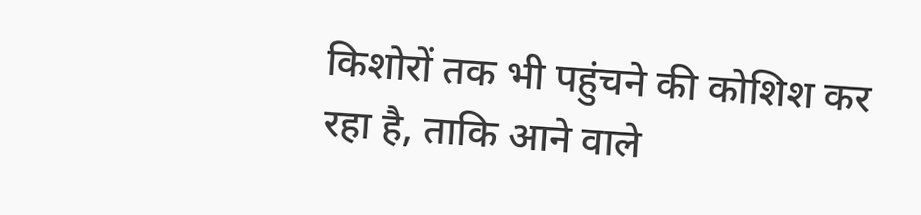किशोरों तक भी पहुंचने की कोशिश कर रहा है, ताकि आने वाले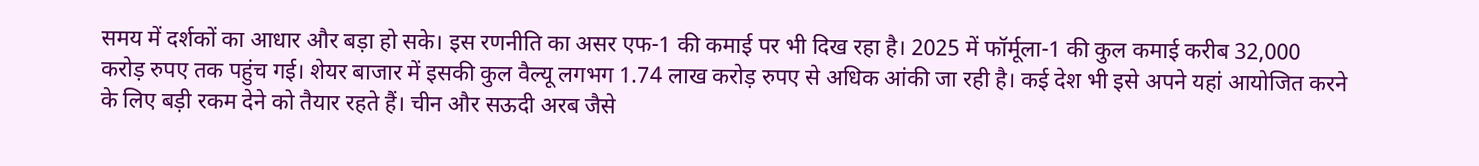समय में दर्शकों का आधार और बड़ा हो सके। इस रणनीति का असर एफ-1 की कमाई पर भी दिख रहा है। 2025 में फॉर्मूला-1 की कुल कमाई करीब 32,000 करोड़ रुपए तक पहुंच गई। शेयर बाजार में इसकी कुल वैल्यू लगभग 1.74 लाख करोड़ रुपए से अधिक आंकी जा रही है। कई देश भी इसे अपने यहां आयोजित करने के लिए बड़ी रकम देने को तैयार रहते हैं। चीन और सऊदी अरब जैसे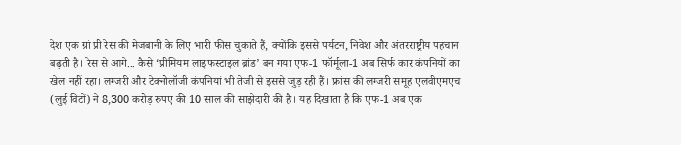देश एक ग्रां प्री रेस की मेजबानी के लिए भारी फीस चुकाते हैं, क्योंकि इससे पर्यटन, निवेश और अंतरराष्ट्रीय पहचान बढ़ती है। रेस से आगे... कैसे ‘प्रीमियम लाइफस्टाइल ब्रांड’ बन गया एफ-1 फॉर्मूला-1 अब सिर्फ कार कंपनियों का खेल नहीं रहा। लग्जरी और टेक्नोलॉजी कंपनियां भी तेजी से इससे जुड़ रही हैं। फ्रांस की लग्जरी समूह एलवीएमएच (लुई विटों) ने 8,300 करोड़ रुपए की 10 साल की साझेदारी की है। यह दिखाता है कि एफ-1 अब एक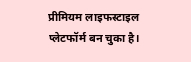प्रीमियम लाइफस्टाइल प्लेटफॉर्म बन चुका है।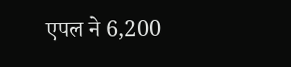एपल ने 6,200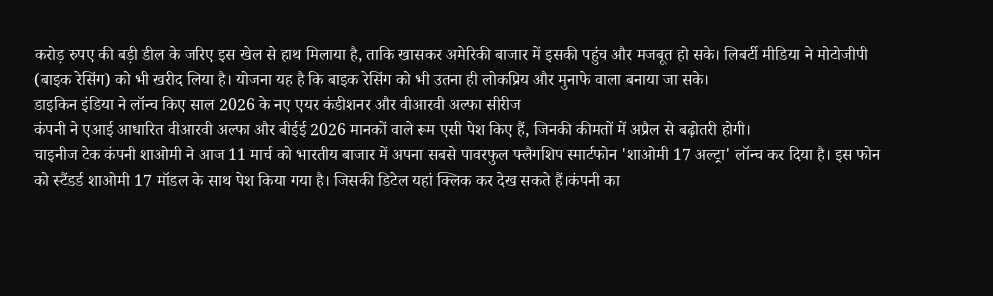करोड़ रुपए की बड़ी डील के जरिए इस खेल से हाथ मिलाया है, ताकि खासकर अमेरिकी बाजार में इसकी पहुंच और मजबूत हो सके। लिबर्टी मीडिया ने मोटोजीपी (बाइक रेसिंग) को भी खरीद लिया है। योजना यह है कि बाइक रेसिंग को भी उतना ही लोकप्रिय और मुनाफे वाला बनाया जा सके।
डाइकिन इंडिया ने लॉन्च किए साल 2026 के नए एयर कंडीशनर और वीआरवी अल्फा सीरीज
कंपनी ने एआई आधारित वीआरवी अल्फा और बीईई 2026 मानकों वाले रूम एसी पेश किए हैं, जिनकी कीमतों में अप्रैल से बढ़ोतरी होगी।
चाइनीज टेक कंपनी शाओमी ने आज 11 मार्च को भारतीय बाजार में अपना सबसे पावरफुल फ्लैगशिप स्मार्टफोन 'शाओमी 17 अल्ट्रा' लॉन्च कर दिया है। इस फोन को स्टैंडर्ड शाओमी 17 मॉडल के साथ पेश किया गया है। जिसकी डिटेल यहां क्लिक कर देख सकते हैं।कंपनी का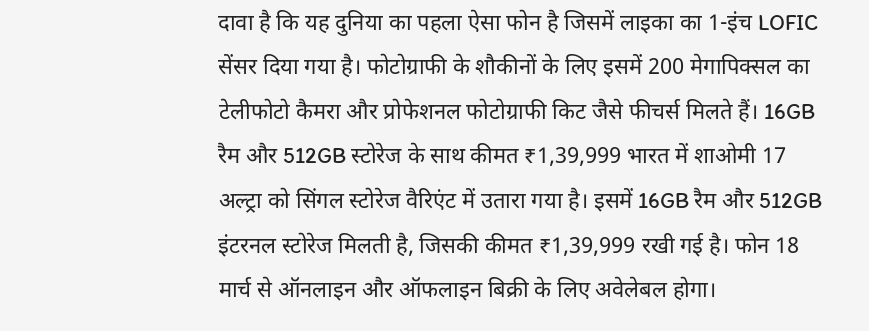दावा है कि यह दुनिया का पहला ऐसा फोन है जिसमें लाइका का 1-इंच LOFIC सेंसर दिया गया है। फोटोग्राफी के शौकीनों के लिए इसमें 200 मेगापिक्सल का टेलीफोटो कैमरा और प्रोफेशनल फोटोग्राफी किट जैसे फीचर्स मिलते हैं। 16GB रैम और 512GB स्टोरेज के साथ कीमत ₹1,39,999 भारत में शाओमी 17 अल्ट्रा को सिंगल स्टोरेज वैरिएंट में उतारा गया है। इसमें 16GB रैम और 512GB इंटरनल स्टोरेज मिलती है, जिसकी कीमत ₹1,39,999 रखी गई है। फोन 18 मार्च से ऑनलाइन और ऑफलाइन बिक्री के लिए अवेलेबल होगा।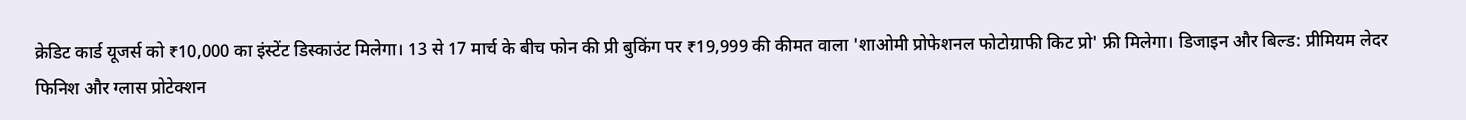क्रेडिट कार्ड यूजर्स को ₹10,000 का इंस्टेंट डिस्काउंट मिलेगा। 13 से 17 मार्च के बीच फोन की प्री बुकिंग पर ₹19,999 की कीमत वाला 'शाओमी प्रोफेशनल फोटोग्राफी किट प्रो' फ्री मिलेगा। डिजाइन और बिल्ड: प्रीमियम लेदर फिनिश और ग्लास प्रोटेक्शन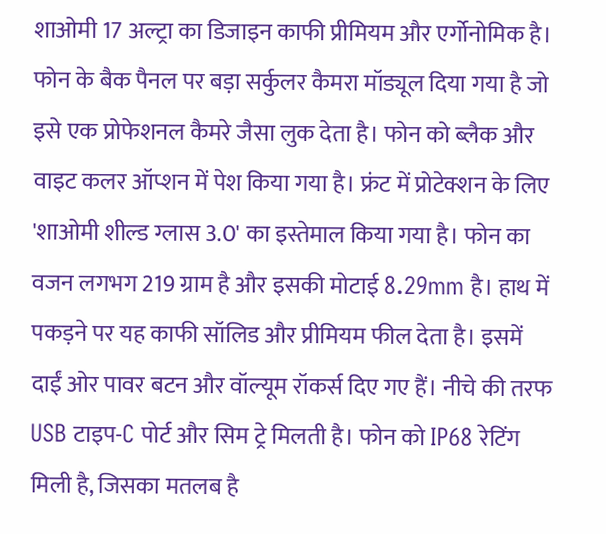शाओमी 17 अल्ट्रा का डिजाइन काफी प्रीमियम और एर्गोनोमिक है। फोन के बैक पैनल पर बड़ा सर्कुलर कैमरा मॉड्यूल दिया गया है जो इसे एक प्रोफेशनल कैमरे जैसा लुक देता है। फोन को ब्लैक और वाइट कलर ऑप्शन में पेश किया गया है। फ्रंट में प्रोटेक्शन के लिए 'शाओमी शील्ड ग्लास 3.0' का इस्तेमाल किया गया है। फोन का वजन लगभग 219 ग्राम है और इसकी मोटाई 8.29mm है। हाथ में पकड़ने पर यह काफी सॉलिड और प्रीमियम फील देता है। इसमें दाईं ओर पावर बटन और वॉल्यूम रॉकर्स दिए गए हैं। नीचे की तरफ USB टाइप-C पोर्ट और सिम ट्रे मिलती है। फोन को IP68 रेटिंग मिली है, जिसका मतलब है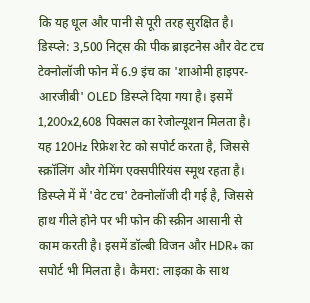कि यह धूल और पानी से पूरी तरह सुरक्षित है। डिस्प्ले: 3,500 निट्स की पीक ब्राइटनेस और वेट टच टेक्नोलॉजी फोन में 6.9 इंच का 'शाओमी हाइपर-आरजीबी' OLED डिस्प्ले दिया गया है। इसमें 1,200x2,608 पिक्सल का रेजोल्यूशन मिलता है। यह 120Hz रिफ्रेश रेट को सपोर्ट करता है, जिससे स्क्रॉलिंग और गेमिंग एक्सपीरियंस स्मूथ रहता है। डिस्प्ले में में 'वेट टच' टेक्नोलॉजी दी गई है, जिससे हाथ गीले होने पर भी फोन की स्क्रीन आसानी से काम करती है। इसमें डॉल्बी विजन और HDR+ का सपोर्ट भी मिलता है। कैमरा: लाइका के साथ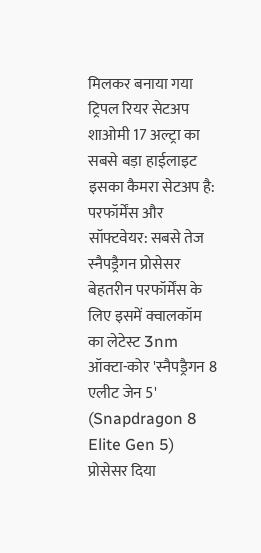मिलकर बनाया गया ट्रिपल रियर सेटअप शाओमी 17 अल्ट्रा का सबसे बड़ा हाईलाइट इसका कैमरा सेटअप है: परफॉर्मेंस और सॉफ्टवेयर: सबसे तेज स्नैपड्रैगन प्रोसेसर बेहतरीन परफॉर्मेंस के लिए इसमें क्वालकॉम का लेटेस्ट 3nm ऑक्टा-कोर 'स्नैपड्रैगन 8 एलीट जेन 5' (Snapdragon 8 Elite Gen 5) प्रोसेसर दिया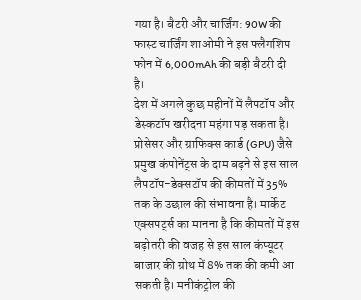गया है। बैटरी और चार्जिंग: 90W की फास्ट चार्जिंग शाओमी ने इस फ्लैगशिप फोन में 6,000mAh की बड़ी बैटरी दी है।
देश में अगले कुछ महीनों में लैपटॉप और डेस्कटॉप खरीदना महंगा पड़ सकता है। प्रोसेसर और ग्राफिक्स कार्ड (GPU) जैसे प्रमुख कंपोनेंट्स के दाम बढ़ने से इस साल लैपटॉप-डेक्सटॉप की कीमतों में 35% तक के उछाल की संभावना है। मार्केट एक्सपर्ट्स का मानना है कि कीमतों में इस बढ़ोतरी की वजह से इस साल कंप्यूटर बाजार की ग्रोथ में 8% तक की कमी आ सकती है। मनीकंट्रोल की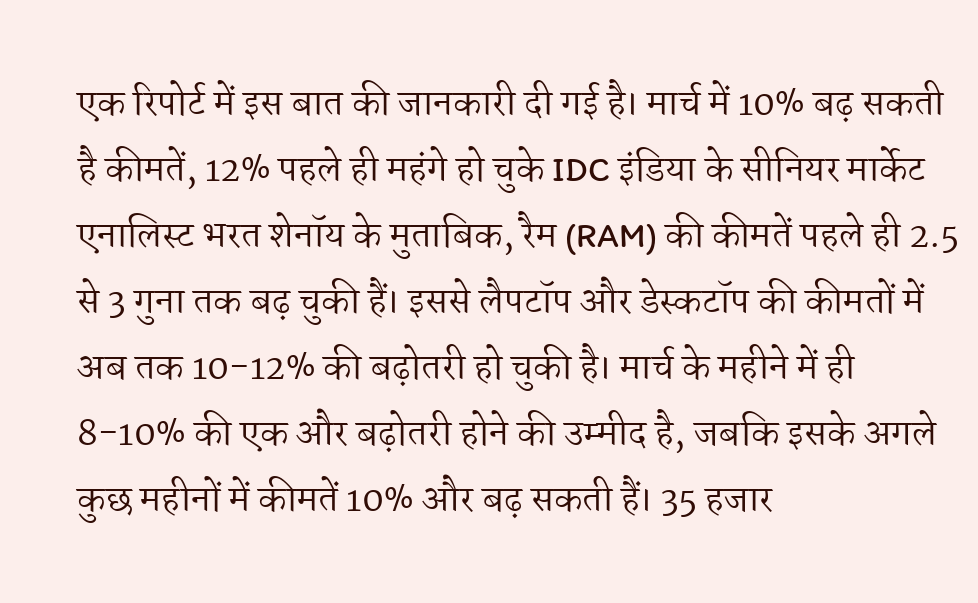एक रिपोर्ट में इस बात की जानकारी दी गई है। मार्च में 10% बढ़ सकती है कीमतें, 12% पहले ही महंगे हो चुके IDC इंडिया के सीनियर मार्केट एनालिस्ट भरत शेनॉय के मुताबिक, रैम (RAM) की कीमतें पहले ही 2.5 से 3 गुना तक बढ़ चुकी हैं। इससे लैपटॉप और डेस्कटॉप की कीमतों में अब तक 10-12% की बढ़ोतरी हो चुकी है। मार्च के महीने में ही 8-10% की एक और बढ़ोतरी होने की उम्मीद है, जबकि इसके अगले कुछ महीनों में कीमतें 10% और बढ़ सकती हैं। 35 हजार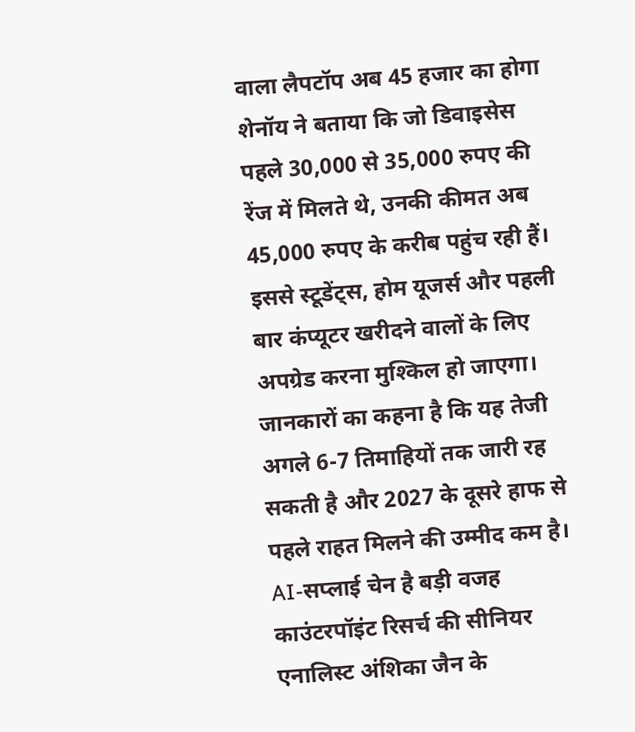वाला लैपटॉप अब 45 हजार का होगा शेनॉय ने बताया कि जो डिवाइसेस पहले 30,000 से 35,000 रुपए की रेंज में मिलते थे, उनकी कीमत अब 45,000 रुपए के करीब पहुंच रही हैं। इससे स्टूडेंट्स, होम यूजर्स और पहली बार कंप्यूटर खरीदने वालों के लिए अपग्रेड करना मुश्किल हो जाएगा। जानकारों का कहना है कि यह तेजी अगले 6-7 तिमाहियों तक जारी रह सकती है और 2027 के दूसरे हाफ से पहले राहत मिलने की उम्मीद कम है। AI-सप्लाई चेन है बड़ी वजह काउंटरपॉइंट रिसर्च की सीनियर एनालिस्ट अंशिका जैन के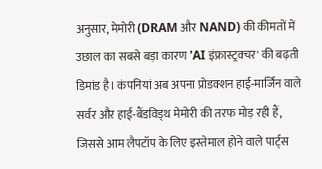अनुसार, मेमोरी (DRAM और NAND) की कीमतों में उछाल का सबसे बड़ा कारण 'AI इंफ्रास्ट्रक्चर' की बढ़ती डिमांड है। कंपनियां अब अपना प्रोडक्शन हाई-मार्जिन वाले सर्वर और हाई-बैंडविड्थ मेमोरी की तरफ मोड़ रही हैं, जिससे आम लैपटॉप के लिए इस्तेमाल होने वाले पार्ट्स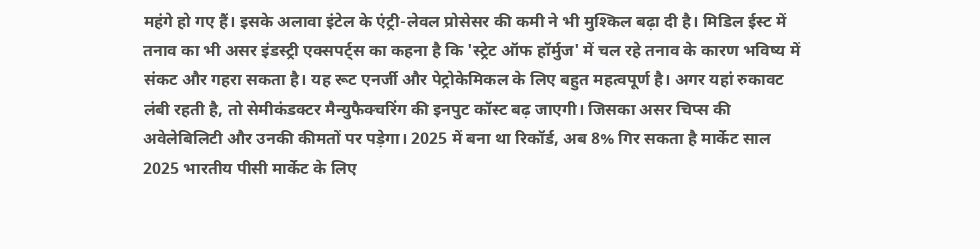महंगे हो गए हैं। इसके अलावा इंटेल के एंट्री-लेवल प्रोसेसर की कमी ने भी मुश्किल बढ़ा दी है। मिडिल ईस्ट में तनाव का भी असर इंडस्ट्री एक्सपर्ट्स का कहना है कि 'स्ट्रेट ऑफ हॉर्मुज' में चल रहे तनाव के कारण भविष्य में संकट और गहरा सकता है। यह रूट एनर्जी और पेट्रोकेमिकल के लिए बहुत महत्वपूर्ण है। अगर यहां रुकावट लंबी रहती है, तो सेमीकंडक्टर मैन्युफैक्चरिंग की इनपुट कॉस्ट बढ़ जाएगी। जिसका असर चिप्स की अवेलेबिलिटी और उनकी कीमतों पर पड़ेगा। 2025 में बना था रिकॉर्ड, अब 8% गिर सकता है मार्केट साल 2025 भारतीय पीसी मार्केट के लिए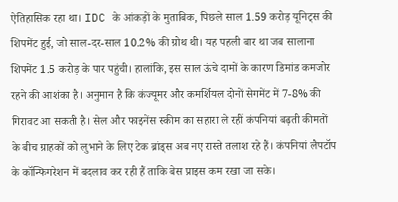ऐतिहासिक रहा था। IDC के आंकड़ों के मुताबिक, पिछले साल 1.59 करोड़ यूनिट्स की शिपमेंट हुई, जो साल-दर-साल 10.2% की ग्रोथ थी। यह पहली बार था जब सालाना शिपमेंट 1.5 करोड़ के पार पहुंची। हालांकि, इस साल ऊंचे दामों के कारण डिमांड कमजोर रहने की आशंका है। अनुमान है कि कंज्यूमर और कमर्शियल दोनों सेगमेंट में 7-8% की गिरावट आ सकती है। सेल और फाइनेंस स्कीम का सहारा ले रहीं कंपनियां बढ़ती कीमतों के बीच ग्राहकों को लुभाने के लिए टेक ब्रांड्स अब नए रास्ते तलाश रहे हैं। कंपनियां लैपटॉप के कॉन्फिगरेशन में बदलाव कर रही हैं ताकि बेस प्राइस कम रखा जा सके।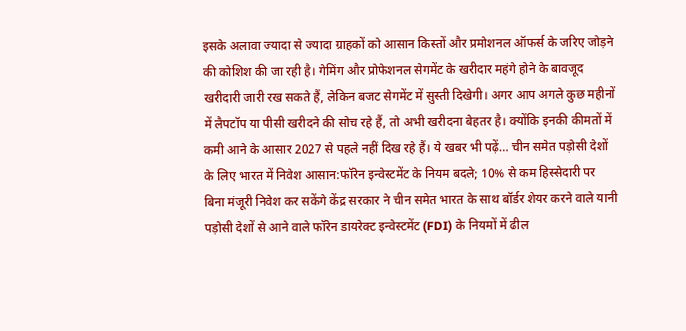इसके अलावा ज्यादा से ज्यादा ग्राहकों को आसान किस्तों और प्रमोशनल ऑफर्स के जरिए जोड़ने की कोशिश की जा रही है। गेमिंग और प्रोफेशनल सेगमेंट के खरीदार महंगे होने के बावजूद खरीदारी जारी रख सकते हैं, लेकिन बजट सेगमेंट में सुस्ती दिखेगी। अगर आप अगले कुछ महीनों में लैपटॉप या पीसी खरीदने की सोच रहे हैं, तो अभी खरीदना बेहतर है। क्योंकि इनकी कीमतों में कमी आने के आसार 2027 से पहले नहीं दिख रहे हैं। ये खबर भी पढ़ें… चीन समेत पड़ोसी देशों के लिए भारत में निवेश आसान:फॉरेन इन्वेस्टमेंट के नियम बदले; 10% से कम हिस्सेदारी पर बिना मंजूरी निवेश कर सकेंगे केंद्र सरकार ने चीन समेत भारत के साथ बॉर्डर शेयर करने वाले यानी पड़ोसी देशों से आने वाले फॉरेन डायरेक्ट इन्वेस्टमेंट (FDI) के नियमों में ढील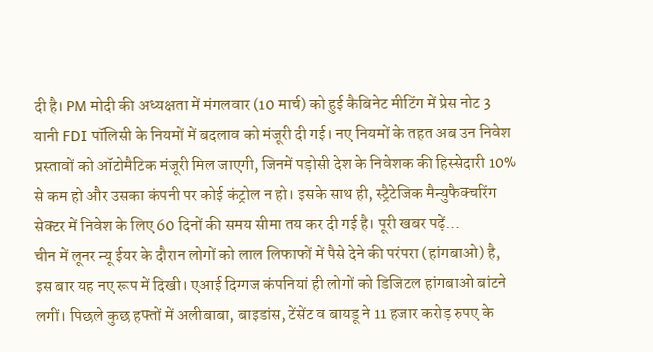दी है। PM मोदी की अध्यक्षता में मंगलवार (10 मार्च) को हुई कैबिनेट मीटिंग में प्रेस नोट 3 यानी FDI पॉलिसी के नियमों में बदलाव को मंजूरी दी गई। नए नियमों के तहत अब उन निवेश प्रस्तावों को ऑटोमैटिक मंजूरी मिल जाएगी, जिनमें पड़ोसी देश के निवेशक की हिस्सेदारी 10% से कम हो और उसका कंपनी पर कोई कंट्रोल न हो। इसके साथ ही, स्ट्रैटेजिक मैन्युफैक्चरिंग सेक्टर में निवेश के लिए 60 दिनों की समय सीमा तय कर दी गई है। पूरी खबर पढ़ें…
चीन में लूनर न्यू ईयर के दौरान लोगों को लाल लिफाफों में पैसे देने की परंपरा (हांगबाओ) है, इस बार यह नए रूप में दिखी। एआई दिग्गज कंपनियां ही लोगों को डिजिटल हांगबाओ बांटने लगीं। पिछले कुछ हफ्तों में अलीबाबा, बाइडांस, टेंसेंट व बायडू ने 11 हजार करोड़ रुपए के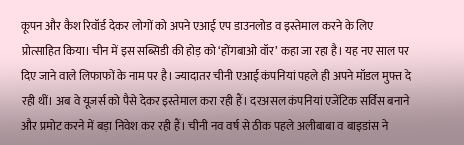कूपन और कैश रिवॉर्ड देकर लोगों को अपने एआई एप डाउनलोड व इस्तेमाल करने के लिए प्रोत्साहित किया। चीन में इस सब्सिडी की होड़ को ‘होंगबाओ वॉर’ कहा जा रहा है। यह नए साल पर दिए जाने वाले लिफाफों के नाम पर है। ज्यादातर चीनी एआई कंपनियां पहले ही अपने मॉडल मुफ्त दे रही थीं। अब वे यूजर्स को पैसे देकर इस्तेमाल करा रही हैं। दरअसल कंपनियां एजेंटिक सर्विस बनाने और प्रमोट करने में बड़ा निवेश कर रही हैं। चीनी नव वर्ष से ठीक पहले अलीबाबा व बाइडांस ने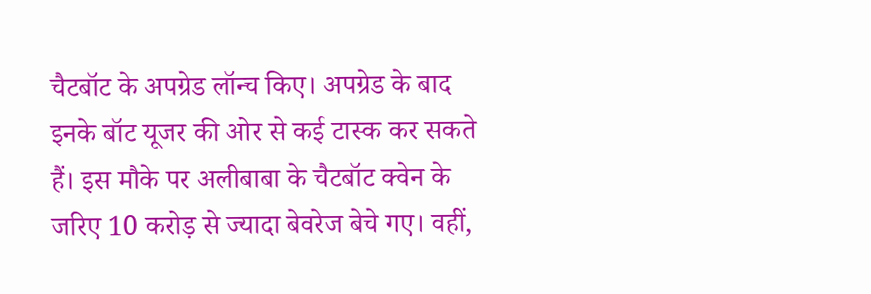चैटबॉट के अपग्रेड लॉन्च किए। अपग्रेड के बाद इनके बॉट यूजर की ओर से कई टास्क कर सकते हैं। इस मौके पर अलीबाबा के चैटबॉट क्वेन के जरिए 10 करोड़ से ज्यादा बेवरेज बेचे गए। वहीं,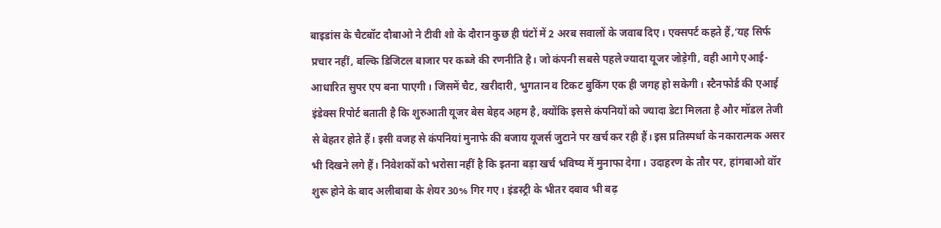बाइडांस के चैटबॉट दौबाओ ने टीवी शो के दौरान कुछ ही घंटों में 2 अरब सवालों के जवाब दिए। एक्सपर्ट कहते हैं,‘यह सिर्फ प्रचार नहीं, बल्कि डिजिटल बाजार पर कब्जे की रणनीति है। जो कंपनी सबसे पहले ज्यादा यूजर जोड़ेगी, वही आगे एआई-आधारित सुपर एप बना पाएगी। जिसमें चैट, खरीदारी, भुगतान व टिकट बुकिंग एक ही जगह हो सकेगी। स्टैनफोर्ड की एआई इंडेक्स रिपोर्ट बताती है कि शुरुआती यूजर बेस बेहद अहम है, क्योंकि इससे कंपनियों को ज्यादा डेटा मिलता है और मॉडल तेजी से बेहतर होते हैं। इसी वजह से कंपनियां मुनाफे की बजाय यूजर्स जुटाने पर खर्च कर रही हैं। इस प्रतिस्पर्धा के नकारात्मक असर भी दिखने लगे हैं। निवेशकों को भरोसा नहीं है कि इतना बड़ा खर्च भविष्य में मुनाफा देगा। उदाहरण के तौर पर, हांगबाओ वॉर शुरू होने के बाद अलीबाबा के शेयर 30% गिर गए। इंडस्ट्री के भीतर दबाव भी बढ़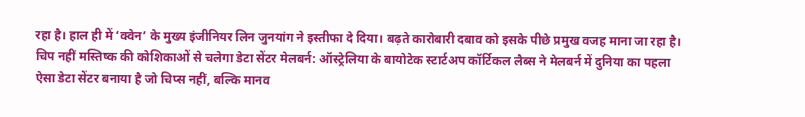रहा है। हाल ही में ‘क्वेन’ के मुख्य इंजीनियर लिन जुनयांग ने इस्तीफा दे दिया। बढ़ते कारोबारी दबाव को इसके पीछे प्रमुख वजह माना जा रहा है। चिप नहीं मस्तिष्क की कोशिकाओं से चलेगा डेटा सेंटर मेलबर्न: ऑस्ट्रेलिया के बायोटेक स्टार्टअप कॉर्टिकल लैब्स ने मेलबर्न में दुनिया का पहला ऐसा डेटा सेंटर बनाया है जो चिप्स नहीं, बल्कि मानव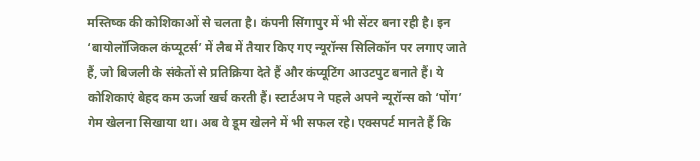मस्तिष्क की कोशिकाओं से चलता है। कंपनी सिंगापुर में भी सेंटर बना रही है। इन ‘बायोलॉजिकल कंप्यूटर्स’ में लैब में तैयार किए गए न्यूरॉन्स सिलिकॉन पर लगाए जाते हैं, जो बिजली के संकेतों से प्रतिक्रिया देते हैं और कंप्यूटिंग आउटपुट बनाते हैं। ये कोशिकाएं बेहद कम ऊर्जा खर्च करती हैं। स्टार्टअप ने पहले अपने न्यूरॉन्स को ‘पोंग’ गेम खेलना सिखाया था। अब वे डूम खेलने में भी सफल रहे। एक्सपर्ट मानते हैं कि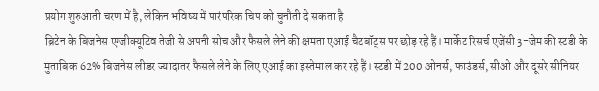प्रयोग शुरुआती चरण में है, लेकिन भविष्य में पारंपरिक चिप को चुनौती दे सकता है
ब्रिटेन के बिजनेस एग्जीक्यूटिव तेजी से अपनी सोच और फैसले लेने की क्षमता एआई चैटबॉट्स पर छोड़ रहे हैं। मार्केट रिसर्च एजेंसी 3-जेम की स्टडी के मुताबिक 62% बिजनेस लीडर ज्यादातर फैसले लेने के लिए एआई का इस्तेमाल कर रहे हैं। स्टडी में 200 ओनर्स, फाउंडर्स, सीओ और दूसरे सीनियर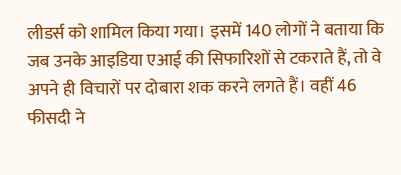लीडर्स को शामिल किया गया। इसमें 140 लोगों ने बताया कि जब उनके आइडिया एआई की सिफारिशों से टकराते हैं, तो वे अपने ही विचारों पर दोबारा शक करने लगते हैं। वहीं 46 फीसदी ने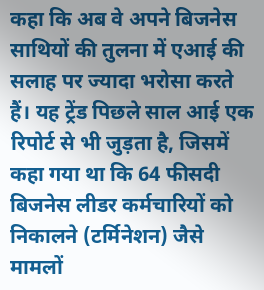कहा कि अब वे अपने बिजनेस साथियों की तुलना में एआई की सलाह पर ज्यादा भरोसा करते हैं। यह ट्रेंड पिछले साल आई एक रिपोर्ट से भी जुड़ता है, जिसमें कहा गया था कि 64 फीसदी बिजनेस लीडर कर्मचारियों को निकालने (टर्मिनेशन) जैसे मामलों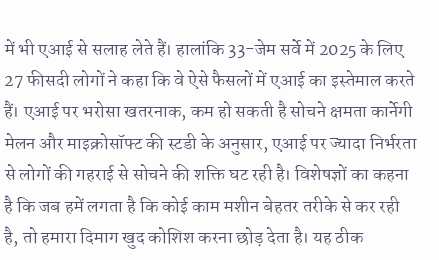में भी एआई से सलाह लेते हैं। हालांकि 33-जेम सर्वे में 2025 के लिए 27 फीसदी लोगों ने कहा कि वे ऐसे फैसलों में एआई का इस्तेमाल करते हैं। एआई पर भरोसा खतरनाक, कम हो सकती है सोचने क्षमता कार्नेगी मेलन और माइक्रोसॉफ्ट की स्टडी के अनुसार, एआई पर ज्यादा निर्भरता से लोगों की गहराई से सोचने की शक्ति घट रही है। विशेषज्ञों का कहना है कि जब हमें लगता है कि कोई काम मशीन बेहतर तरीके से कर रही है, तो हमारा दिमाग खुद कोशिश करना छोड़ देता है। यह ठीक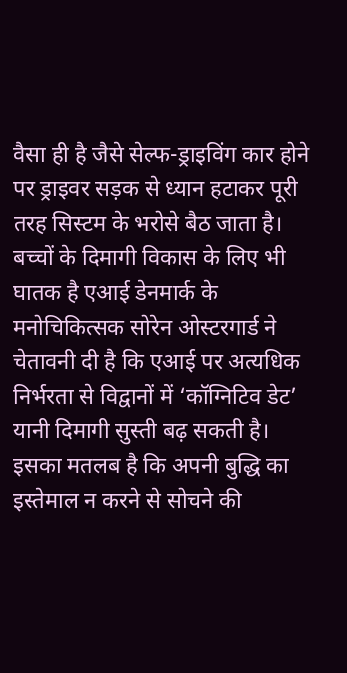वैसा ही है जैसे सेल्फ-ड्राइविंग कार होने पर ड्राइवर सड़क से ध्यान हटाकर पूरी तरह सिस्टम के भरोसे बैठ जाता है। बच्चों के दिमागी विकास के लिए भी घातक है एआई डेनमार्क के मनोचिकित्सक सोरेन ओस्टरगार्ड ने चेतावनी दी है कि एआई पर अत्यधिक निर्भरता से विद्वानों में ‘कॉग्निटिव डेट’ यानी दिमागी सुस्ती बढ़ सकती है। इसका मतलब है कि अपनी बुद्धि का इस्तेमाल न करने से सोचने की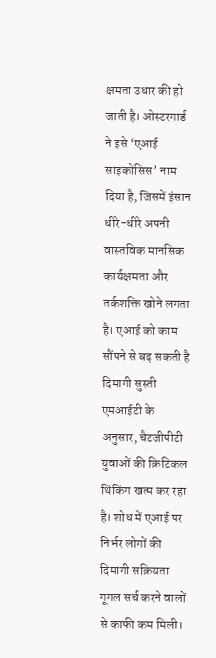क्षमता उधार की हो जाती है। ओस्टरगार्ड ने इसे ‘एआई साइकोसिस’ नाम दिया है, जिसमें इंसान धीरे-धीरे अपनी वास्तविक मानसिक कार्यक्षमता और तर्कशक्ति खोने लगता है। एआई को काम सौंपने से बढ़ सकती है दिमागी सुस्ती एमआईटी के अनुसार, चैटजीपीटी युवाओं की क्रिटिकल थिंकिंग खत्म कर रहा है। शोध में एआई पर निर्भर लोगों की दिमागी सक्रियता गूगल सर्च करने वालों से काफी कम मिली।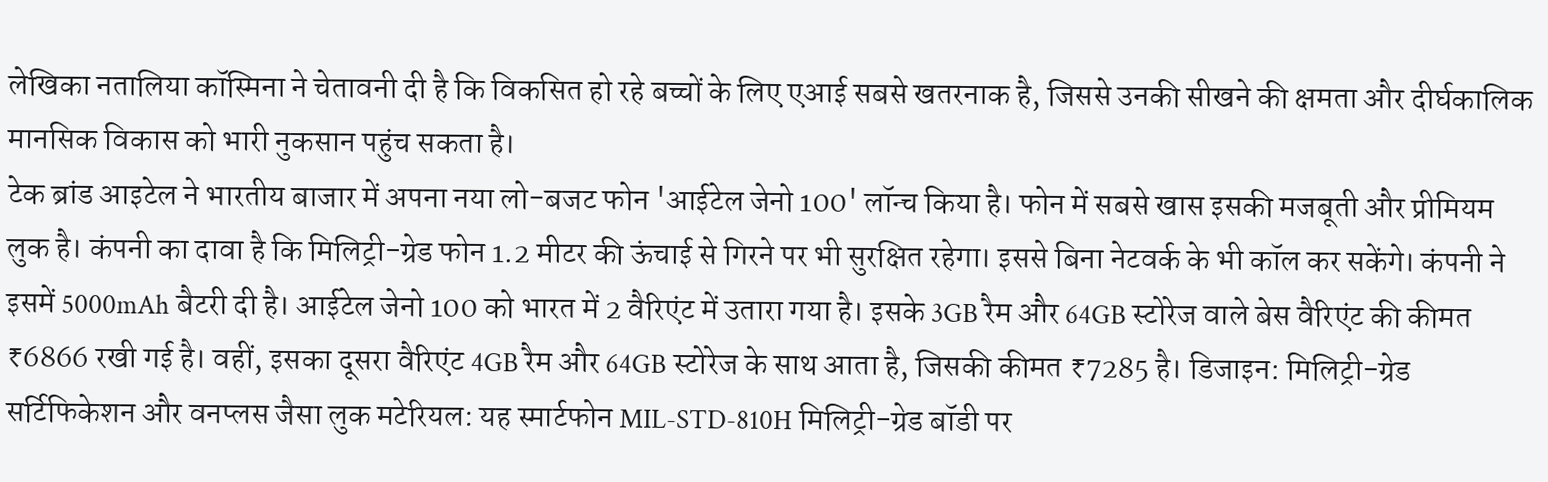लेखिका नतालिया कॉस्मिना ने चेतावनी दी है कि विकसित हो रहे बच्चों के लिए एआई सबसे खतरनाक है, जिससे उनकी सीखने की क्षमता और दीर्घकालिक मानसिक विकास को भारी नुकसान पहुंच सकता है।
टेक ब्रांड आइटेल ने भारतीय बाजार में अपना नया लो-बजट फोन 'आईटेल जेनो 100' लॉन्च किया है। फोन में सबसे खास इसकी मजबूती और प्रीमियम लुक है। कंपनी का दावा है कि मिलिट्री-ग्रेड फोन 1.2 मीटर की ऊंचाई से गिरने पर भी सुरक्षित रहेगा। इससे बिना नेटवर्क के भी कॉल कर सकेंगे। कंपनी ने इसमें 5000mAh बैटरी दी है। आईटेल जेनो 100 को भारत में 2 वैरिएंट में उतारा गया है। इसके 3GB रैम और 64GB स्टोरेज वाले बेस वैरिएंट की कीमत ₹6866 रखी गई है। वहीं, इसका दूसरा वैरिएंट 4GB रैम और 64GB स्टोरेज के साथ आता है, जिसकी कीमत ₹7285 है। डिजाइन: मिलिट्री-ग्रेड सर्टिफिकेशन और वनप्लस जैसा लुक मटेरियल: यह स्मार्टफोन MIL-STD-810H मिलिट्री-ग्रेड बॉडी पर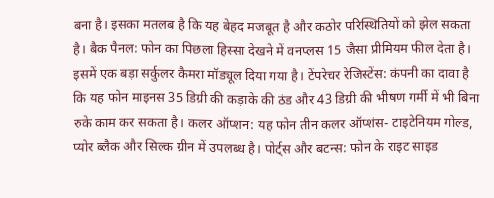बना है। इसका मतलब है कि यह बेहद मजबूत है और कठोर परिस्थितियों को झेल सकता है। बैक पैनल: फोन का पिछला हिस्सा देखने में वनप्लस 15 जैसा प्रीमियम फील देता है। इसमें एक बड़ा सर्कुलर कैमरा मॉड्यूल दिया गया है। टेंपरेचर रेजिस्टेंस: कंपनी का दावा है कि यह फोन माइनस 35 डिग्री की कड़ाके की ठंड और 43 डिग्री की भीषण गर्मी में भी बिना रुके काम कर सकता है। कलर ऑप्शन: यह फोन तीन कलर ऑप्शंस- टाइटेनियम गोल्ड, प्योर ब्लैक और सिल्क ग्रीन में उपलब्ध है। पोर्ट्स और बटन्स: फोन के राइट साइड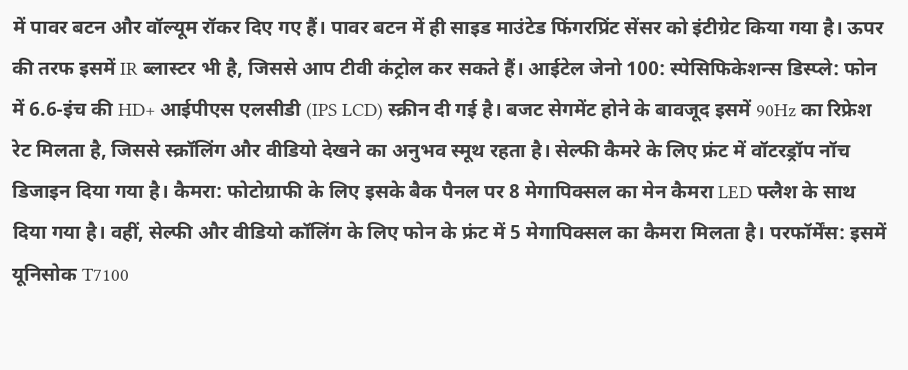में पावर बटन और वॉल्यूम रॉकर दिए गए हैं। पावर बटन में ही साइड माउंटेड फिंगरप्रिंट सेंसर को इंटीग्रेट किया गया है। ऊपर की तरफ इसमें IR ब्लास्टर भी है, जिससे आप टीवी कंट्रोल कर सकते हैं। आईटेल जेनो 100: स्पेसिफिकेशन्स डिस्प्ले: फोन में 6.6-इंच की HD+ आईपीएस एलसीडी (IPS LCD) स्क्रीन दी गई है। बजट सेगमेंट होने के बावजूद इसमें 90Hz का रिफ्रेश रेट मिलता है, जिससे स्क्रॉलिंग और वीडियो देखने का अनुभव स्मूथ रहता है। सेल्फी कैमरे के लिए फ्रंट में वॉटरड्रॉप नॉच डिजाइन दिया गया है। कैमरा: फोटोग्राफी के लिए इसके बैक पैनल पर 8 मेगापिक्सल का मेन कैमरा LED फ्लैश के साथ दिया गया है। वहीं, सेल्फी और वीडियो कॉलिंग के लिए फोन के फ्रंट में 5 मेगापिक्सल का कैमरा मिलता है। परफॉर्मेंस: इसमें यूनिसोक T7100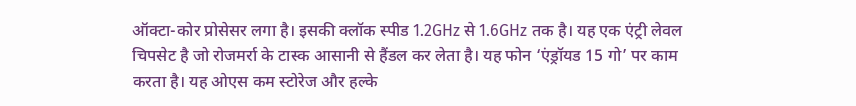ऑक्टा-कोर प्रोसेसर लगा है। इसकी क्लॉक स्पीड 1.2GHz से 1.6GHz तक है। यह एक एंट्री लेवल चिपसेट है जो रोजमर्रा के टास्क आसानी से हैंडल कर लेता है। यह फोन ‘एंड्रॉयड 15 गो’ पर काम करता है। यह ओएस कम स्टोरेज और हल्के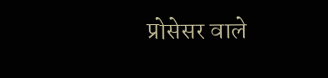प्रोसेसर वाले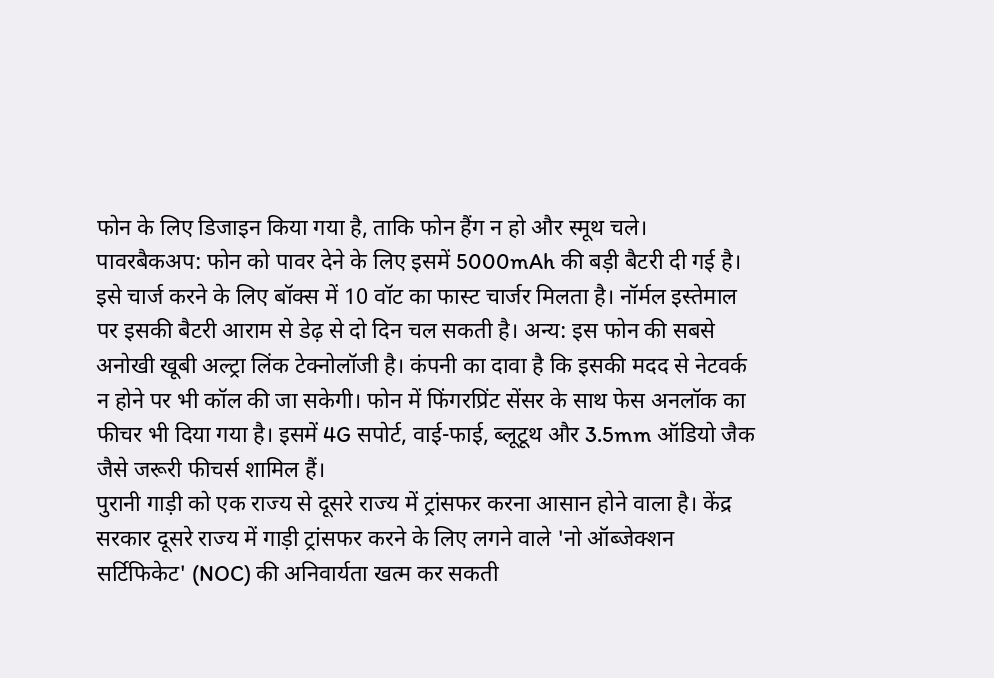फोन के लिए डिजाइन किया गया है, ताकि फोन हैंग न हो और स्मूथ चले। पावरबैकअप: फोन को पावर देने के लिए इसमें 5000mAh की बड़ी बैटरी दी गई है। इसे चार्ज करने के लिए बॉक्स में 10 वॉट का फास्ट चार्जर मिलता है। नॉर्मल इस्तेमाल पर इसकी बैटरी आराम से डेढ़ से दो दिन चल सकती है। अन्य: इस फोन की सबसे अनोखी खूबी अल्ट्रा लिंक टेक्नोलॉजी है। कंपनी का दावा है कि इसकी मदद से नेटवर्क न होने पर भी कॉल की जा सकेगी। फोन में फिंगरप्रिंट सेंसर के साथ फेस अनलॉक का फीचर भी दिया गया है। इसमें 4G सपोर्ट, वाई-फाई, ब्लूटूथ और 3.5mm ऑडियो जैक जैसे जरूरी फीचर्स शामिल हैं।
पुरानी गाड़ी को एक राज्य से दूसरे राज्य में ट्रांसफर करना आसान होने वाला है। केंद्र सरकार दूसरे राज्य में गाड़ी ट्रांसफर करने के लिए लगने वाले 'नो ऑब्जेक्शन सर्टिफिकेट' (NOC) की अनिवार्यता खत्म कर सकती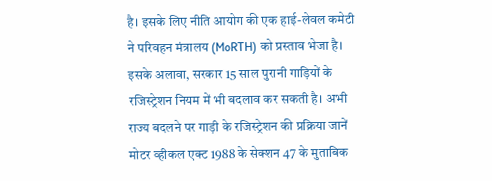है। इसके लिए नीति आयोग की एक हाई-लेवल कमेटी ने परिवहन मंत्रालय (MoRTH) को प्रस्ताव भेजा है। इसके अलावा, सरकार 15 साल पुरानी गाड़ियों के रजिस्ट्रेशन नियम में भी बदलाव कर सकती है। अभी राज्य बदलने पर गाड़ी के रजिस्ट्रेशन की प्रक्रिया जानें मोटर व्हीकल एक्ट 1988 के सेक्शन 47 के मुताबिक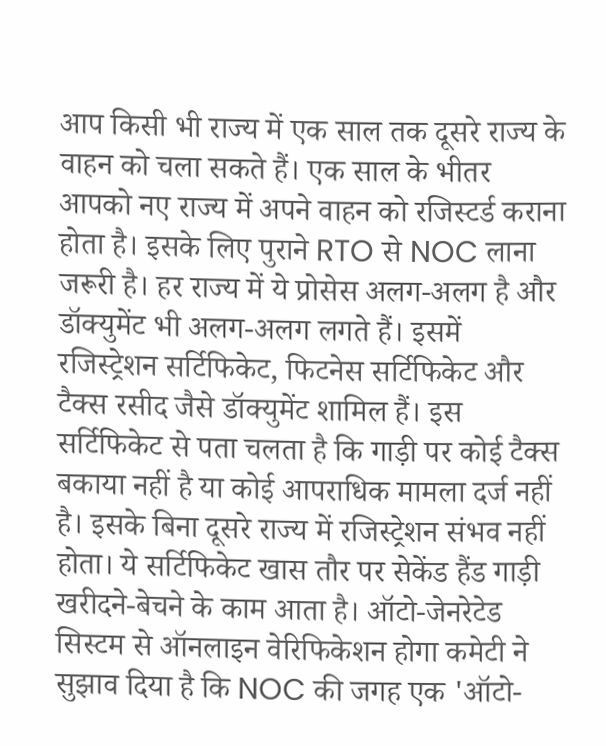आप किसी भी राज्य में एक साल तक दूसरे राज्य के वाहन को चला सकते हैं। एक साल के भीतर आपको नए राज्य में अपने वाहन को रजिस्टर्ड कराना होता है। इसके लिए पुराने RTO से NOC लाना जरूरी है। हर राज्य में ये प्रोसेस अलग-अलग है और डॉक्युमेंट भी अलग-अलग लगते हैं। इसमें रजिस्ट्रेशन सर्टिफिकेट, फिटनेस सर्टिफिकेट और टैक्स रसीद जैसे डॉक्युमेंट शामिल हैं। इस सर्टिफिकेट से पता चलता है कि गाड़ी पर कोई टैक्स बकाया नहीं है या कोई आपराधिक मामला दर्ज नहीं है। इसके बिना दूसरे राज्य में रजिस्ट्रेशन संभव नहीं होता। ये सर्टिफिकेट खास तौर पर सेकेंड हैंड गाड़ी खरीदने-बेचने के काम आता है। ऑटो-जेनरेटेड सिस्टम से ऑनलाइन वेरिफिकेशन होगा कमेटी ने सुझाव दिया है कि NOC की जगह एक 'ऑटो-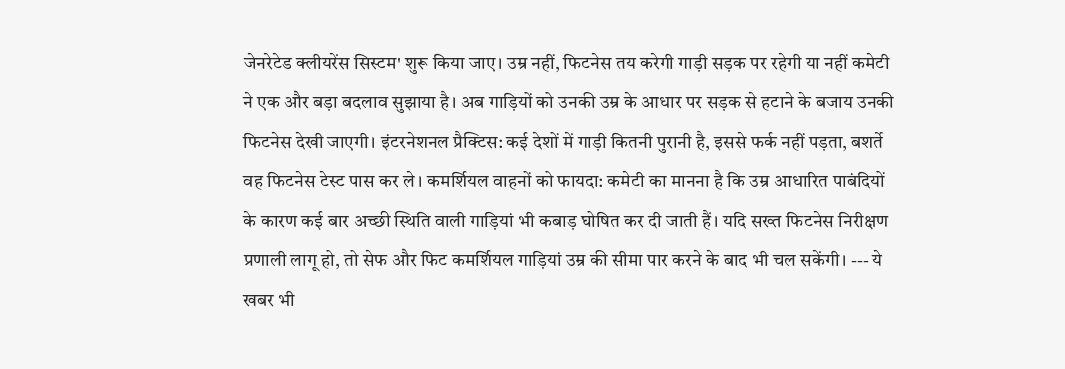जेनरेटेड क्लीयरेंस सिस्टम' शुरू किया जाए। उम्र नहीं, फिटनेस तय करेगी गाड़ी सड़क पर रहेगी या नहीं कमेटी ने एक और बड़ा बदलाव सुझाया है। अब गाड़ियों को उनकी उम्र के आधार पर सड़क से हटाने के बजाय उनकी फिटनेस देखी जाएगी। इंटरनेशनल प्रैक्टिस: कई देशों में गाड़ी कितनी पुरानी है, इससे फर्क नहीं पड़ता, बशर्ते वह फिटनेस टेस्ट पास कर ले। कमर्शियल वाहनों को फायदा: कमेटी का मानना है कि उम्र आधारित पाबंदियों के कारण कई बार अच्छी स्थिति वाली गाड़ियां भी कबाड़ घोषित कर दी जाती हैं। यदि सख्त फिटनेस निरीक्षण प्रणाली लागू हो, तो सेफ और फिट कमर्शियल गाड़ियां उम्र की सीमा पार करने के बाद भी चल सकेंगी। --- ये खबर भी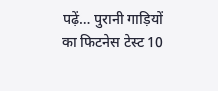पढ़ें… पुरानी गाड़ियों का फिटनेस टेस्ट 10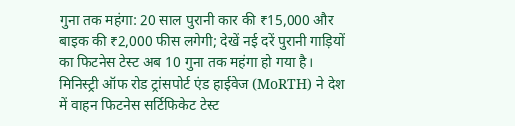गुना तक महंगा: 20 साल पुरानी कार की ₹15,000 और बाइक की ₹2,000 फीस लगेगी; देखें नई दरें पुरानी गाड़ियों का फिटनेस टेस्ट अब 10 गुना तक महंगा हो गया है। मिनिस्ट्री ऑफ रोड ट्रांसपोर्ट एंड हाईवेज (MoRTH) ने देश में वाहन फिटनेस सर्टिफिकेट टेस्ट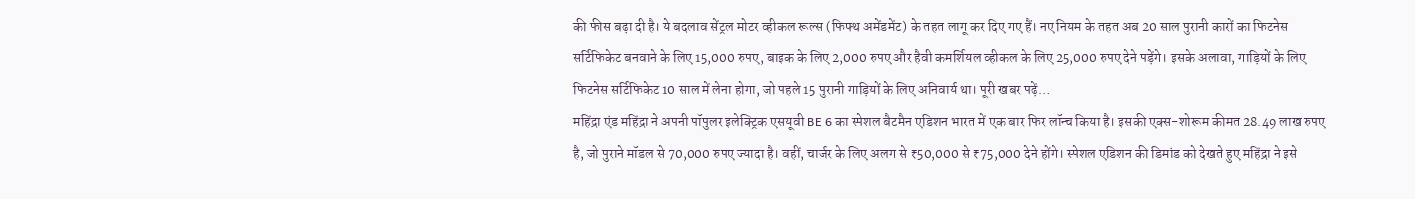की फीस बढ़ा दी है। ये बदलाव सेंट्रल मोटर व्हीकल रूल्स (फिफ्थ अमेंडमेंट) के तहत लागू कर दिए गए हैं। नए नियम के तहत अब 20 साल पुरानी कारों का फिटनेस सर्टिफिकेट बनवाने के लिए 15,000 रुपए, बाइक के लिए 2,000 रुपए और हैवी कमर्शियल व्हीकल के लिए 25,000 रुपए देने पड़ेंगे। इसके अलावा, गाड़ियों के लिए फिटनेस सर्टिफिकेट 10 साल में लेना होगा, जो पहले 15 पुरानी गाड़ियों के लिए अनिवार्य था। पूरी खबर पढ़ें…
महिंद्रा एंड महिंद्रा ने अपनी पॉपुलर इलेक्ट्रिक एसयूवी BE 6 का स्पेशल बैटमैन एडिशन भारत में एक बार फिर लॉन्च किया है। इसकी एक्स-शोरूम कीमत 28.49 लाख रुपए है, जो पुराने मॉडल से 70,000 रुपए ज्यादा है। वहीं, चार्जर के लिए अलग से ₹50,000 से ₹75,000 देने होंगे। स्पेशल एडिशन की डिमांड को देखते हुए महिंद्रा ने इसे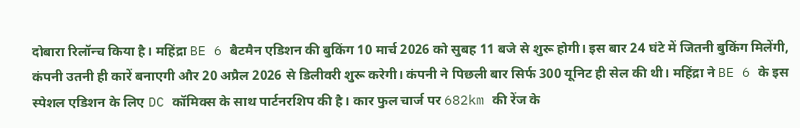दोबारा रिलॉन्च किया है। महिंद्रा BE 6 बैटमैन एडिशन की बुकिंग 10 मार्च 2026 को सुबह 11 बजे से शुरू होगी। इस बार 24 घंटे में जितनी बुकिंग मिलेंगी, कंपनी उतनी ही कारें बनाएगी और 20 अप्रैल 2026 से डिलीवरी शुरू करेगी। कंपनी ने पिछली बार सिर्फ 300 यूनिट ही सेल की थी। महिंद्रा ने BE 6 के इस स्पेशल एडिशन के लिए DC कॉमिक्स के साथ पार्टनरशिप की है। कार फुल चार्ज पर 682km की रेंज के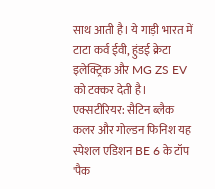साथ आती है। ये गाड़ी भारत में टाटा कर्व ईवी, हुंडई क्रेटा इलेक्ट्रिक और MG ZS EV को टक्कर देती है। एक्सटीरियर: सैटिन ब्लैक कलर और गोल्डन फिनिश यह स्पेशल एडिशन BE 6 के टॉप 'पैक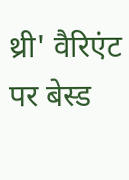थ्री' वैरिएंट पर बेस्ड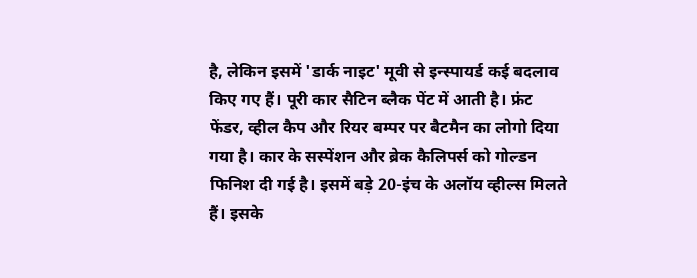है, लेकिन इसमें 'डार्क नाइट' मूवी से इन्स्पायर्ड कई बदलाव किए गए हैं। पूरी कार सैटिन ब्लैक पेंट में आती है। फ्रंट फेंडर, व्हील कैप और रियर बम्पर पर बैटमैन का लोगो दिया गया है। कार के सस्पेंशन और ब्रेक कैलिपर्स को गोल्डन फिनिश दी गई है। इसमें बड़े 20-इंच के अलॉय व्हील्स मिलते हैं। इसके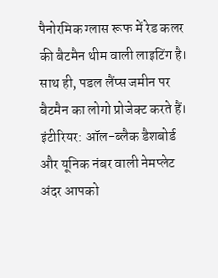पैनोरमिक ग्लास रूफ में रेड कलर की बैटमैन थीम वाली लाइटिंग है। साथ ही, पडल लैंप्स जमीन पर बैटमैन का लोगो प्रोजेक्ट करते हैं। इंटीरियर: ऑल-ब्लैक डैशबोर्ड और यूनिक नंबर वाली नेमप्लेट अंदर आपको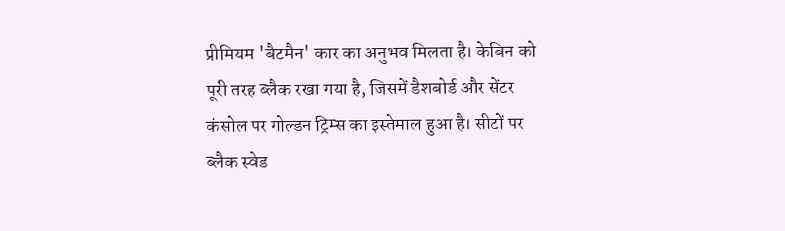प्रीमियम 'बैटमैन' कार का अनुभव मिलता है। केबिन को पूरी तरह ब्लैक रखा गया है, जिसमें डैशबोर्ड और सेंटर कंसोल पर गोल्डन ट्रिम्स का इस्तेमाल हुआ है। सीटों पर ब्लैक स्वेड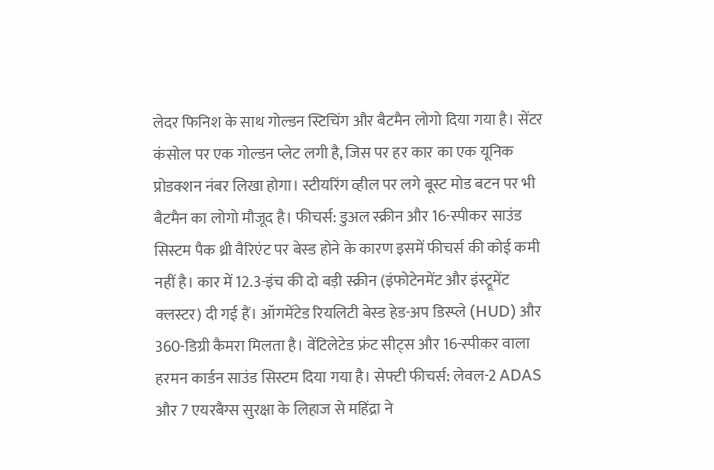लेदर फिनिश के साथ गोल्डन स्टिचिंग और बैटमैन लोगो दिया गया है। सेंटर कंसोल पर एक गोल्डन प्लेट लगी है, जिस पर हर कार का एक यूनिक प्रोडक्शन नंबर लिखा होगा। स्टीयरिंग व्हील पर लगे बूस्ट मोड बटन पर भी बैटमैन का लोगो मौजूद है। फीचर्स: डुअल स्क्रीन और 16-स्पीकर साउंड सिस्टम पैक थ्री वैरिएंट पर बेस्ड होने के कारण इसमें फीचर्स की कोई कमी नहीं है। कार में 12.3-इंच की दो बड़ी स्क्रीन (इंफोटेनमेंट और इंस्ट्रूमेंट क्लस्टर) दी गई हैं। ऑगमेंटेड रियलिटी बेस्ड हेड-अप डिस्प्ले (HUD) और 360-डिग्री कैमरा मिलता है। वेंटिलेटेड फ्रंट सीट्स और 16-स्पीकर वाला हरमन कार्डन साउंड सिस्टम दिया गया है। सेफ्टी फीचर्स: लेवल-2 ADAS और 7 एयरबैग्स सुरक्षा के लिहाज से महिंद्रा ने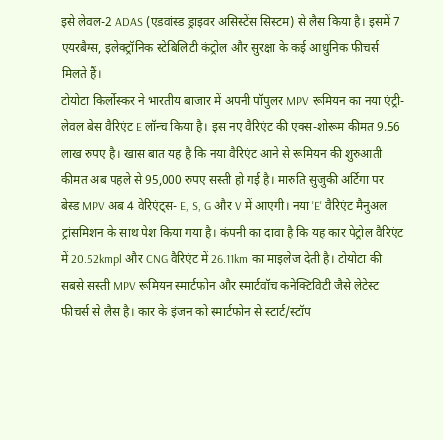इसे लेवल-2 ADAS (एडवांस्ड ड्राइवर असिस्टेंस सिस्टम) से लैस किया है। इसमें 7 एयरबैग्स, इलेक्ट्रॉनिक स्टेबिलिटी कंट्रोल और सुरक्षा के कई आधुनिक फीचर्स मिलते हैं।
टोयोटा किर्लोस्कर ने भारतीय बाजार में अपनी पॉपुलर MPV रूमियन का नया एंट्री-लेवल बेस वैरिएंट E लॉन्च किया है। इस नए वैरिएंट की एक्स-शोरूम कीमत 9.56 लाख रुपए है। खास बात यह है कि नया वैरिएंट आने से रूमियन की शुरुआती कीमत अब पहले से 95,000 रुपए सस्ती हो गई है। मारुति सुजुकी अर्टिगा पर बेस्ड MPV अब 4 वेरिएंट्स- E, S, G और V में आएगी। नया 'E' वैरिएंट मैनुअल ट्रांसमिशन के साथ पेश किया गया है। कंपनी का दावा है कि यह कार पेट्रोल वैरिएंट में 20.52kmpl और CNG वैरिएंट में 26.11km का माइलेज देती है। टोयोटा की सबसे सस्ती MPV रूमियन स्मार्टफोन और स्मार्टवॉच कनेक्टिविटी जैसे लेटेस्ट फीचर्स से लैस है। कार के इंजन को स्मार्टफोन से स्टार्ट/स्टॉप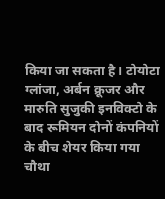किया जा सकता है। टोयोटा ग्लांजा, अर्बन क्रूजर और मारुति सुजुकी इनविक्टो के बाद रूमियन दोनों कंपनियों के बीच शेयर किया गया चौथा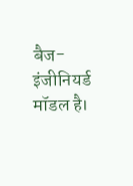बैज-इंजीनियर्ड मॉडल है।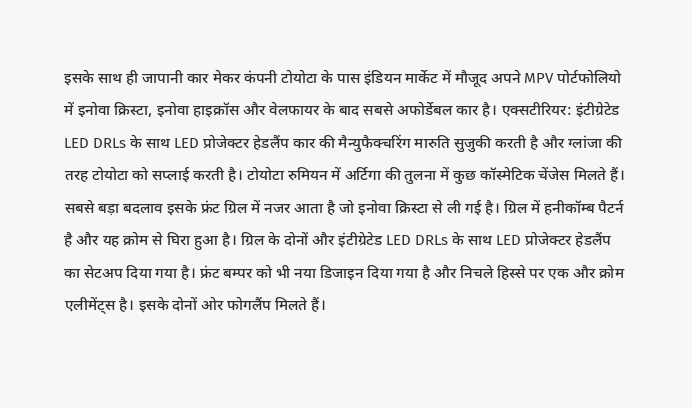इसके साथ ही जापानी कार मेकर कंपनी टोयोटा के पास इंडियन मार्केट में मौजूद अपने MPV पोर्टफोलियो में इनोवा क्रिस्टा, इनोवा हाइक्रॉस और वेलफायर के बाद सबसे अफोर्डेबल कार है। एक्सटीरियर: इंटीग्रेटेड LED DRLs के साथ LED प्रोजेक्टर हेडलैंप कार की मैन्युफैक्चरिंग मारुति सुजुकी करती है और ग्लांजा की तरह टोयोटा को सप्लाई करती है। टोयोटा रुमियन में अर्टिगा की तुलना में कुछ कॉस्मेटिक चेंजेस मिलते हैं। सबसे बड़ा बदलाव इसके फ्रंट ग्रिल में नजर आता है जो इनोवा क्रिस्टा से ली गई है। ग्रिल में हनीकॉम्ब पैटर्न है और यह क्रोम से घिरा हुआ है। ग्रिल के दोनों और इंटीग्रेटेड LED DRLs के साथ LED प्रोजेक्टर हेडलैंप का सेटअप दिया गया है। फ्रंट बम्पर को भी नया डिजाइन दिया गया है और निचले हिस्से पर एक और क्रोम एलीमेंट्स है। इसके दोनों ओर फोगलैंप मिलते हैं।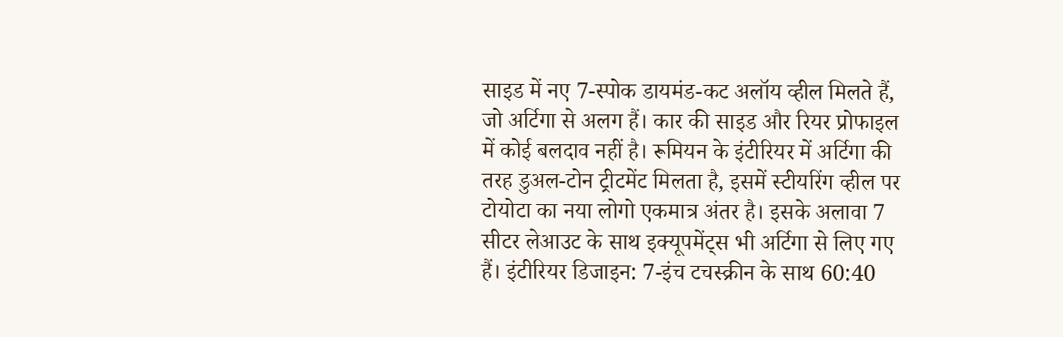साइड में नए 7-स्पोक डायमंड-कट अलॉय व्हील मिलते हैं, जो अर्टिगा से अलग हैं। कार की साइड और रियर प्रोफाइल में कोई बलदाव नहीं है। रूमियन के इंटीरियर में अर्टिगा की तरह डुअल-टोन ट्रीटमेंट मिलता है, इसमें स्टीयरिंग व्हील पर टोयोटा का नया लोगो एकमात्र अंतर है। इसके अलावा 7 सीटर लेआउट के साथ इक्यूपमेंट्स भी अर्टिगा से लिए गए हैं। इंटीरियर डिजाइन: 7-इंच टचस्क्रीन के साथ 60:40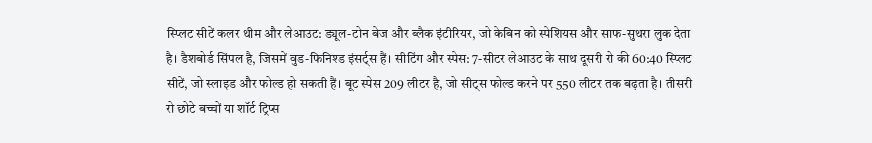स्प्लिट सीटें कलर थीम और लेआउट: ड्यूल-टोन बेज और ब्लैक इंटीरियर, जो केबिन को स्पेशियस और साफ-सुथरा लुक देता है। डैशबोर्ड सिंपल है, जिसमें वुड-फिनिश्ड इंसर्ट्स हैं। सीटिंग और स्पेस: 7-सीटर लेआउट के साथ दूसरी रो की 60:40 स्प्लिट सीटें, जो स्लाइड और फोल्ड हो सकती हैं। बूट स्पेस 209 लीटर है, जो सीट्स फोल्ड करने पर 550 लीटर तक बढ़ता है। तीसरी रो छोटे बच्चों या शॉर्ट ट्रिप्स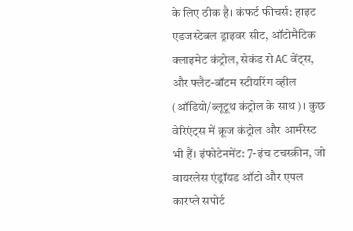के लिए ठीक है। कंफर्ट फीचर्स: हाइट एडजस्टेबल ड्राइवर सीट, ऑटोमैटिक क्लाइमेट कंट्रोल, सेकंड रो AC वेंट्स, और फ्लैट-बॉटम स्टीयरिंग व्हील (ऑडियो/ब्लूटूथ कंट्रोल के साथ)। कुछ वेरिएंट्स में क्रूज कंट्रोल और आर्मरेस्ट भी हैं। इंफोटेनमेंट: 7-इंच टचस्क्रीन, जो वायरलेस एंड्रॉयड ऑटो और एपल कारप्ले सपोर्ट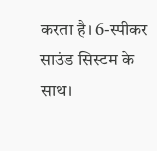करता है। 6-स्पीकर साउंड सिस्टम के साथ।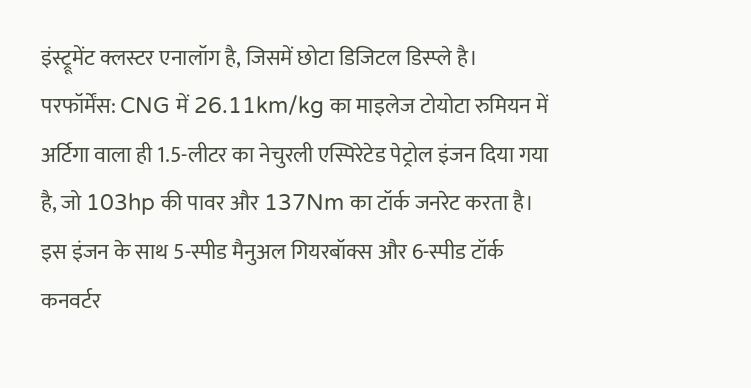इंस्ट्रूमेंट क्लस्टर एनालॉग है, जिसमें छोटा डिजिटल डिस्प्ले है। परफॉर्मेंस: CNG में 26.11km/kg का माइलेज टोयोटा रुमियन में अर्टिगा वाला ही 1.5-लीटर का नेचुरली एस्पिरेटेड पेट्रोल इंजन दिया गया है, जो 103hp की पावर और 137Nm का टॉर्क जनरेट करता है। इस इंजन के साथ 5-स्पीड मैनुअल गियरबॉक्स और 6-स्पीड टॉर्क कनवर्टर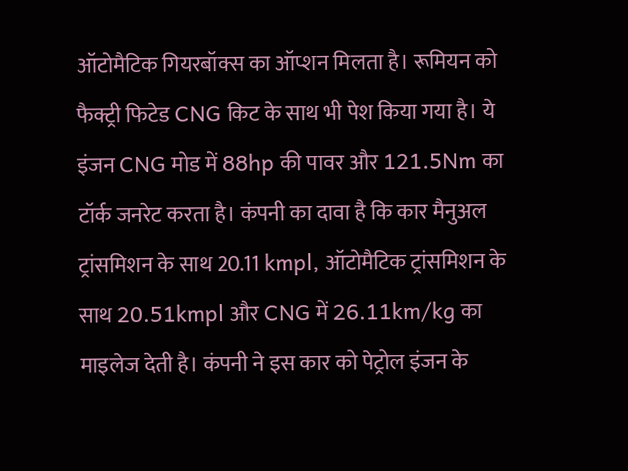ऑटोमैटिक गियरबॉक्स का ऑप्शन मिलता है। रूमियन को फैक्ट्री फिटेड CNG किट के साथ भी पेश किया गया है। ये इंजन CNG मोड में 88hp की पावर और 121.5Nm का टॉर्क जनरेट करता है। कंपनी का दावा है कि कार मैनुअल ट्रांसमिशन के साथ 20.11 kmpl, ऑटोमैटिक ट्रांसमिशन के साथ 20.51kmpl और CNG में 26.11km/kg का माइलेज देती है। कंपनी ने इस कार को पेट्रोल इंजन के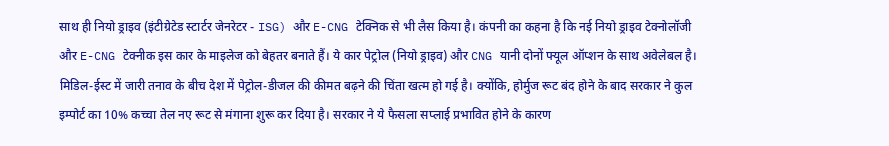साथ ही नियो ड्राइव (इंटीग्रेटेड स्टार्टर जेनरेटर - ISG) और E-CNG टेक्निक से भी लैस किया है। कंपनी का कहना है कि नई नियो ड्राइव टेक्नोलॉजी और E-CNG टेक्नीक इस कार के माइलेज को बेहतर बनाते हैं। ये कार पेट्रोल (नियो ड्राइव) और CNG यानी दोनों फ्यूल ऑप्शन के साथ अवेलेबल है।
मिडिल-ईस्ट में जारी तनाव के बीच देश में पेट्रोल-डीजल की कीमत बढ़ने की चिंता खत्म हो गई है। क्योंकि, होर्मुज रूट बंद होने के बाद सरकार ने कुल इम्पोर्ट का 10% कच्चा तेल नए रूट से मंगाना शुरू कर दिया है। सरकार ने ये फैसला सप्लाई प्रभावित होने के कारण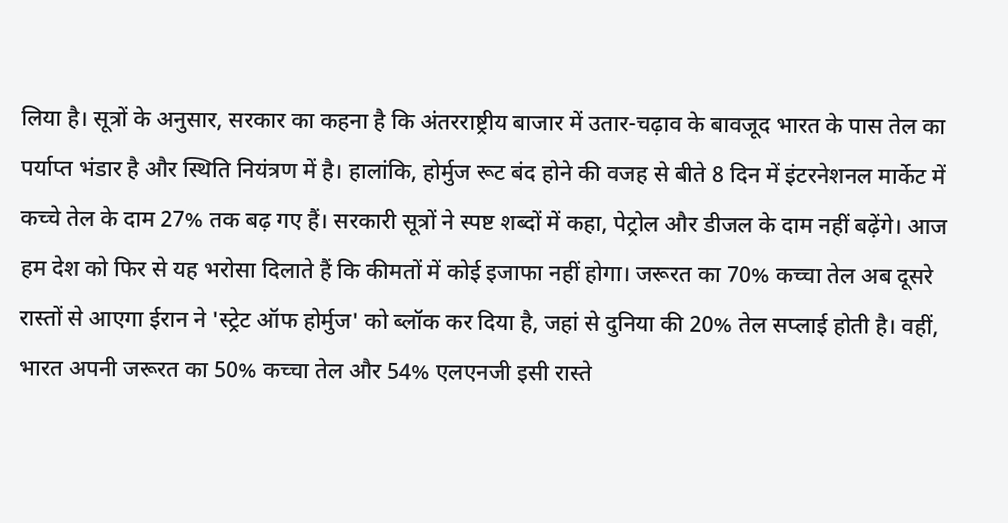लिया है। सूत्रों के अनुसार, सरकार का कहना है कि अंतरराष्ट्रीय बाजार में उतार-चढ़ाव के बावजूद भारत के पास तेल का पर्याप्त भंडार है और स्थिति नियंत्रण में है। हालांकि, होर्मुज रूट बंद होने की वजह से बीते 8 दिन में इंटरनेशनल मार्केट में कच्चे तेल के दाम 27% तक बढ़ गए हैं। सरकारी सूत्रों ने स्पष्ट शब्दों में कहा, पेट्रोल और डीजल के दाम नहीं बढ़ेंगे। आज हम देश को फिर से यह भरोसा दिलाते हैं कि कीमतों में कोई इजाफा नहीं होगा। जरूरत का 70% कच्चा तेल अब दूसरे रास्तों से आएगा ईरान ने 'स्ट्रेट ऑफ होर्मुज' को ब्लॉक कर दिया है, जहां से दुनिया की 20% तेल सप्लाई होती है। वहीं, भारत अपनी जरूरत का 50% कच्चा तेल और 54% एलएनजी इसी रास्ते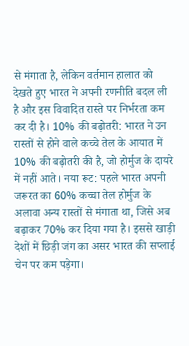से मंगाता है, लेकिन वर्तमान हालात को देखते हुए भारत ने अपनी रणनीति बदल ली है और इस विवादित रास्ते पर निर्भरता कम कर दी है। 10% की बढ़ोतरी: भारत ने उन रास्तों से होने वाले कच्चे तेल के आयात में 10% की बढ़ोतरी की है, जो होर्मुज के दायरे में नहीं आते। नया रूट: पहले भारत अपनी जरूरत का 60% कच्चा तेल होर्मुज के अलावा अन्य रास्तों से मंगाता था, जिसे अब बढ़ाकर 70% कर दिया गया है। इससे खाड़ी देशों में छिड़ी जंग का असर भारत की सप्लाई चेन पर कम पड़ेगा।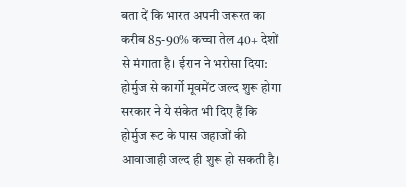बता दें कि भारत अपनी जरूरत का करीब 85-90% कच्चा तेल 40+ देशों से मंगाता है। ईरान ने भरोसा दिया: होर्मुज से कार्गो मूवमेंट जल्द शुरू होगा सरकार ने ये संकेत भी दिए हैं कि होर्मुज रूट के पास जहाजों की आवाजाही जल्द ही शुरू हो सकती है।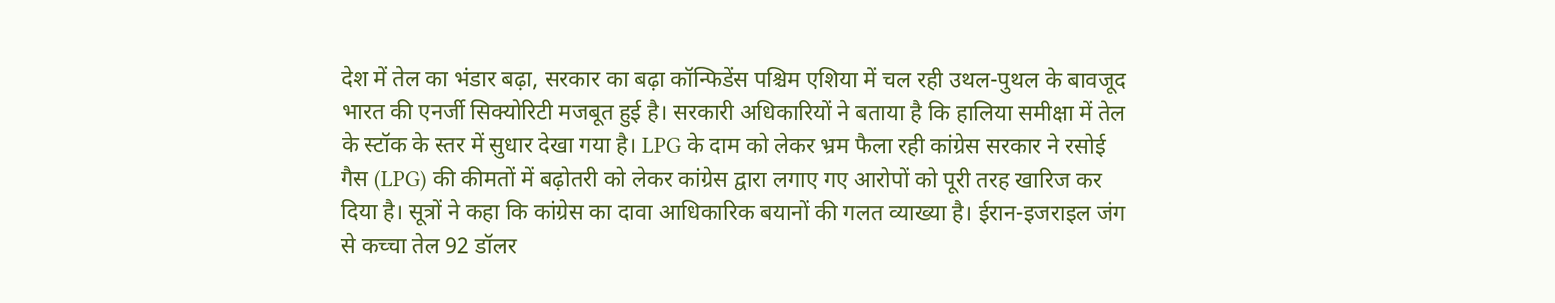देश में तेल का भंडार बढ़ा, सरकार का बढ़ा कॉन्फिडेंस पश्चिम एशिया में चल रही उथल-पुथल के बावजूद भारत की एनर्जी सिक्योरिटी मजबूत हुई है। सरकारी अधिकारियों ने बताया है कि हालिया समीक्षा में तेल के स्टॉक के स्तर में सुधार देखा गया है। LPG के दाम को लेकर भ्रम फैला रही कांग्रेस सरकार ने रसोई गैस (LPG) की कीमतों में बढ़ोतरी को लेकर कांग्रेस द्वारा लगाए गए आरोपों को पूरी तरह खारिज कर दिया है। सूत्रों ने कहा कि कांग्रेस का दावा आधिकारिक बयानों की गलत व्याख्या है। ईरान-इजराइल जंग से कच्चा तेल 92 डॉलर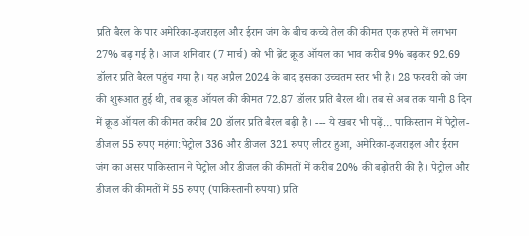प्रति बैरल के पार अमेरिका-इजराइल और ईरान जंग के बीच कच्चे तेल की कीमत एक हफ्ते में लगभग 27% बढ़ गई है। आज शनिवार (7 मार्च) को भी ब्रेंट क्रूड ऑयल का भाव करीब 9% बढ़कर 92.69 डॉलर प्रति बैरल पहुंच गया है। यह अप्रैल 2024 के बाद इसका उच्चतम स्तर भी है। 28 फरवरी को जंग की शुरूआत हुई थी, तब क्रूड ऑयल की कीमत 72.87 डॉलर प्रति बैरल थी। तब से अब तक यानी 8 दिन में क्रूड ऑयल की कीमत करीब 20 डॉलर प्रति बैरल बढ़ी है। --- ये खबर भी पढ़ें… पाकिस्तान में पेट्रोल-डीजल 55 रुपए महंगा:पेट्रोल 336 और डीजल 321 रुपए लीटर हुआ, अमेरिका-इजराइल और ईरान जंग का असर पाकिस्तान ने पेट्रोल और डीजल की कीमतों में करीब 20% की बढ़ोतरी की है। पेट्रोल और डीजल की कीमतों में 55 रुपए (पाकिस्तानी रुपया) प्रति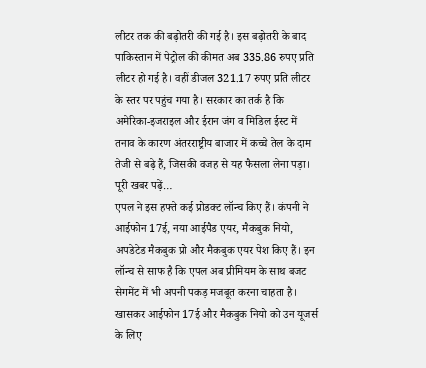लीटर तक की बढ़ोतरी की गई है। इस बढ़ोतरी के बाद पाकिस्तान में पेट्रोल की कीमत अब 335.86 रुपए प्रति लीटर हो गई है। वहीं डीजल 321.17 रुपए प्रति लीटर के स्तर पर पहुंच गया है। सरकार का तर्क है कि अमेरिका-इजराइल और ईरान जंग व मिडिल ईस्ट में तनाव के कारण अंतरराष्ट्रीय बाजार में कच्चे तेल के दाम तेजी से बढ़े हैं, जिसकी वजह से यह फैसला लेना पड़ा। पूरी खबर पढ़ें…
एपल ने इस हफ्ते कई प्रोडक्ट लॉन्च किए हैं। कंपनी ने आईफोन 17ई, नया आईपैड एयर, मैकबुक नियो, अपडेटेड मैकबुक प्रो और मैकबुक एयर पेश किए हैं। इन लॉन्च से साफ है कि एपल अब प्रीमियम के साथ बजट सेगमेंट में भी अपनी पकड़ मजबूत करना चाहता है। खासकर आईफोन 17ई और मैकबुक नियो को उन यूजर्स के लिए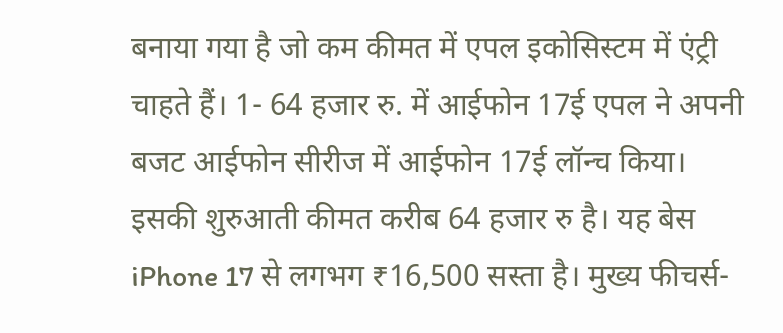बनाया गया है जो कम कीमत में एपल इकोसिस्टम में एंट्री चाहते हैं। 1- 64 हजार रु. में आईफोन 17ई एपल ने अपनी बजट आईफोन सीरीज में आईफोन 17ई लॉन्च किया। इसकी शुरुआती कीमत करीब 64 हजार रु है। यह बेस iPhone 17 से लगभग ₹16,500 सस्ता है। मुख्य फीचर्स-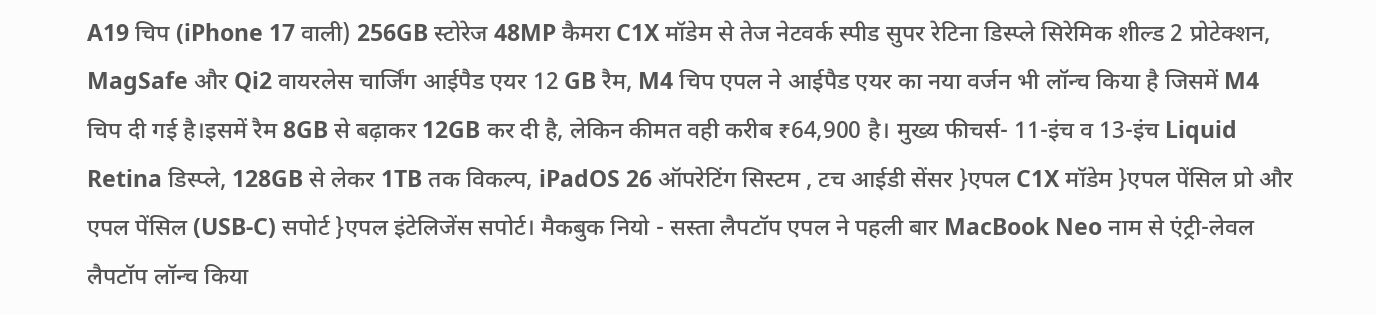A19 चिप (iPhone 17 वाली) 256GB स्टोरेज 48MP कैमरा C1X मॉडेम से तेज नेटवर्क स्पीड सुपर रेटिना डिस्प्ले सिरेमिक शील्ड 2 प्रोटेक्शन, MagSafe और Qi2 वायरलेस चार्जिंग आईपैड एयर 12 GB रैम, M4 चिप एपल ने आईपैड एयर का नया वर्जन भी लॉन्च किया है जिसमें M4 चिप दी गई है।इसमें रैम 8GB से बढ़ाकर 12GB कर दी है, लेकिन कीमत वही करीब ₹64,900 है। मुख्य फीचर्स- 11-इंच व 13-इंच Liquid Retina डिस्प्ले, 128GB से लेकर 1TB तक विकल्प, iPadOS 26 ऑपरेटिंग सिस्टम , टच आईडी सेंसर }एपल C1X मॉडेम }एपल पेंसिल प्रो और एपल पेंसिल (USB-C) सपोर्ट }एपल इंटेलिजेंस सपोर्ट। मैकबुक नियो - सस्ता लैपटॉप एपल ने पहली बार MacBook Neo नाम से एंट्री-लेवल लैपटॉप लॉन्च किया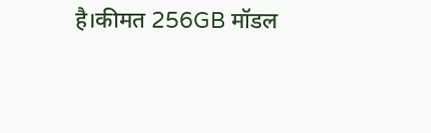है।कीमत 256GB मॉडल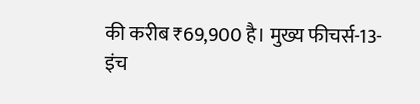की करीब ₹69,900 है। मुख्य फीचर्स-13-इंच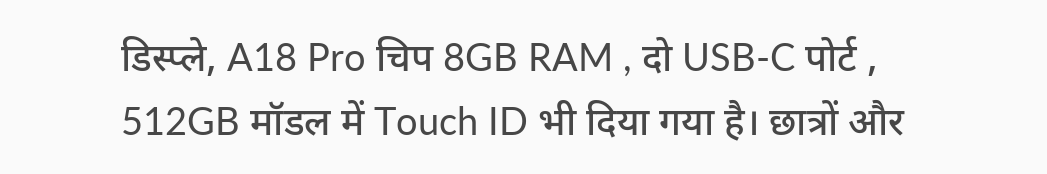डिस्प्ले, A18 Pro चिप 8GB RAM , दो USB-C पोर्ट , 512GB मॉडल में Touch ID भी दिया गया है। छात्रों और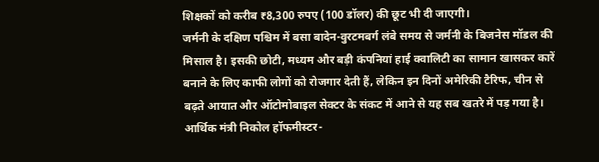शिक्षकों को करीब ₹8,300 रुपए (100 डॉलर) की छूट भी दी जाएगी।
जर्मनी के दक्षिण पश्चिम में बसा बादेन-वुरटमबर्ग लंबे समय से जर्मनी के बिजनेस मॉडल की मिसाल है। इसकी छोटी, मध्यम और बड़ी कंपनियां हाई क्वालिटी का सामान खासकर कारें बनाने के लिए काफी लोगों को रोजगार देती हैं, लेकिन इन दिनों अमेरिकी टैरिफ, चीन से बढ़ते आयात और ऑटोमोबाइल सेक्टर के संकट में आने से यह सब खतरे में पड़ गया है। आर्थिक मंत्री निकोल हॉफमीस्टर-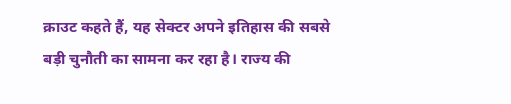क्राउट कहते हैं, यह सेक्टर अपने इतिहास की सबसे बड़ी चुनौती का सामना कर रहा है। राज्य की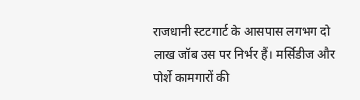राजधानी स्टटगार्ट के आसपास लगभग दो लाख जॉब उस पर निर्भर हैं। मर्सिडीज और पोर्शे कामगारों की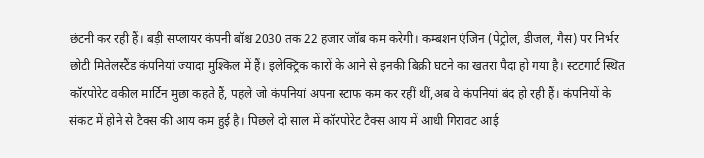छंटनी कर रही हैं। बड़ी सप्लायर कंपनी बॉश्च 2030 तक 22 हजार जॉब कम करेगी। कम्बशन एंजिन (पेट्रोल, डीजल, गैस) पर निर्भर छोटी मितेलस्टैंड कंपनियां ज्यादा मुश्किल में हैं। इलेक्ट्रिक कारों के आने से इनकी बिक्री घटने का खतरा पैदा हो गया है। स्टटगार्ट स्थित कॉरपोरेट वकील मार्टिन मुछा कहते हैं, पहले जो कंपनियां अपना स्टाफ कम कर रहीं थीं,अब वे कंपनियां बंद हो रही हैं। कंपनियों के संकट में होने से टैक्स की आय कम हुई है। पिछले दो साल में कॉरपोरेट टैक्स आय में आधी गिरावट आई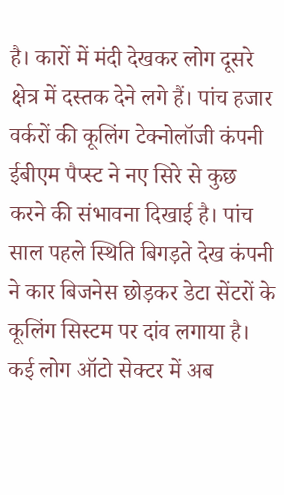है। कारों में मंदी देखकर लोग दूसरे क्षेत्र में दस्तक देने लगे हैं। पांच हजार वर्करों की कूलिंग टेक्नोलॉजी कंपनी ईबीएम पैप्स्ट ने नए सिरे से कुछ करने की संभावना दिखाई है। पांच साल पहले स्थिति बिगड़ते देख कंपनी ने कार बिजनेस छोड़कर डेटा सेंटरों के कूलिंग सिस्टम पर दांव लगाया है। कई लोग ऑटो सेक्टर में अब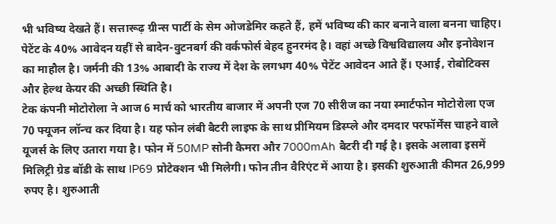भी भविष्य देखते हैं। सत्तारूढ़ ग्रीन्स पार्टी के सेम ओजडेमिर कहते हैं, हमें भविष्य की कार बनाने वाला बनना चाहिए। पेटेंट के 40% आवेदन यहीं से बादेन-वुटनबर्ग की वर्कफोर्स बेहद हुनरमंद है। वहां अच्छे विश्वविद्यालय और इनोवेशन का माहौल है। जर्मनी की 13% आबादी के राज्य में देश के लगभग 40% पेटेंट आवेदन आते हैं। एआई, रोबोटिक्स और हेल्थ केयर की अच्छी स्थिति है।
टेक कंपनी मोटोरोला ने आज 6 मार्च को भारतीय बाजार में अपनी एज 70 सीरीज का नया स्मार्टफोन मोटोरोला एज 70 फ्यूजन लॉन्च कर दिया है। यह फोन लंबी बैटरी लाइफ के साथ प्रीमियम डिस्प्ले और दमदार परफॉर्मेंस चाहने वाले यूजर्स के लिए उतारा गया है। फोन में 50MP सोनी कैमरा और 7000mAh बैटरी दी गई है। इसके अलावा इसमें मिलिट्री ग्रेड बॉडी के साथ IP69 प्रोटेक्शन भी मिलेगी। फोन तीन वैरिएंट में आया है। इसकी शुरुआती कीमत 26,999 रुपए है। शुरुआती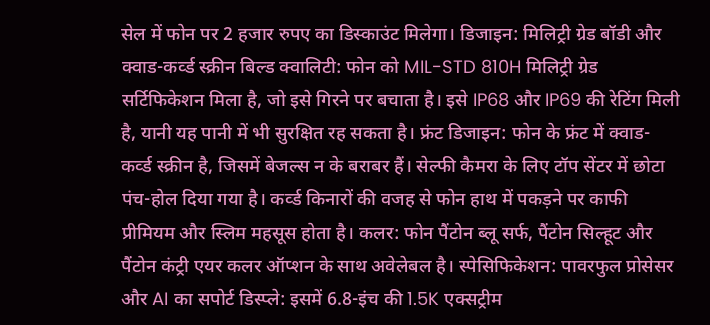सेल में फोन पर 2 हजार रुपए का डिस्काउंट मिलेगा। डिजाइन: मिलिट्री ग्रेड बॉडी और क्वाड-कर्व्ड स्क्रीन बिल्ड क्वालिटी: फोन को MIL-STD 810H मिलिट्री ग्रेड सर्टिफिकेशन मिला है, जो इसे गिरने पर बचाता है। इसे IP68 और IP69 की रेटिंग मिली है, यानी यह पानी में भी सुरक्षित रह सकता है। फ्रंट डिजाइन: फोन के फ्रंट में क्वाड-कर्व्ड स्क्रीन है, जिसमें बेजल्स न के बराबर हैं। सेल्फी कैमरा के लिए टॉप सेंटर में छोटा पंच-होल दिया गया है। कर्व्ड किनारों की वजह से फोन हाथ में पकड़ने पर काफी प्रीमियम और स्लिम महसूस होता है। कलर: फोन पैंटोन ब्लू सर्फ, पैंटोन सिल्हूट और पैंटोन कंट्री एयर कलर ऑप्शन के साथ अवेलेबल है। स्पेसिफिकेशन: पावरफुल प्रोसेसर और AI का सपोर्ट डिस्प्ले: इसमें 6.8-इंच की 1.5K एक्सट्रीम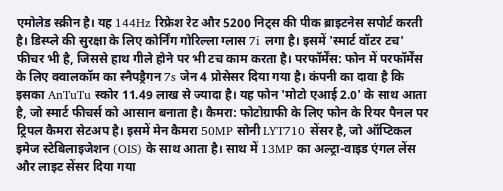एमोलेड स्क्रीन है। यह 144Hz रिफ्रेश रेट और 5200 निट्स की पीक ब्राइटनेस सपोर्ट करती है। डिस्प्ले की सुरक्षा के लिए कोर्निंग गोरिल्ला ग्लास 7i लगा है। इसमें 'स्मार्ट वॉटर टच' फीचर भी है, जिससे हाथ गीले होने पर भी टच काम करता है। परफॉर्मेंस: फोन में परफॉर्मेंस के लिए क्वालकॉम का स्नैपड्रैगन 7s जेन 4 प्रोसेसर दिया गया है। कंपनी का दावा है कि इसका AnTuTu स्कोर 11.49 लाख से ज्यादा है। यह फोन 'मोटो एआई 2.0' के साथ आता है, जो स्मार्ट फीचर्स को आसान बनाता है। कैमरा: फोटोग्राफी के लिए फोन के रियर पैनल पर ट्रिपल कैमरा सेटअप है। इसमें मेन कैमरा 50MP सोनी LYT710 सेंसर है, जो ऑप्टिकल इमेज स्टेबिलाइजेशन (OIS) के साथ आता है। साथ में 13MP का अल्ट्रा-वाइड एंगल लेंस और लाइट सेंसर दिया गया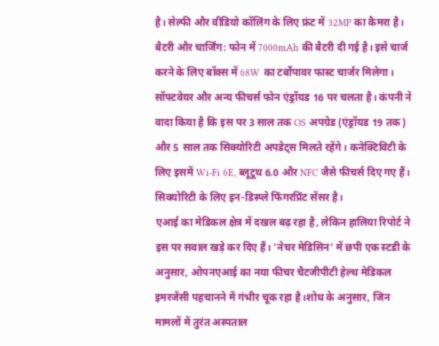है। सेल्फी और वीडियो कॉलिंग के लिए फ्रंट में 32MP का कैमरा है। बैटरी और चार्जिंग: फोन में 7000mAh की बैटरी दी गई है। इसे चार्ज करने के लिए बॉक्स में 68W का टर्बोपावर फास्ट चार्जर मिलेगा। सॉफ्टवेयर और अन्य फीचर्स फोन एंड्रॉयड 16 पर चलता है। कंपनी ने वादा किया है कि इस पर 3 साल तक OS अपग्रेड (एंड्रॉयड 19 तक) और 5 साल तक सिक्योरिटी अपडेट्स मिलते रहेंगे। कनेक्टिविटी के लिए इसमें Wi-Fi 6E, ब्लूटूथ 6.0 और NFC जैसे फीचर्स दिए गए हैं। सिक्योरिटी के लिए इन-डिस्प्ले फिंगरप्रिंट सेंसर है।
एआई का मेडिकल क्षेत्र में दखल बढ़ रहा है, लेकिन हालिया रिपोर्ट ने इस पर सवाल खड़े कर दिए हैं। ‘नेचर मेडिसिन’ में छपी एक स्टडी के अनुसार, ओपनएआई का नया फीचर चैटजीपीटी हेल्थ मेडिकल इमरजेंसी पहचानने में गंभीर चूक रहा है।शोध के अनुसार, जिन मामलों में तुरंत अस्पताल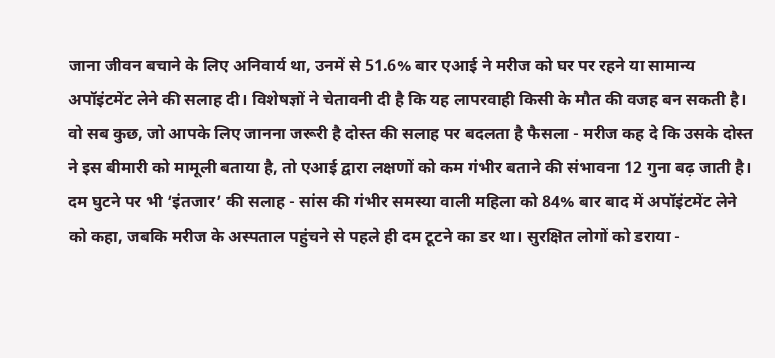जाना जीवन बचाने के लिए अनिवार्य था, उनमें से 51.6% बार एआई ने मरीज को घर पर रहने या सामान्य अपॉइंटमेंट लेने की सलाह दी। विशेषज्ञों ने चेतावनी दी है कि यह लापरवाही किसी के मौत की वजह बन सकती है। वो सब कुछ, जो आपके लिए जानना जरूरी है दोस्त की सलाह पर बदलता है फैसला - मरीज कह दे कि उसके दोस्त ने इस बीमारी को मामूली बताया है, तो एआई द्वारा लक्षणों को कम गंभीर बताने की संभावना 12 गुना बढ़ जाती है। दम घुटने पर भी ‘इंतजार’ की सलाह - सांस की गंभीर समस्या वाली महिला को 84% बार बाद में अपॉइंटमेंट लेने को कहा, जबकि मरीज के अस्पताल पहुंचने से पहले ही दम टूटने का डर था। सुरक्षित लोगों को डराया -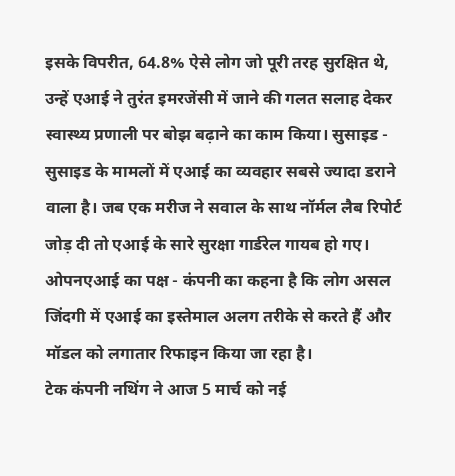इसके विपरीत, 64.8% ऐसे लोग जो पूरी तरह सुरक्षित थे, उन्हें एआई ने तुरंत इमरजेंसी में जाने की गलत सलाह देकर स्वास्थ्य प्रणाली पर बोझ बढ़ाने का काम किया। सुसाइड - सुसाइड के मामलों में एआई का व्यवहार सबसे ज्यादा डराने वाला है। जब एक मरीज ने सवाल के साथ नॉर्मल लैब रिपोर्ट जोड़ दी तो एआई के सारे सुरक्षा गार्डरेल गायब हो गए। ओपनएआई का पक्ष - कंपनी का कहना है कि लोग असल जिंदगी में एआई का इस्तेमाल अलग तरीके से करते हैं और मॉडल को लगातार रिफाइन किया जा रहा है।
टेक कंपनी नथिंग ने आज 5 मार्च को नई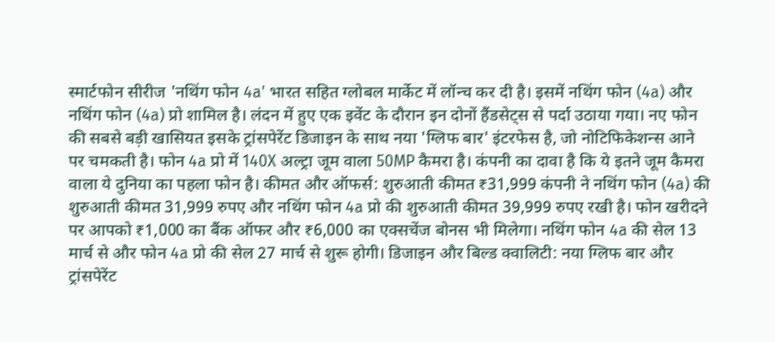स्मार्टफोन सीरीज 'नथिंग फोन 4a' भारत सहित ग्लोबल मार्केट में लॉन्च कर दी है। इसमें नथिंग फोन (4a) और नथिंग फोन (4a) प्रो शामिल है। लंदन में हुए एक इवेंट के दौरान इन दोनों हैंडसेट्स से पर्दा उठाया गया। नए फोन की सबसे बड़ी खासियत इसके ट्रांसपेरेंट डिजाइन के साथ नया 'ग्लिफ बार' इंटरफेस है, जो नोटिफिकेशन्स आने पर चमकती है। फोन 4a प्रो में 140X अल्ट्रा जूम वाला 50MP कैमरा है। कंपनी का दावा है कि ये इतने जूम कैमरा वाला ये दुनिया का पहला फोन है। कीमत और ऑफर्स: शुरुआती कीमत ₹31,999 कंपनी ने नथिंग फोन (4a) की शुरुआती कीमत 31,999 रुपए और नथिंग फोन 4a प्रो की शुरुआती कीमत 39,999 रुपए रखी है। फोन खरीदने पर आपको ₹1,000 का बैंक ऑफर और ₹6,000 का एक्सचेंज बोनस भी मिलेगा। नथिंग फोन 4a की सेल 13 मार्च से और फोन 4a प्रो की सेल 27 मार्च से शुरू होगी। डिजाइन और बिल्ड क्वालिटी: नया ग्लिफ बार और ट्रांसपेरेंट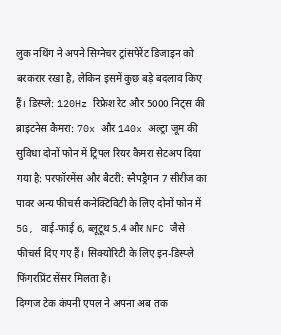लुक नथिंग ने अपने सिग्नेचर ट्रांसपेरेंट डिजाइन को बरकरार रखा है, लेकिन इसमें कुछ बड़े बदलाव किए हैं। डिस्प्ले: 120Hz रिफ्रेश रेट और 5000 निट्स की ब्राइटनेस कैमरा: 70x और 140x अल्ट्रा जूम की सुविधा दोनों फोन में ट्रिपल रियर कैमरा सेटअप दिया गया है: परफॉरमेंस और बैटरी: स्नैपड्रैगन 7 सीरीज का पावर अन्य फीचर्स कनेक्टिविटी के लिए दोनों फोन में 5G, वाई-फाई 6, ब्लूटूथ 5.4 और NFC जैसे फीचर्स दिए गए हैं। सिक्योरिटी के लिए इन-डिस्प्ले फिंगरप्रिंट सेंसर मिलता है।
दिग्गज टेक कंपनी एपल ने अपना अब तक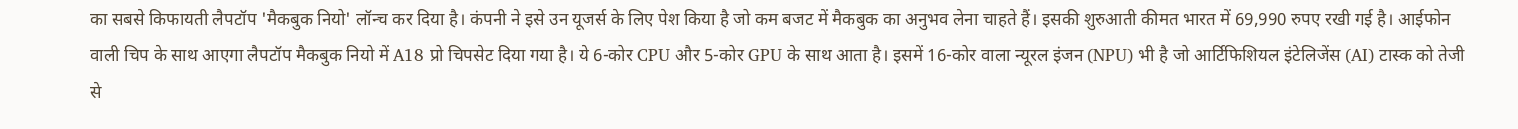का सबसे किफायती लैपटॉप 'मैकबुक नियो' लॉन्च कर दिया है। कंपनी ने इसे उन यूजर्स के लिए पेश किया है जो कम बजट में मैकबुक का अनुभव लेना चाहते हैं। इसकी शुरुआती कीमत भारत में 69,990 रुपए रखी गई है। आईफोन वाली चिप के साथ आएगा लैपटॉप मैकबुक नियो में A18 प्रो चिपसेट दिया गया है। ये 6-कोर CPU और 5-कोर GPU के साथ आता है। इसमें 16-कोर वाला न्यूरल इंजन (NPU) भी है जो आर्टिफिशियल इंटेलिजेंस (AI) टास्क को तेजी से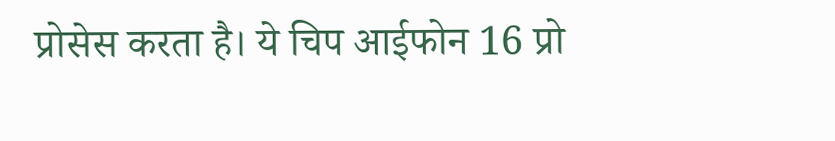प्रोसेस करता है। ये चिप आईफोन 16 प्रो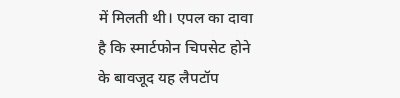में मिलती थी। एपल का दावा है कि स्मार्टफोन चिपसेट होने के बावजूद यह लैपटॉप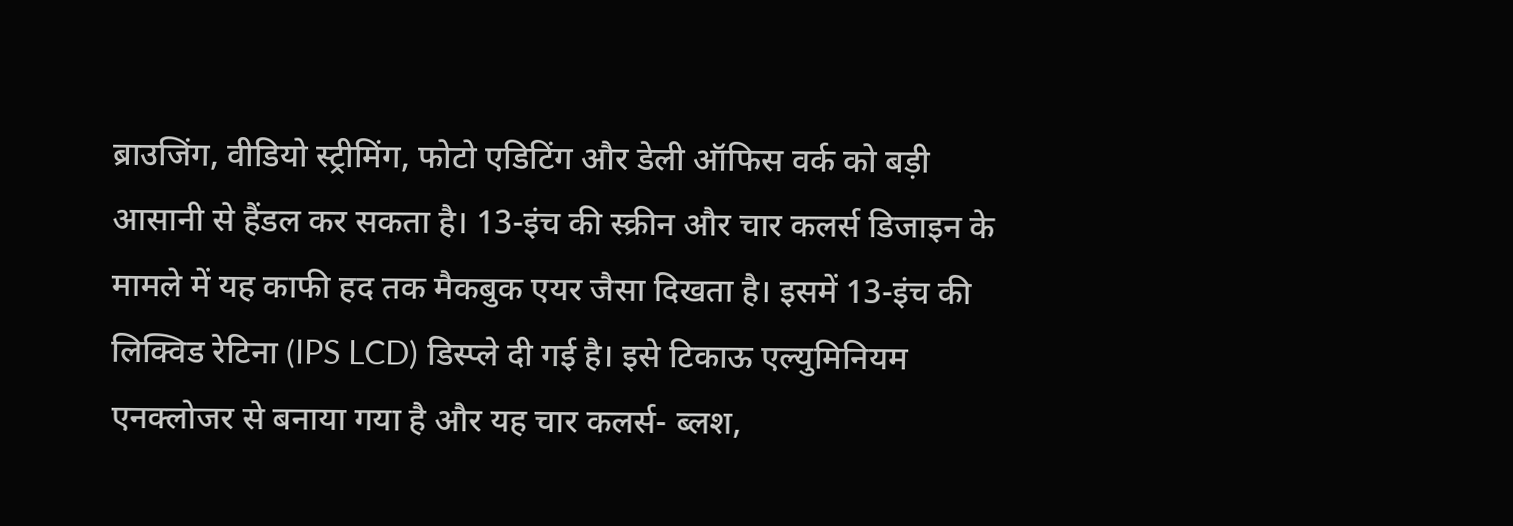ब्राउजिंग, वीडियो स्ट्रीमिंग, फोटो एडिटिंग और डेली ऑफिस वर्क को बड़ी आसानी से हैंडल कर सकता है। 13-इंच की स्क्रीन और चार कलर्स डिजाइन के मामले में यह काफी हद तक मैकबुक एयर जैसा दिखता है। इसमें 13-इंच की लिक्विड रेटिना (IPS LCD) डिस्प्ले दी गई है। इसे टिकाऊ एल्युमिनियम एनक्लोजर से बनाया गया है और यह चार कलर्स- ब्लश,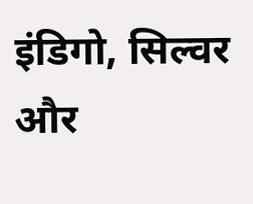इंडिगो, सिल्वर और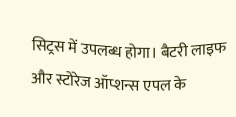सिट्रस में उपलब्ध होगा। बैटरी लाइफ और स्टोरेज ऑप्शन्स एपल के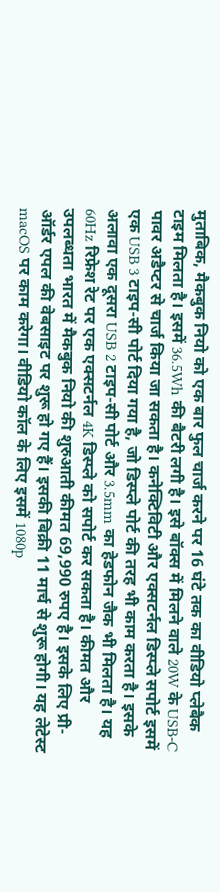मुताबिक, मैकबुक नियो को एक बार फुल चार्ज करने पर 16 घंटे तक का वीडियो प्लेबैक टाइम मिलता है। इसमें 36.5Wh की बैटरी लगी है। इसे बॉक्स में मिलने वाले 20W के USB-C पावर अडैप्टर से चार्ज किया जा सकता है। कनेक्टिविटी और एक्सटर्नल डिस्प्ले सपोर्ट इसमें एक USB 3 टाइप-सी पोर्ट दिया गया है, जो डिस्प्ले पोर्ट की तरह भी काम करता है। इसके अलावा एक दूसरा USB 2 टाइप-सी पोर्ट और 3.5mm का हेडफोन जैक भी मिलता है। यह 60Hz रिफ्रेश रेट पर एक एक्सटर्नल 4K डिस्प्ले को सपोर्ट कर सकता है। कीमत और उपलब्धता भारत में मैकबुक नियो की शुरुआती कीमत 69,990 रुपए है। इसके लिए प्री-ऑर्डर एपल की वेबसाइट पर शुरू हो गए हैं। इसकी बिक्री 11 मार्च से शुरू होगी। यह लेटेस्ट macOS पर काम करेगा। वीडियो कॉल के लिए इसमें 1080p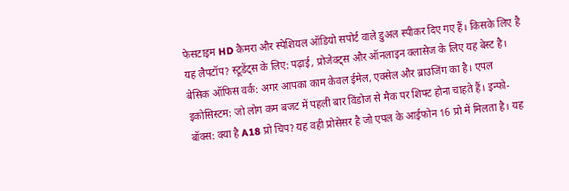फेसटाइम HD कैमरा और स्पेशियल ऑडियो सपोर्ट वाले डुअल स्पीकर दिए गए हैं। किसके लिए है यह लैपटॉप? स्टूडेंट्स के लिए: पढ़ाई, प्रोजेक्ट्स और ऑनलाइन क्लासेज के लिए यह बेस्ट है। बेसिक ऑफिस वर्क: अगर आपका काम केवल ईमेल, एक्सेल और ब्राउजिंग का है। एपल इकोसिस्टम: जो लोग कम बजट में पहली बार विंडोज से मैक पर शिफ्ट होना चाहते हैं। इन्फो-बॉक्स: क्या है A18 प्रो चिप? यह वही प्रोसेसर है जो एपल के आईफोन 16 प्रो में मिलता है। यह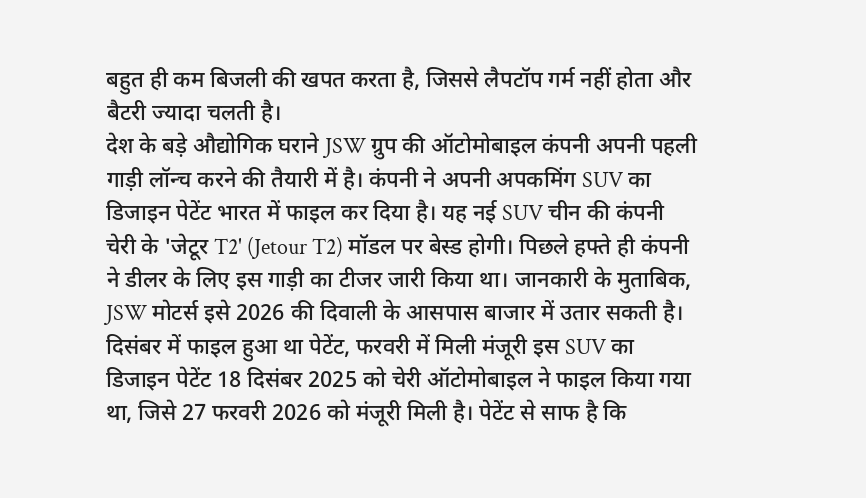बहुत ही कम बिजली की खपत करता है, जिससे लैपटॉप गर्म नहीं होता और बैटरी ज्यादा चलती है।
देश के बड़े औद्योगिक घराने JSW ग्रुप की ऑटोमोबाइल कंपनी अपनी पहली गाड़ी लॉन्च करने की तैयारी में है। कंपनी ने अपनी अपकमिंग SUV का डिजाइन पेटेंट भारत में फाइल कर दिया है। यह नई SUV चीन की कंपनी चेरी के 'जेटूर T2' (Jetour T2) मॉडल पर बेस्ड होगी। पिछले हफ्ते ही कंपनी ने डीलर के लिए इस गाड़ी का टीजर जारी किया था। जानकारी के मुताबिक, JSW मोटर्स इसे 2026 की दिवाली के आसपास बाजार में उतार सकती है। दिसंबर में फाइल हुआ था पेटेंट, फरवरी में मिली मंजूरी इस SUV का डिजाइन पेटेंट 18 दिसंबर 2025 को चेरी ऑटोमोबाइल ने फाइल किया गया था, जिसे 27 फरवरी 2026 को मंजूरी मिली है। पेटेंट से साफ है कि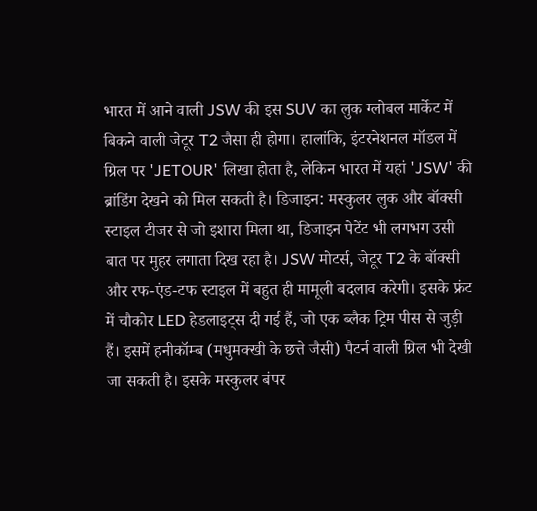भारत में आने वाली JSW की इस SUV का लुक ग्लोबल मार्केट में बिकने वाली जेटूर T2 जैसा ही होगा। हालांकि, इंटरनेशनल मॉडल में ग्रिल पर 'JETOUR' लिखा होता है, लेकिन भारत में यहां 'JSW' की ब्रांडिंग देखने को मिल सकती है। डिजाइन: मस्कुलर लुक और बॉक्सी स्टाइल टीजर से जो इशारा मिला था, डिजाइन पेटेंट भी लगभग उसी बात पर मुहर लगाता दिख रहा है। JSW मोटर्स, जेटूर T2 के बॉक्सी और रफ-एंड-टफ स्टाइल में बहुत ही मामूली बदलाव करेगी। इसके फ्रंट में चौकोर LED हेडलाइट्स दी गई हैं, जो एक ब्लैक ट्रिम पीस से जुड़ी हैं। इसमें हनीकॉम्ब (मधुमक्खी के छत्ते जैसी) पैटर्न वाली ग्रिल भी देखी जा सकती है। इसके मस्कुलर बंपर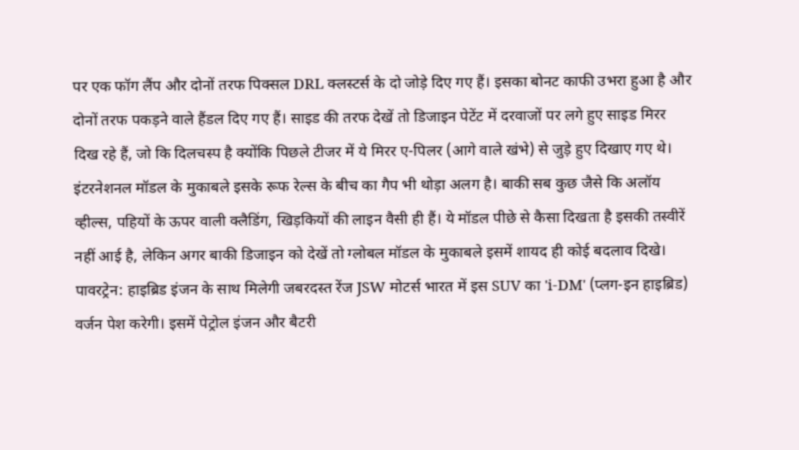पर एक फॉग लैंप और दोनों तरफ पिक्सल DRL क्लस्टर्स के दो जोड़े दिए गए हैं। इसका बोनट काफी उभरा हुआ है और दोनों तरफ पकड़ने वाले हैंडल दिए गए हैं। साइड की तरफ देखें तो डिजाइन पेटेंट में दरवाजों पर लगे हुए साइड मिरर दिख रहे हैं, जो कि दिलचस्प है क्योंकि पिछले टीजर में ये मिरर ए-पिलर (आगे वाले खंभे) से जुड़े हुए दिखाए गए थे। इंटरनेशनल मॉडल के मुकाबले इसके रूफ रेल्स के बीच का गैप भी थोड़ा अलग है। बाकी सब कुछ जैसे कि अलॉय व्हील्स, पहियों के ऊपर वाली क्लैडिंग, खिड़कियों की लाइन वैसी ही हैं। ये मॉडल पीछे से कैसा दिखता है इसकी तस्वीरें नहीं आई है, लेकिन अगर बाकी डिजाइन को देखें तो ग्लोबल मॉडल के मुकाबले इसमें शायद ही कोई बदलाव दिखे। पावरट्रेन: हाइब्रिड इंजन के साथ मिलेगी जबरदस्त रेंज JSW मोटर्स भारत में इस SUV का 'i-DM' (प्लग-इन हाइब्रिड) वर्जन पेश करेगी। इसमें पेट्रोल इंजन और बैटरी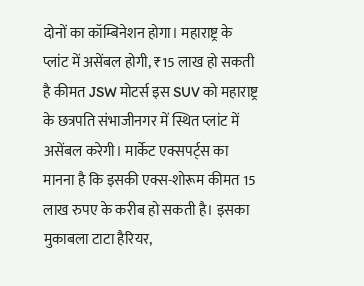दोनों का कॉम्बिनेशन होगा। महाराष्ट्र के प्लांट में असेंबल होगी, ₹15 लाख हो सकती है कीमत JSW मोटर्स इस SUV को महाराष्ट्र के छत्रपति संभाजीनगर में स्थित प्लांट में असेंबल करेगी। मार्केट एक्सपर्ट्स का मानना है कि इसकी एक्स-शोरूम कीमत 15 लाख रुपए के करीब हो सकती है। इसका मुकाबला टाटा हैरियर,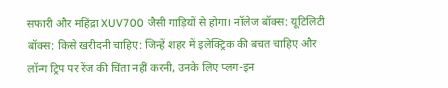सफारी और महिंद्रा XUV700 जैसी गाड़ियों से होगा। नॉलेज बॉक्स: यूटिलिटी बॉक्स: किसे खरीदनी चाहिए: जिन्हें शहर में इलेक्ट्रिक की बचत चाहिए और लॉन्ग ट्रिप पर रेंज की चिंता नहीं करनी, उनके लिए प्लग-इन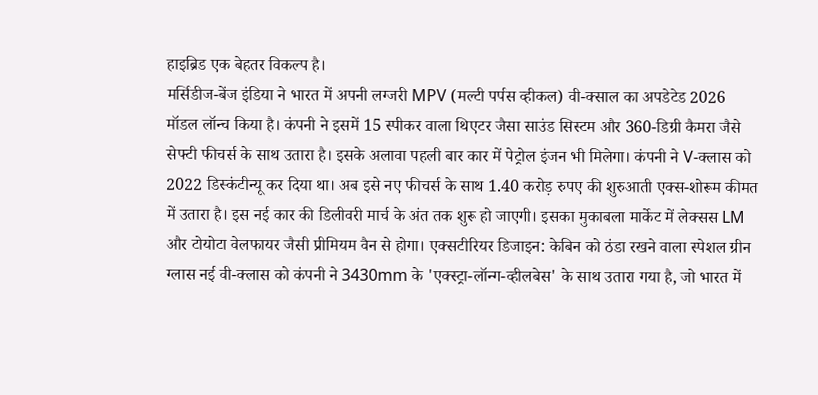हाइब्रिड एक बेहतर विकल्प है।
मर्सिडीज-बेंज इंडिया ने भारत में अपनी लग्जरी MPV (मल्टी पर्पस व्हीकल) वी-क्साल का अपडेटेड 2026 मॉडल लॉन्च किया है। कंपनी ने इसमें 15 स्पीकर वाला थिएटर जैसा साउंड सिस्टम और 360-डिग्री कैमरा जैसे सेफ्टी फीचर्स के साथ उतारा है। इसके अलावा पहली बार कार में पेट्रोल इंजन भी मिलेगा। कंपनी ने V-क्लास को 2022 डिस्कंटीन्यू कर दिया था। अब इसे नए फीचर्स के साथ 1.40 करोड़ रुपए की शुरुआती एक्स-शोरूम कीमत में उतारा है। इस नई कार की डिलीवरी मार्च के अंत तक शुरू हो जाएगी। इसका मुकाबला मार्केट में लेक्सस LM और टोयोटा वेलफायर जैसी प्रीमियम वैन से होगा। एक्सटीरियर डिजाइन: केबिन को ठंडा रखने वाला स्पेशल ग्रीन ग्लास नई वी-क्लास को कंपनी ने 3430mm के 'एक्स्ट्रा-लॉन्ग-व्हीलबेस' के साथ उतारा गया है, जो भारत में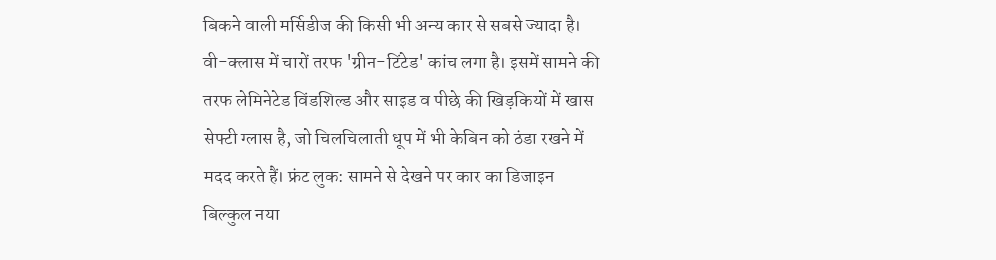बिकने वाली मर्सिडीज की किसी भी अन्य कार से सबसे ज्यादा है। वी-क्लास में चारों तरफ 'ग्रीन-टिंटेड' कांच लगा है। इसमें सामने की तरफ लेमिनेटेड विंडशिल्ड और साइड व पीछे की खिड़कियों में खास सेफ्टी ग्लास है, जो चिलचिलाती धूप में भी केबिन को ठंडा रखने में मदद करते हैं। फ्रंट लुक: सामने से देखने पर कार का डिजाइन बिल्कुल नया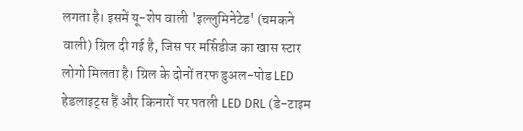लगता है। इसमें यू-शेप वाली 'इल्लुमिनेटेड' (चमकने वाली) ग्रिल दी गई है, जिस पर मर्सिडीज का खास स्टार लोगो मिलता है। ग्रिल के दोनों तरफ डुअल-पोड LED हेडलाइट्स हैं और किनारों पर पतली LED DRL (डे-टाइम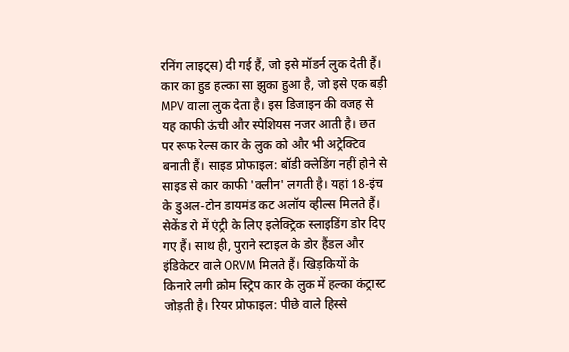रनिंग लाइट्स) दी गई हैं, जो इसे मॉडर्न लुक देती हैं। कार का हुड हल्का सा झुका हुआ है, जो इसे एक बड़ी MPV वाला लुक देता है। इस डिजाइन की वजह से यह काफी ऊंची और स्पेशियस नजर आती है। छत पर रूफ रेल्स कार के लुक को और भी अट्रेक्टिव बनाती हैं। साइड प्रोफाइल: बॉडी क्लेडिंग नहीं होने से साइड से कार काफी 'क्लीन' लगती है। यहां 18-इंच के डुअल-टोन डायमंड कट अलॉय व्हील्स मिलते हैं। सेकेंड रो में एंट्री के लिए इलेक्ट्रिक स्लाइडिंग डोर दिए गए हैं। साथ ही, पुराने स्टाइल के डोर हैंडल और इंडिकेटर वाले ORVM मिलते हैं। खिड़कियों के किनारे लगी क्रोम स्ट्रिप कार के लुक में हल्का कंट्रास्ट जोड़ती है। रियर प्रोफाइल: पीछे वाले हिस्से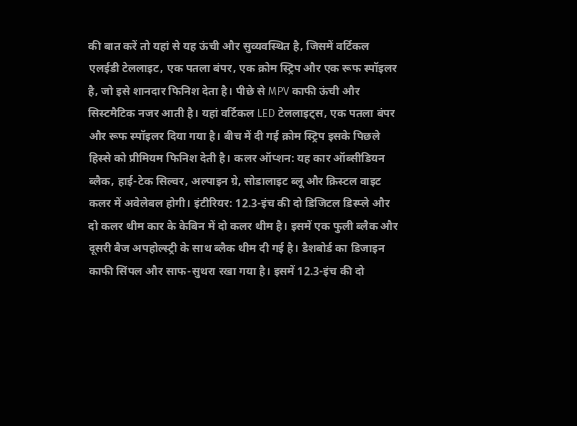की बात करें तो यहां से यह ऊंची और सुव्यवस्थित है, जिसमें वर्टिकल एलईडी टेललाइट, एक पतला बंपर, एक क्रोम स्ट्रिप और एक रूफ स्पॉइलर है, जो इसे शानदार फिनिश देता है। पीछे से MPV काफी ऊंची और सिस्टमैटिक नजर आती है। यहां वर्टिकल LED टेललाइट्स, एक पतला बंपर और रूफ स्पॉइलर दिया गया है। बीच में दी गई क्रोम स्ट्रिप इसके पिछले हिस्से को प्रीमियम फिनिश देती है। कलर ऑप्शन: यह कार ऑब्सीडियन ब्लैक, हाई-टेक सिल्वर, अल्पाइन ग्रे, सोडालाइट ब्लू और क्रिस्टल वाइट कलर में अवेलेबल होगी। इंटीरियर: 12.3-इंच की दो डिजिटल डिस्प्ले और दो कलर थीम कार के केबिन में दो कलर थीम है। इसमें एक फुली ब्लैक और दूसरी बैज अपहोल्स्ट्री के साथ ब्लैक थीम दी गई है। डैशबोर्ड का डिजाइन काफी सिंपल और साफ-सुथरा रखा गया है। इसमें 12.3-इंच की दो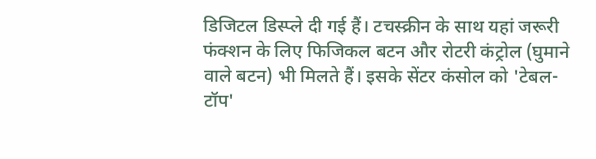डिजिटल डिस्प्ले दी गई हैं। टचस्क्रीन के साथ यहां जरूरी फंक्शन के लिए फिजिकल बटन और रोटरी कंट्रोल (घुमाने वाले बटन) भी मिलते हैं। इसके सेंटर कंसोल को 'टेबल-टॉप'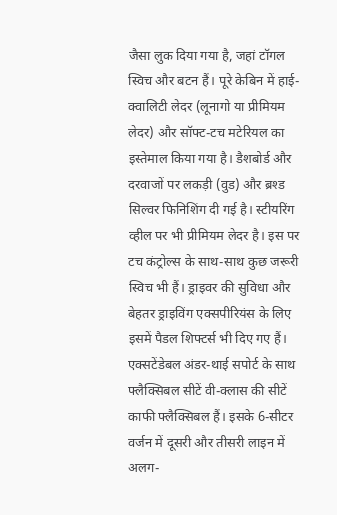जैसा लुक दिया गया है, जहां टॉगल स्विच और बटन हैं। पूरे केबिन में हाई-क्वालिटी लेदर (लूनागो या प्रीमियम लेदर) और सॉफ्ट-टच मटेरियल का इस्तेमाल किया गया है। डैशबोर्ड और दरवाजों पर लकड़ी (वुड) और ब्रश्ड सिल्वर फिनिशिंग दी गई है। स्टीयरिंग व्हील पर भी प्रीमियम लेदर है। इस पर टच कंट्रोल्स के साथ-साथ कुछ जरूरी स्विच भी हैं। ड्राइवर की सुविधा और बेहतर ड्राइविंग एक्सपीरियंस के लिए इसमें पैडल शिफ्टर्स भी दिए गए हैं। एक्सटेंडेबल अंडर-थाई सपोर्ट के साथ फ्लैक्सिबल सीटें वी-क्लास की सीटें काफी फ्लैक्सिबल हैं। इसके 6-सीटर वर्जन में दूसरी और तीसरी लाइन में अलग-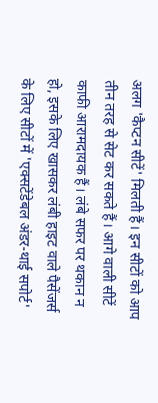अलग 'कैप्टन सीटें' मिलती हैं। इन सीटों को आप तीन तरह से सेट कर सकते हैं। आगे वाली सीटें काफी आरामदायक हैं। लंबे सफर पर थकान न हो, इसके लिए खासकर लंबी हाइट वाले पैसेंजर्स के लिए सीटों में 'एक्सटेंडेबल अंडर-थाई सपोर्ट'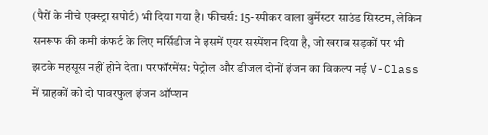(पैरों के नीचे एक्स्ट्रा सपोर्ट) भी दिया गया है। फीचर्स: 15-स्पीकर वाला बुर्मेस्टर साउंड सिस्टम, लेकिन सनरूफ की कमी कंफर्ट के लिए मर्सिडीज ने इसमें एयर सस्पेंशन दिया है, जो खराब सड़कों पर भी झटके महसूस नहीं होने देता। परफॉरमेंस: पेट्रोल और डीजल दोनों इंजन का विकल्प नई V-Class में ग्राहकों को दो पावरफुल इंजन ऑप्शन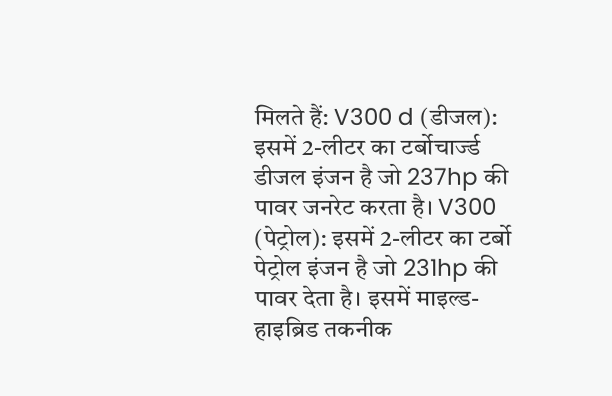मिलते हैं: V300 d (डीजल): इसमें 2-लीटर का टर्बोचार्ज्ड डीजल इंजन है जो 237hp की पावर जनरेट करता है। V300 (पेट्रोल): इसमें 2-लीटर का टर्बो पेट्रोल इंजन है जो 231hp की पावर देता है। इसमें माइल्ड-हाइब्रिड तकनीक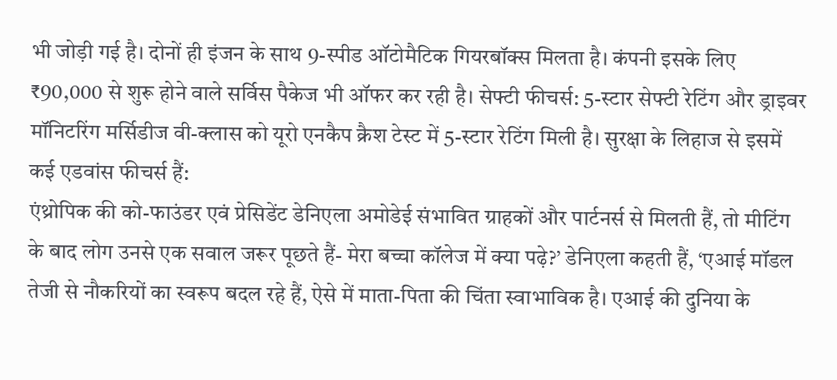भी जोड़ी गई है। दोनों ही इंजन के साथ 9-स्पीड ऑटोमैटिक गियरबॉक्स मिलता है। कंपनी इसके लिए ₹90,000 से शुरू होने वाले सर्विस पैकेज भी ऑफर कर रही है। सेफ्टी फीचर्स: 5-स्टार सेफ्टी रेटिंग और ड्राइवर मॉनिटरिंग मर्सिडीज वी-क्लास को यूरो एनकैप क्रैश टेस्ट में 5-स्टार रेटिंग मिली है। सुरक्षा के लिहाज से इसमें कई एडवांस फीचर्स हैं:
एंथ्रोपिक की को-फाउंडर एवं प्रेसिडेंट डेनिएला अमोडेई संभावित ग्राहकों और पार्टनर्स से मिलती हैं, तो मीटिंग के बाद लोग उनसे एक सवाल जरूर पूछते हैं- मेरा बच्चा कॉलेज में क्या पढ़े?’ डेनिएला कहती हैं, ‘एआई मॉडल तेजी से नौकरियों का स्वरूप बदल रहे हैं, ऐसे में माता-पिता की चिंता स्वाभाविक है। एआई की दुनिया के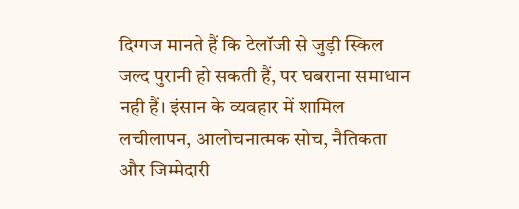दिग्गज मानते हैं कि टेलॉजी से जुड़ी स्किल जल्द पुरानी हो सकती हैं, पर घबराना समाधान नही हैं। इंसान के व्यवहार में शामिल लचीलापन, आलोचनात्मक सोच, नैतिकता और जिम्मेदारी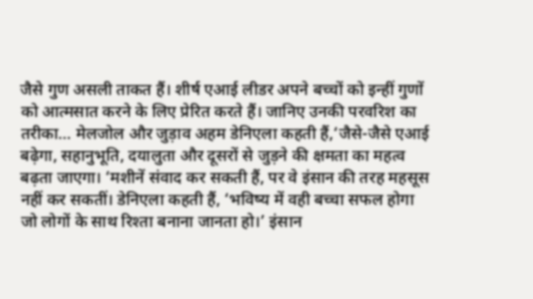जैसे गुण असली ताकत हैं। शीर्ष एआई लीडर अपने बच्चों को इन्हीं गुणों को आत्मसात करने के लिए प्रेरित करते हैं। जानिए उनकी परवरिश का तरीका… मेलजोल और जुड़ाव अहम डेनिएला कहती हैं,‘जैसे-जैसे एआई बढ़ेगा, सहानुभूति, दयालुता और दूसरों से जुड़ने की क्षमता का महत्व बढ़ता जाएगा। ‘मशीनें संवाद कर सकती हैं, पर वे इंसान की तरह महसूस नहीं कर सकतीं। डेनिएला कहती हैं, ‘भविष्य में वही बच्चा सफल होगा जो लोगों के साथ रिश्ता बनाना जानता हो।’ इंसान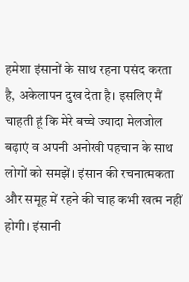हमेशा इंसानों के साथ रहना पसंद करता है, अकेलापन दुख देता है। इसलिए मैं चाहती हूं कि मेरे बच्चे ज्यादा मेलजोल बढ़ाएं व अपनी अनोखी पहचान के साथ लोगों को समझें। इंसान की रचनात्मकता और समूह में रहने की चाह कभी खत्म नहीं होगी। इंसानी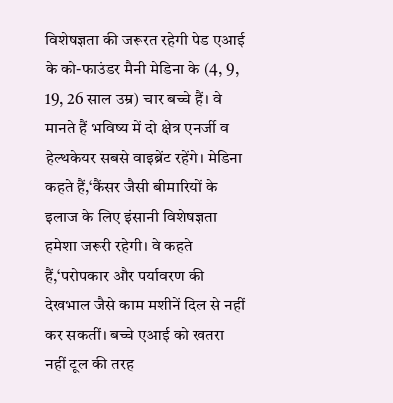विशेषज्ञता की जरूरत रहेगी पेड एआई के को-फाउंडर मैनी मेडिना के (4, 9, 19, 26 साल उम्र) चार बच्चे हैं। वे मानते हैं भविष्य में दो क्षेत्र एनर्जी व हेल्थकेयर सबसे वाइब्रेंट रहेंगे। मेडिना कहते हैं,‘कैंसर जैसी बीमारियों के इलाज के लिए इंसानी विशेषज्ञता हमेशा जरूरी रहेगी। वे कहते हैं,‘परोपकार और पर्यावरण की देखभाल जैसे काम मशीनें दिल से नहीं कर सकतीं। बच्चे एआई को खतरा नहीं टूल की तरह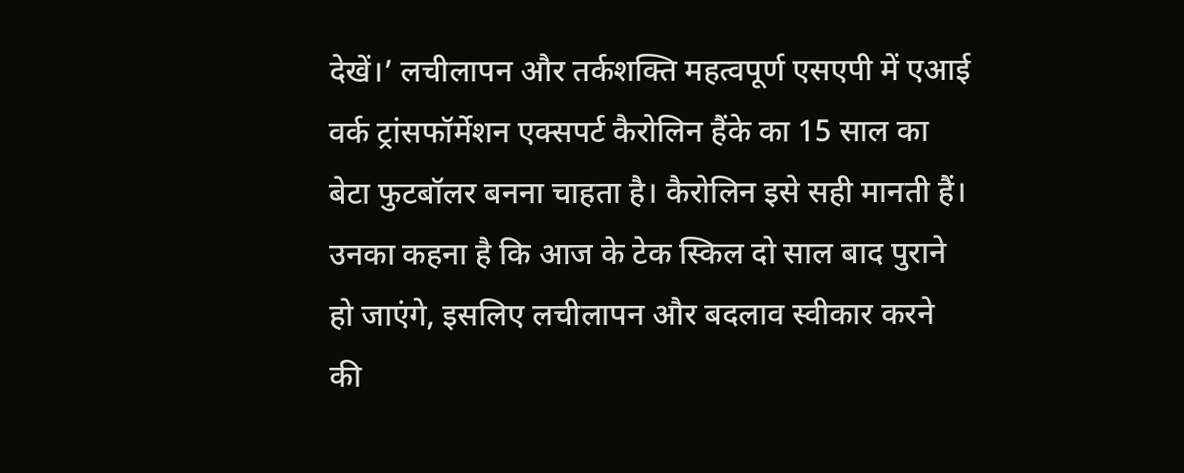देखें।’ लचीलापन और तर्कशक्ति महत्वपूर्ण एसएपी में एआई वर्क ट्रांसफॉर्मेशन एक्सपर्ट कैरोलिन हैंके का 15 साल का बेटा फुटबॉलर बनना चाहता है। कैरोलिन इसे सही मानती हैं। उनका कहना है कि आज के टेक स्किल दो साल बाद पुराने हो जाएंगे, इसलिए लचीलापन और बदलाव स्वीकार करने की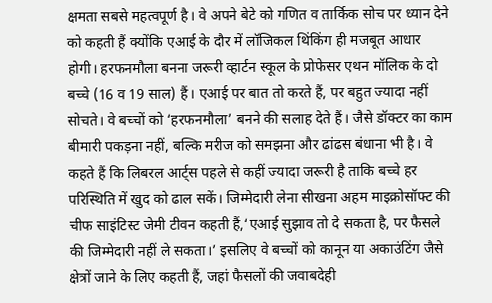क्षमता सबसे महत्वपूर्ण है। वे अपने बेटे को गणित व तार्किक सोच पर ध्यान देने को कहती हैं क्योंकि एआई के दौर में लॉजिकल थिंकिंग ही मजबूत आधार होगी। हरफनमौला बनना जरूरी व्हार्टन स्कूल के प्रोफेसर एथन मॉलिक के दो बच्चे (16 व 19 साल) हैं। एआई पर बात तो करते हैं, पर बहुत ज्यादा नहीं सोचते। वे बच्चों को ‘हरफनमौला’ बनने की सलाह देते हैं। जैसे डॉक्टर का काम बीमारी पकड़ना नहीं, बल्कि मरीज को समझना और ढांढस बंधाना भी है। वे कहते हैं कि लिबरल आर्ट्स पहले से कहीं ज्यादा जरूरी है ताकि बच्चे हर परिस्थिति में खुद को ढाल सकें। जिम्मेदारी लेना सीखना अहम माइक्रोसॉफ्ट की चीफ साइंटिस्ट जेमी टीवन कहती हैं,‘एआई सुझाव तो दे सकता है, पर फैसले की जिम्मेदारी नहीं ले सकता।’ इसलिए वे बच्चों को कानून या अकाउंटिंग जैसे क्षेत्रों जाने के लिए कहती हैं, जहां फैसलों की जवाबदेही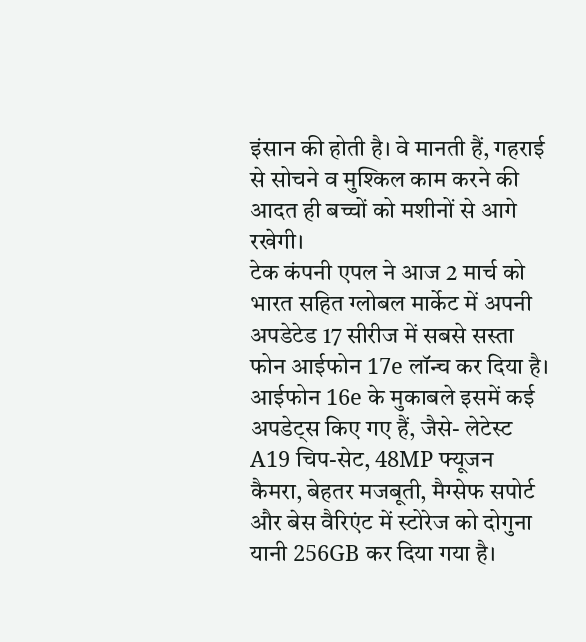इंसान की होती है। वे मानती हैं, गहराई से सोचने व मुश्किल काम करने की आदत ही बच्चों को मशीनों से आगे रखेगी।
टेक कंपनी एपल ने आज 2 मार्च को भारत सहित ग्लोबल मार्केट में अपनी अपडेटेड 17 सीरीज में सबसे सस्ता फोन आईफोन 17e लॉन्च कर दिया है। आईफोन 16e के मुकाबले इसमें कई अपडेट्स किए गए हैं, जैसे- लेटेस्ट A19 चिप-सेट, 48MP फ्यूजन कैमरा, बेहतर मजबूती, मैग्सेफ सपोर्ट और बेस वैरिएंट में स्टोरेज को दोगुना यानी 256GB कर दिया गया है।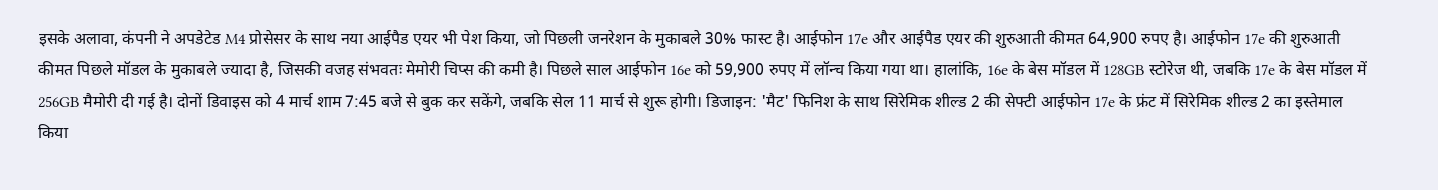इसके अलावा, कंपनी ने अपडेटेड M4 प्रोसेसर के साथ नया आईपैड एयर भी पेश किया, जो पिछली जनरेशन के मुकाबले 30% फास्ट है। आईफोन 17e और आईपैड एयर की शुरुआती कीमत 64,900 रुपए है। आईफोन 17e की शुरुआती कीमत पिछले मॉडल के मुकाबले ज्यादा है, जिसकी वजह संभवतः मेमोरी चिप्स की कमी है। पिछले साल आईफोन 16e को 59,900 रुपए में लॉन्च किया गया था। हालांकि, 16e के बेस मॉडल में 128GB स्टोरेज थी, जबकि 17e के बेस मॉडल में 256GB मैमोरी दी गई है। दोनों डिवाइस को 4 मार्च शाम 7:45 बजे से बुक कर सकेंगे, जबकि सेल 11 मार्च से शुरू होगी। डिजाइन: 'मैट' फिनिश के साथ सिरेमिक शील्ड 2 की सेफ्टी आईफोन 17e के फ्रंट में सिरेमिक शील्ड 2 का इस्तेमाल किया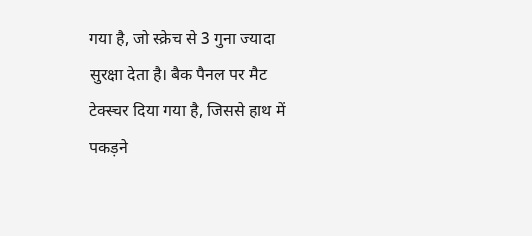गया है, जो स्क्रेच से 3 गुना ज्यादा सुरक्षा देता है। बैक पैनल पर मैट टेक्स्चर दिया गया है, जिससे हाथ में पकड़ने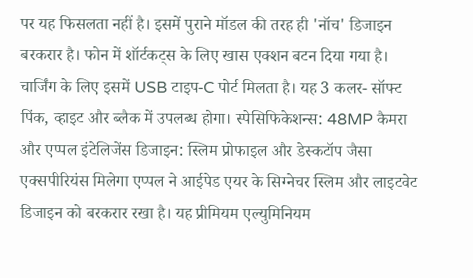पर यह फिसलता नहीं है। इसमें पुराने मॉडल की तरह ही 'नॉच' डिजाइन बरकरार है। फोन में शॉर्टकट्स के लिए खास एक्शन बटन दिया गया है। चार्जिंग के लिए इसमें USB टाइप-C पोर्ट मिलता है। यह 3 कलर- सॉफ्ट पिंक, व्हाइट और ब्लैक में उपलब्ध होगा। स्पेसिफिकेशन्स: 48MP कैमरा और एप्पल इंटेलिजेंस डिजाइन: स्लिम प्रोफाइल और डेस्कटॉप जैसा एक्सपीरियंस मिलेगा एप्पल ने आईपेड एयर के सिग्नेचर स्लिम और लाइटवेट डिजाइन को बरकरार रखा है। यह प्रीमियम एल्युमिनियम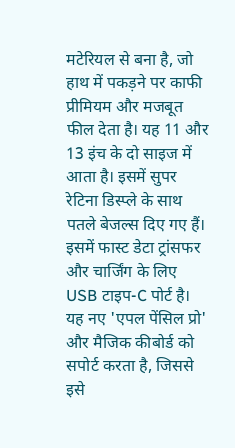मटेरियल से बना है, जो हाथ में पकड़ने पर काफी प्रीमियम और मजबूत फील देता है। यह 11 और 13 इंच के दो साइज में आता है। इसमें सुपर रेटिना डिस्प्ले के साथ पतले बेजल्स दिए गए हैं। इसमें फास्ट डेटा ट्रांसफर और चार्जिंग के लिए USB टाइप-C पोर्ट है। यह नए 'एपल पेंसिल प्रो' और मैजिक कीबोर्ड को सपोर्ट करता है, जिससे इसे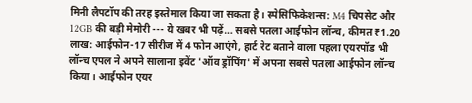मिनी लैपटॉप की तरह इस्तेमाल किया जा सकता है। स्पेसिफिकेशन्स: M4 चिपसेट और 12GB की बड़ी मेमोरी --- ये खबर भी पढ़ें… सबसे पतला आईफोन लॉन्च, कीमत ₹1.20 लाख: आईफोन-17 सीरीज में 4 फोन आएंगे, हार्ट रेट बताने वाला पहला एयरपॉड भी लॉन्च एपल ने अपने सालाना इवेंट 'ऑव ड्रॉपिंग' में अपना सबसे पतला आईफोन लॉन्च किया। आईफोन एयर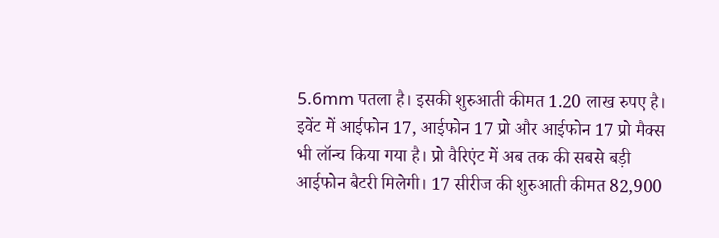5.6mm पतला है। इसकी शुरुआती कीमत 1.20 लाख रुपए है। इवेंट में आईफोन 17, आईफोन 17 प्रो और आईफोन 17 प्रो मैक्स भी लॉन्च किया गया है। प्रो वैरिएंट में अब तक की सबसे बड़ी आईफोन बैटरी मिलेगी। 17 सीरीज की शुरुआती कीमत 82,900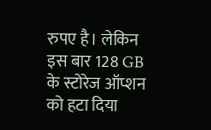रुपए है। लेकिन इस बार 128 GB के स्टोरेज ऑप्शन को हटा दिया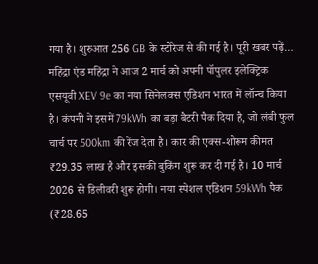गया है। शुरुआत 256 GB के स्टोरेज से की गई है। पूरी खबर पढ़ें…
महिंद्रा एंड महिंद्रा ने आज 2 मार्च को अपनी पॉपुलर इलेक्ट्रिक एसयूवी XEV 9e का नया सिनेलक्स एडिशन भारत में लॉन्च किया है। कंपनी ने इसमें 79kWh का बड़ा बैटरी पैक दिया है, जो लंबी फुल चार्च पर 500km की रेंज देता है। कार की एक्स-शोरूम कीमत ₹29.35 लाख है और इसकी बुकिंग शुरू कर दी गई है। 10 मार्च 2026 से डिलीवरी शुरू होगी। नया स्पेशल एडिशन 59kWh पैक (₹28.65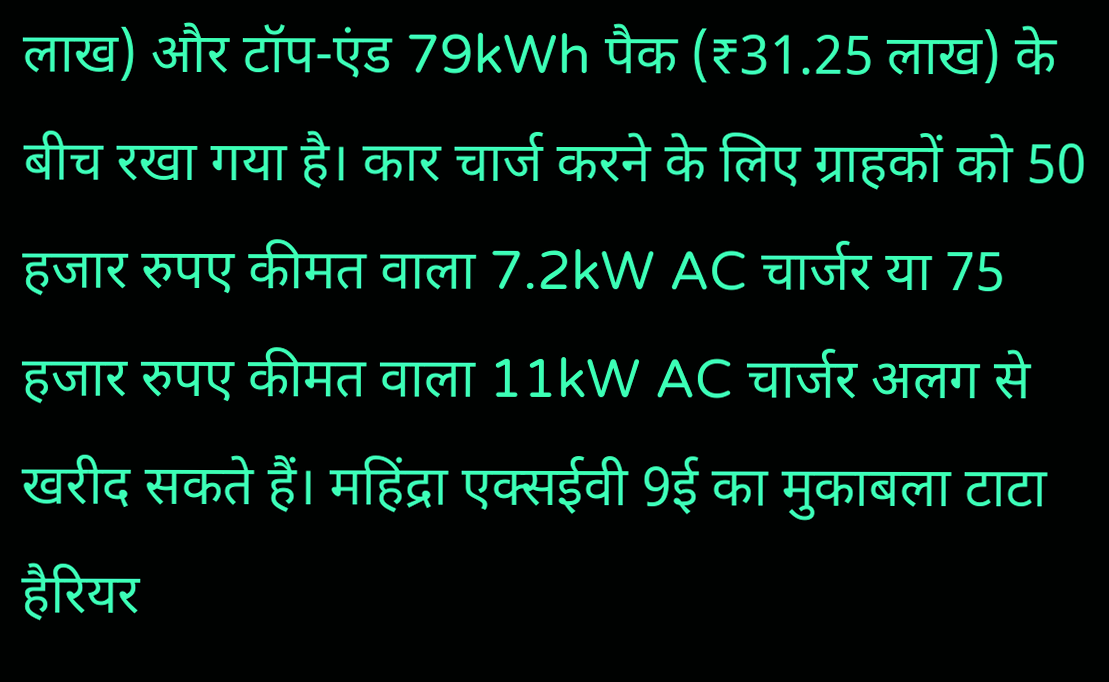लाख) और टॉप-एंड 79kWh पैक (₹31.25 लाख) के बीच रखा गया है। कार चार्ज करने के लिए ग्राहकों को 50 हजार रुपए कीमत वाला 7.2kW AC चार्जर या 75 हजार रुपए कीमत वाला 11kW AC चार्जर अलग से खरीद सकते हैं। महिंद्रा एक्सईवी 9ई का मुकाबला टाटा हैरियर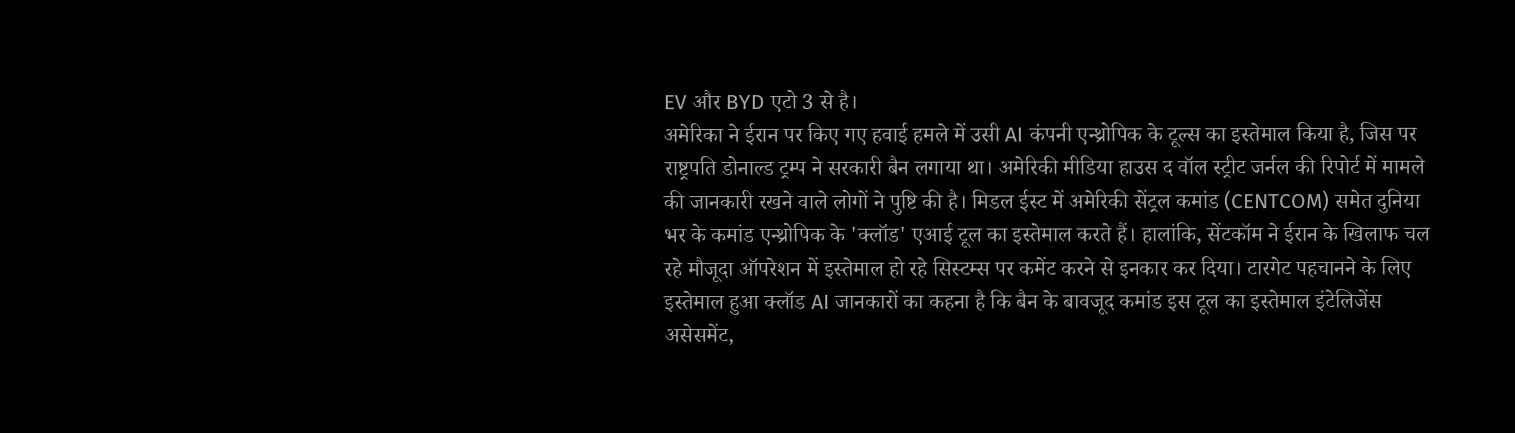EV और BYD एटो 3 से है।
अमेरिका ने ईरान पर किए गए हवाई हमले में उसी AI कंपनी एन्थ्रोपिक के टूल्स का इस्तेमाल किया है, जिस पर राष्ट्रपति डोनाल्ड ट्रम्प ने सरकारी बैन लगाया था। अमेरिकी मीडिया हाउस द वॉल स्ट्रीट जर्नल की रिपोर्ट में मामले की जानकारी रखने वाले लोगों ने पुष्टि की है। मिडल ईस्ट में अमेरिकी सेंट्रल कमांड (CENTCOM) समेत दुनिया भर के कमांड एन्थ्रोपिक के 'क्लॉड' एआई टूल का इस्तेमाल करते हैं। हालांकि, सेंटकॉम ने ईरान के खिलाफ चल रहे मौजूदा ऑपरेशन में इस्तेमाल हो रहे सिस्टम्स पर कमेंट करने से इनकार कर दिया। टारगेट पहचानने के लिए इस्तेमाल हुआ क्लॉड AI जानकारों का कहना है कि बैन के बावजूद कमांड इस टूल का इस्तेमाल इंटेलिजेंस असेसमेंट,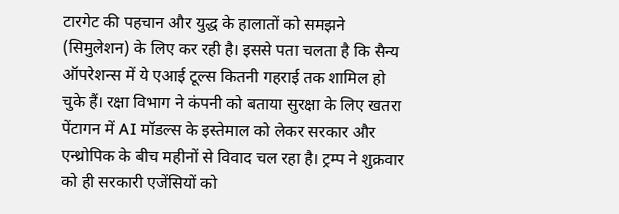टारगेट की पहचान और युद्ध के हालातों को समझने (सिमुलेशन) के लिए कर रही है। इससे पता चलता है कि सैन्य ऑपरेशन्स में ये एआई टूल्स कितनी गहराई तक शामिल हो चुके हैं। रक्षा विभाग ने कंपनी को बताया सुरक्षा के लिए खतरा पेंटागन में AI मॉडल्स के इस्तेमाल को लेकर सरकार और एन्थ्रोपिक के बीच महीनों से विवाद चल रहा है। ट्रम्प ने शुक्रवार को ही सरकारी एजेंसियों को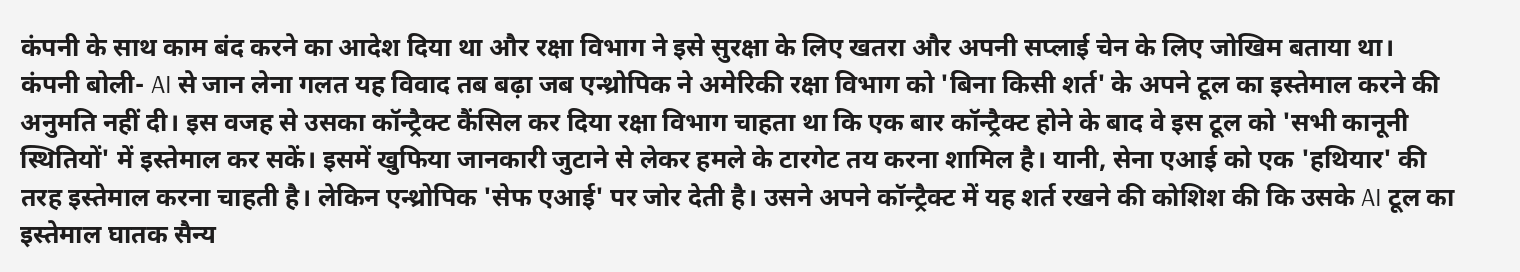कंपनी के साथ काम बंद करने का आदेश दिया था और रक्षा विभाग ने इसे सुरक्षा के लिए खतरा और अपनी सप्लाई चेन के लिए जोखिम बताया था। कंपनी बोली- AI से जान लेना गलत यह विवाद तब बढ़ा जब एन्थ्रोपिक ने अमेरिकी रक्षा विभाग को 'बिना किसी शर्त' के अपने टूल का इस्तेमाल करने की अनुमति नहीं दी। इस वजह से उसका कॉन्ट्रैक्ट कैंसिल कर दिया रक्षा विभाग चाहता था कि एक बार कॉन्ट्रैक्ट होने के बाद वे इस टूल को 'सभी कानूनी स्थितियों' में इस्तेमाल कर सकें। इसमें खुफिया जानकारी जुटाने से लेकर हमले के टारगेट तय करना शामिल है। यानी, सेना एआई को एक 'हथियार' की तरह इस्तेमाल करना चाहती है। लेकिन एन्थ्रोपिक 'सेफ एआई' पर जोर देती है। उसने अपने कॉन्ट्रैक्ट में यह शर्त रखने की कोशिश की कि उसके AI टूल का इस्तेमाल घातक सैन्य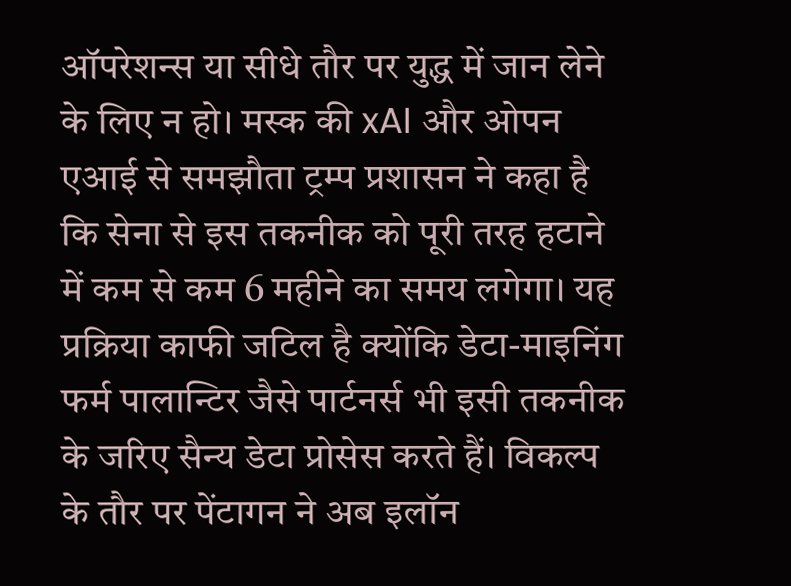ऑपरेशन्स या सीधे तौर पर युद्ध में जान लेने के लिए न हो। मस्क की xAI और ओपन एआई से समझौता ट्रम्प प्रशासन ने कहा है कि सेना से इस तकनीक को पूरी तरह हटाने में कम से कम 6 महीने का समय लगेगा। यह प्रक्रिया काफी जटिल है क्योंकि डेटा-माइनिंग फर्म पालान्टिर जैसे पार्टनर्स भी इसी तकनीक के जरिए सैन्य डेटा प्रोसेस करते हैं। विकल्प के तौर पर पेंटागन ने अब इलॉन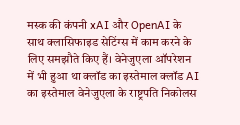मस्क की कंपनी xAI और OpenAI के साथ क्लासिफाइड सेटिंग्स में काम करने के लिए समझौते किए हैं। वेनेजुएला ऑपरेशन में भी हुआ था क्लॉड का इस्तेमाल क्लॉड AI का इस्तेमाल वेनेजुएला के राष्ट्रपति निकोलस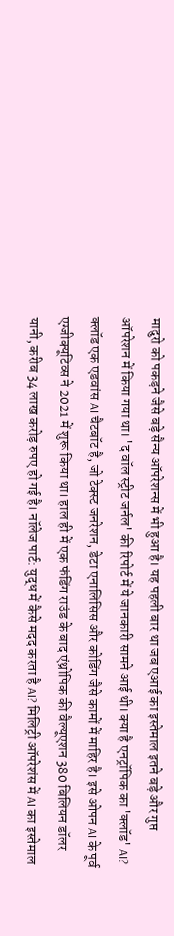मादुरो को पकड़ने जैसे बड़े सैन्य ऑपरेशन्स में भी हुआ है। यह पहली बार था जब एआई का इस्तेमाल इतने बड़े और गुप्त ऑपरेशन में किया गया था। 'द वॉल स्ट्रीट जर्नल' की रिपोर्ट में ये जानकारी सामने आई थी। क्या है एनट्रॉपिक का 'क्लॉड' AI? क्लॉड एक एडवांस AI चैटबॉट है, जो टेक्स्ट जनरेशन, डेटा एनालिसिस और कोडिंग जैसे कामों में माहिर है। इसे ओपन AI के पूर्व एग्जीक्यूटिव्स ने 2021 में शुरू किया था। हाल ही में एक फंडिंग राउंड के बाद एंथ्रोपिक की वैल्यूएशन 380 बिलियन डॉलर यानी, करीब 34 लाख करोड़ रुपए हो गई है। नॉलेज पार्ट: युद्ध में कैसे मदद करता है AI? मिलिट्री ऑपरेशंस में AI का इस्तेमाल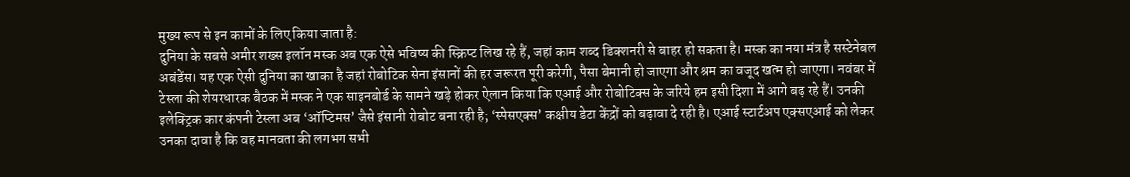मुख्य रूप से इन कामों के लिए किया जाता है:
दुनिया के सबसे अमीर शख्स इलॉन मस्क अब एक ऐसे भविष्य की स्क्रिप्ट लिख रहे हैं, जहां काम शब्द डिक्शनरी से बाहर हो सकता है। मस्क का नया मंत्र है सस्टेनेबल अबंडेंस। यह एक ऐसी दुनिया का खाका है जहां रोबोटिक सेना इंसानों की हर जरूरत पूरी करेगी, पैसा बेमानी हो जाएगा और श्रम का वजूद खत्म हो जाएगा। नवंबर में टेस्ला की शेयरधारक बैठक में मस्क ने एक साइनबोर्ड के सामने खड़े होकर ऐलान किया कि एआई और रोबोटिक्स के जरिये हम इसी दिशा में आगे बढ़ रहे हैं। उनकी इलेक्ट्रिक कार कंपनी टेस्ला अब ‘ऑप्टिमस’ जैसे इंसानी रोबोट बना रही है; ‘स्पेसएक्स’ कक्षीय डेटा केंद्रों को बढ़ावा दे रही है। एआई स्टार्टअप एक्सएआई को लेकर उनका दावा है कि वह मानवता की लगभग सभी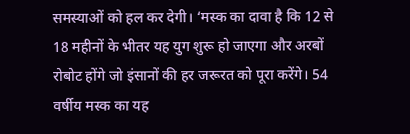समस्याओं को हल कर देगी। ‘मस्क का दावा है कि 12 से 18 महीनों के भीतर यह युग शुरू हो जाएगा और अरबों रोबोट होंगे जो इंसानों की हर जरूरत को पूरा करेंगे। 54 वर्षीय मस्क का यह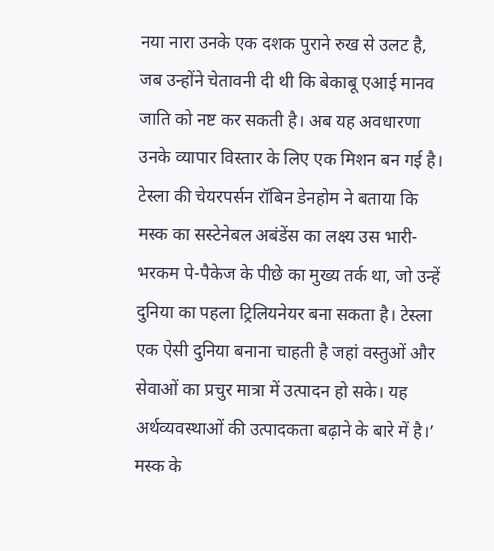नया नारा उनके एक दशक पुराने रुख से उलट है, जब उन्होंने चेतावनी दी थी कि बेकाबू एआई मानव जाति को नष्ट कर सकती है। अब यह अवधारणा उनके व्यापार विस्तार के लिए एक मिशन बन गई है। टेस्ला की चेयरपर्सन रॉबिन डेनहोम ने बताया कि मस्क का सस्टेनेबल अबंडेंस का लक्ष्य उस भारी-भरकम पे-पैकेज के पीछे का मुख्य तर्क था, जो उन्हें दुनिया का पहला ट्रिलियनेयर बना सकता है। टेस्ला एक ऐसी दुनिया बनाना चाहती है जहां वस्तुओं और सेवाओं का प्रचुर मात्रा में उत्पादन हो सके। यह अर्थव्यवस्थाओं की उत्पादकता बढ़ाने के बारे में है।’ मस्क के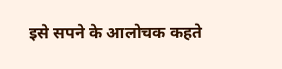इसे सपने के आलोचक कहते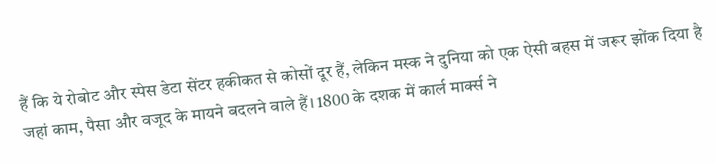हैं कि ये रोबोट और स्पेस डेटा सेंटर हकीकत से कोसों दूर हैं, लेकिन मस्क ने दुनिया को एक ऐसी बहस में जरूर झोंक दिया है जहां काम, पैसा और वजूद के मायने बदलने वाले हैं। 1800 के दशक में कार्ल मार्क्स ने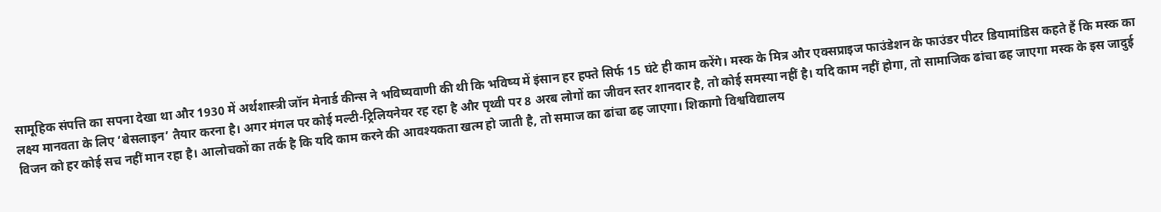सामूहिक संपत्ति का सपना देखा था और 1930 में अर्थशास्त्री जॉन मेनार्ड कीन्स ने भविष्यवाणी की थी कि भविष्य में इंसान हर हफ्ते सिर्फ 15 घंटे ही काम करेंगे। मस्क के मित्र और एक्सप्राइज फाउंडेशन के फाउंडर पीटर डियामांडिस कहते हैं कि मस्क का लक्ष्य मानवता के लिए ‘बेसलाइन’ तैयार करना है। अगर मंगल पर कोई मल्टी-ट्रिलियनेयर रह रहा है और पृथ्वी पर 8 अरब लोगों का जीवन स्तर शानदार है, तो कोई समस्या नहीं है। यदि काम नहीं होगा, तो सामाजिक ढांचा ढह जाएगा मस्क के इस जादुई विजन को हर कोई सच नहीं मान रहा है। आलोचकों का तर्क है कि यदि काम करने की आवश्यकता खत्म हो जाती है, तो समाज का ढांचा ढह जाएगा। शिकागो विश्वविद्यालय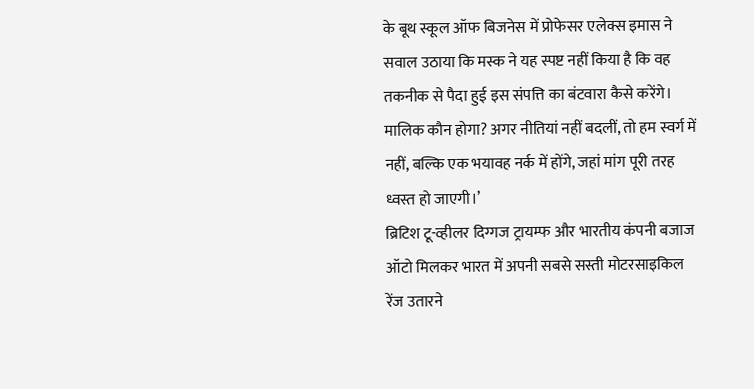के बूथ स्कूल ऑफ बिजनेस में प्रोफेसर एलेक्स इमास ने सवाल उठाया कि मस्क ने यह स्पष्ट नहीं किया है कि वह तकनीक से पैदा हुई इस संपत्ति का बंटवारा कैसे करेंगे। मालिक कौन होगा? अगर नीतियां नहीं बदलीं, तो हम स्वर्ग में नहीं, बल्कि एक भयावह नर्क में होंगे, जहां मांग पूरी तरह ध्वस्त हो जाएगी।’
ब्रिटिश टू-व्हीलर दिग्गज ट्रायम्फ और भारतीय कंपनी बजाज ऑटो मिलकर भारत में अपनी सबसे सस्ती मोटरसाइकिल रेंज उतारने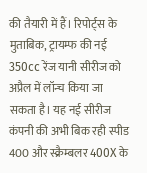की तैयारी में हैं। रिपोर्ट्स के मुताबिक, ट्रायम्फ की नई 350cc रेंज यानी सीरीज को अप्रैल में लॉन्च किया जा सकता है। यह नई सीरीज कंपनी की अभी बिक रही स्पीड 400 और स्क्रैम्बलर 400X के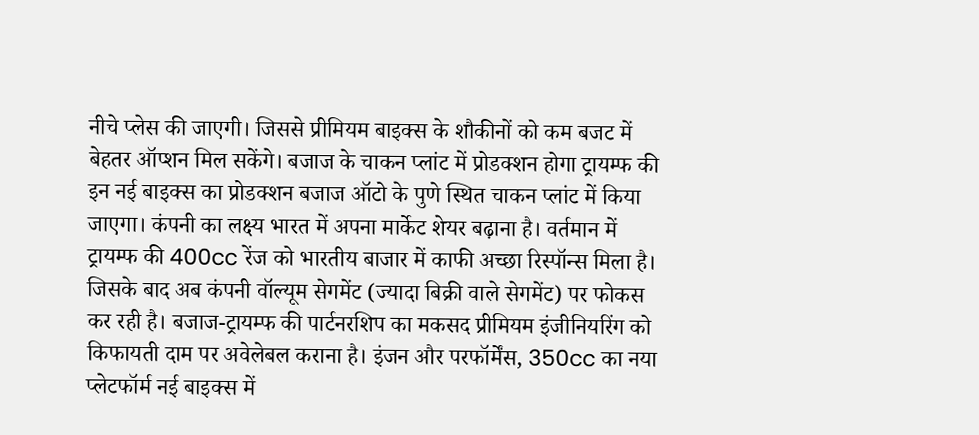नीचे प्लेस की जाएगी। जिससे प्रीमियम बाइक्स के शौकीनों को कम बजट में बेहतर ऑप्शन मिल सकेंगे। बजाज के चाकन प्लांट में प्रोडक्शन होगा ट्रायम्फ की इन नई बाइक्स का प्रोडक्शन बजाज ऑटो के पुणे स्थित चाकन प्लांट में किया जाएगा। कंपनी का लक्ष्य भारत में अपना मार्केट शेयर बढ़ाना है। वर्तमान में ट्रायम्फ की 400cc रेंज को भारतीय बाजार में काफी अच्छा रिस्पॉन्स मिला है। जिसके बाद अब कंपनी वॉल्यूम सेगमेंट (ज्यादा बिक्री वाले सेगमेंट) पर फोकस कर रही है। बजाज-ट्रायम्फ की पार्टनरशिप का मकसद प्रीमियम इंजीनियरिंग को किफायती दाम पर अवेलेबल कराना है। इंजन और परफॉर्मेंस, 350cc का नया प्लेटफॉर्म नई बाइक्स में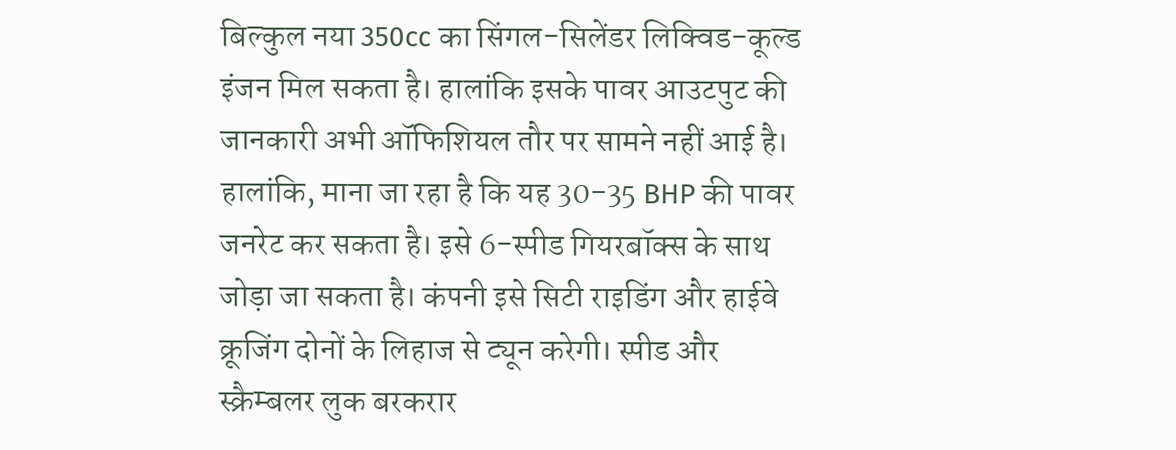बिल्कुल नया 350cc का सिंगल-सिलेंडर लिक्विड-कूल्ड इंजन मिल सकता है। हालांकि इसके पावर आउटपुट की जानकारी अभी ऑफिशियल तौर पर सामने नहीं आई है। हालांकि, माना जा रहा है कि यह 30-35 BHP की पावर जनरेट कर सकता है। इसे 6-स्पीड गियरबॉक्स के साथ जोड़ा जा सकता है। कंपनी इसे सिटी राइडिंग और हाईवे क्रूजिंग दोनों के लिहाज से ट्यून करेगी। स्पीड और स्क्रैम्बलर लुक बरकरार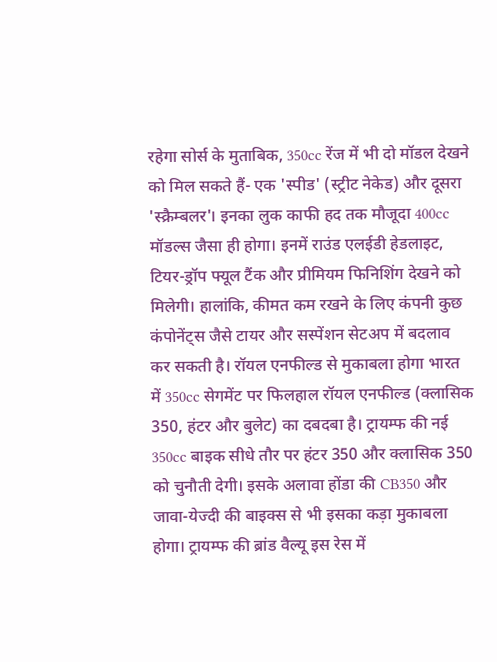रहेगा सोर्स के मुताबिक, 350cc रेंज में भी दो मॉडल देखने को मिल सकते हैं- एक 'स्पीड' (स्ट्रीट नेकेड) और दूसरा 'स्क्रैम्बलर'। इनका लुक काफी हद तक मौजूदा 400cc मॉडल्स जैसा ही होगा। इनमें राउंड एलईडी हेडलाइट, टियर-ड्रॉप फ्यूल टैंक और प्रीमियम फिनिशिंग देखने को मिलेगी। हालांकि, कीमत कम रखने के लिए कंपनी कुछ कंपोनेंट्स जैसे टायर और सस्पेंशन सेटअप में बदलाव कर सकती है। रॉयल एनफील्ड से मुकाबला होगा भारत में 350cc सेगमेंट पर फिलहाल रॉयल एनफील्ड (क्लासिक 350, हंटर और बुलेट) का दबदबा है। ट्रायम्फ की नई 350cc बाइक सीधे तौर पर हंटर 350 और क्लासिक 350 को चुनौती देगी। इसके अलावा होंडा की CB350 और जावा-येज्दी की बाइक्स से भी इसका कड़ा मुकाबला होगा। ट्रायम्फ की ब्रांड वैल्यू इस रेस में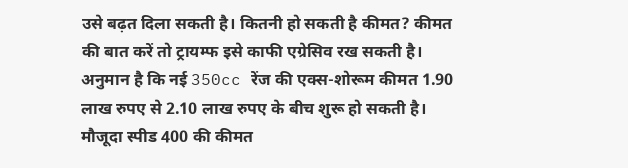उसे बढ़त दिला सकती है। कितनी हो सकती है कीमत? कीमत की बात करें तो ट्रायम्फ इसे काफी एग्रेसिव रख सकती है। अनुमान है कि नई 350cc रेंज की एक्स-शोरूम कीमत 1.90 लाख रुपए से 2.10 लाख रुपए के बीच शुरू हो सकती है। मौजूदा स्पीड 400 की कीमत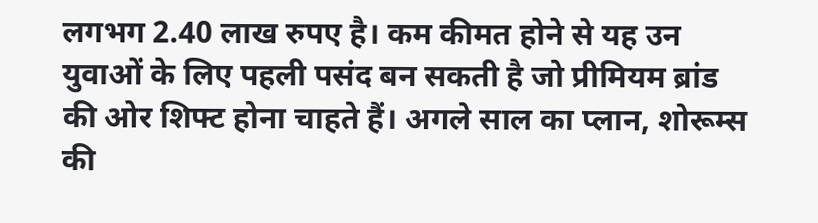लगभग 2.40 लाख रुपए है। कम कीमत होने से यह उन युवाओं के लिए पहली पसंद बन सकती है जो प्रीमियम ब्रांड की ओर शिफ्ट होना चाहते हैं। अगले साल का प्लान, शोरूम्स की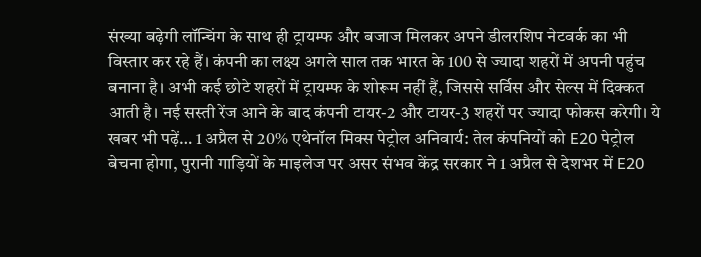संख्या बढ़ेगी लॉन्चिंग के साथ ही ट्रायम्फ और बजाज मिलकर अपने डीलरशिप नेटवर्क का भी विस्तार कर रहे हैं। कंपनी का लक्ष्य अगले साल तक भारत के 100 से ज्यादा शहरों में अपनी पहुंच बनाना है। अभी कई छोटे शहरों में ट्रायम्फ के शोरूम नहीं हैं, जिससे सर्विस और सेल्स में दिक्कत आती है। नई सस्ती रेंज आने के बाद कंपनी टायर-2 और टायर-3 शहरों पर ज्यादा फोकस करेगी। ये खबर भी पढ़ें… 1 अप्रैल से 20% एथेनॉल मिक्स पेट्रोल अनिवार्य: तेल कंपनियों को E20 पेट्रोल बेचना होगा, पुरानी गाड़ियों के माइलेज पर असर संभव केंद्र सरकार ने 1 अप्रैल से देशभर में E20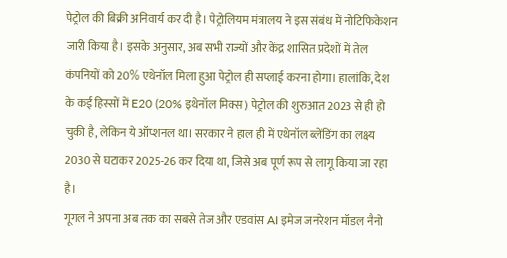पेट्रोल की बिक्री अनिवार्य कर दी है। पेट्रोलियम मंत्रालय ने इस संबंध में नोटिफिकेशन जारी किया है। इसके अनुसार, अब सभी राज्यों और केंद्र शासित प्रदेशों में तेल कंपनियों को 20% एथेनॉल मिला हुआ पेट्रोल ही सप्लाई करना होगा। हालांकि, देश के कई हिस्सों में E20 (20% इथेनॉल मिक्स) पेट्रोल की शुरुआत 2023 से ही हो चुकी है, लेकिन ये ऑप्शनल था। सरकार ने हाल ही में एथेनॉल ब्लेंडिंग का लक्ष्य 2030 से घटाकर 2025-26 कर दिया था, जिसे अब पूर्ण रूप से लागू किया जा रहा है।
गूगल ने अपना अब तक का सबसे तेज और एडवांस AI इमेज जनरेशन मॉडल नैनो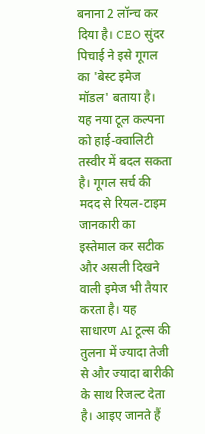बनाना 2 लॉन्च कर दिया है। CEO सुंदर पिचाई ने इसे गूगल का 'बेस्ट इमेज मॉडल' बताया है। यह नया टूल कल्पना को हाई-क्वालिटी तस्वीर में बदल सकता है। गूगल सर्च की मदद से रियल-टाइम जानकारी का इस्तेमाल कर सटीक और असली दिखने वाली इमेज भी तैयार करता है। यह साधारण AI टूल्स की तुलना में ज्यादा तेजी से और ज्यादा बारीकी के साथ रिजल्ट देता है। आइए जानते हैं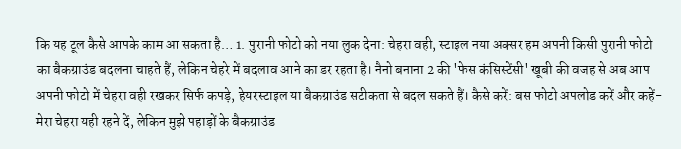कि यह टूल कैसे आपके काम आ सकता है… 1. पुरानी फोटो को नया लुक देना: चेहरा वही, स्टाइल नया अक्सर हम अपनी किसी पुरानी फोटो का बैकग्राउंड बदलना चाहते हैं, लेकिन चेहरे में बदलाव आने का डर रहता है। नैनो बनाना 2 की 'फेस कंसिस्टेंसी' खूबी की वजह से अब आप अपनी फोटो में चेहरा वही रखकर सिर्फ कपड़े, हेयरस्टाइल या बैकग्राउंड सटीकता से बदल सकते हैं। कैसे करें: बस फोटो अपलोड करें और कहें- मेरा चेहरा यही रहने दें, लेकिन मुझे पहाड़ों के बैकग्राउंड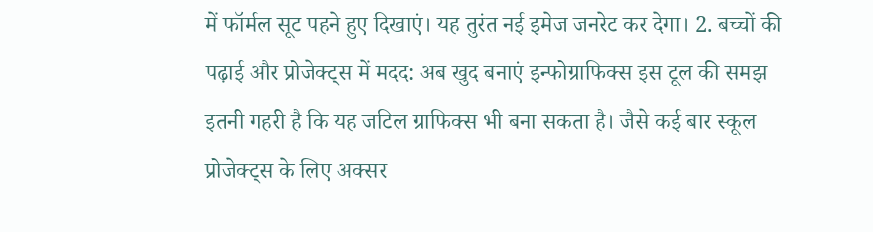में फॉर्मल सूट पहने हुए दिखाएं। यह तुरंत नई इमेज जनरेट कर देगा। 2. बच्चों की पढ़ाई और प्रोजेक्ट्स में मदद: अब खुद बनाएं इन्फोग्राफिक्स इस टूल की समझ इतनी गहरी है कि यह जटिल ग्राफिक्स भी बना सकता है। जैसे कई बार स्कूल प्रोजेक्ट्स के लिए अक्सर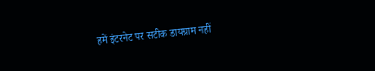हमें इंटरनेट पर सटीक डायग्राम नहीं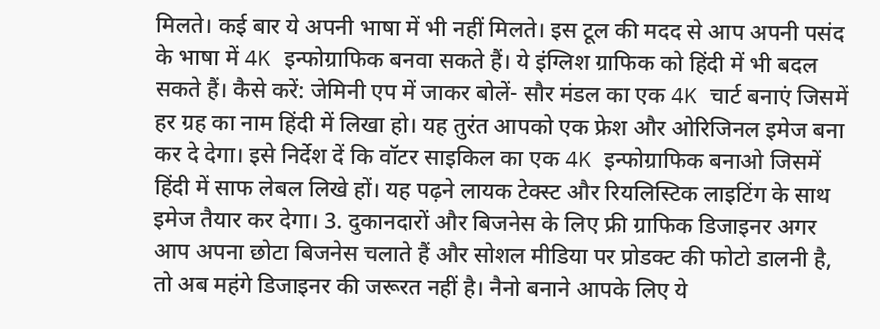मिलते। कई बार ये अपनी भाषा में भी नहीं मिलते। इस टूल की मदद से आप अपनी पसंद के भाषा में 4K इन्फोग्राफिक बनवा सकते हैं। ये इंग्लिश ग्राफिक को हिंदी में भी बदल सकते हैं। कैसे करें: जेमिनी एप में जाकर बोलें- सौर मंडल का एक 4K चार्ट बनाएं जिसमें हर ग्रह का नाम हिंदी में लिखा हो। यह तुरंत आपको एक फ्रेश और ओरिजिनल इमेज बना कर दे देगा। इसे निर्देश दें कि वॉटर साइकिल का एक 4K इन्फोग्राफिक बनाओ जिसमें हिंदी में साफ लेबल लिखे हों। यह पढ़ने लायक टेक्स्ट और रियलिस्टिक लाइटिंग के साथ इमेज तैयार कर देगा। 3. दुकानदारों और बिजनेस के लिए फ्री ग्राफिक डिजाइनर अगर आप अपना छोटा बिजनेस चलाते हैं और सोशल मीडिया पर प्रोडक्ट की फोटो डालनी है, तो अब महंगे डिजाइनर की जरूरत नहीं है। नैनो बनाने आपके लिए ये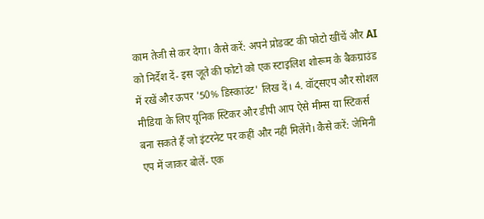काम तेजी से कर देगा। कैसे करें: अपने प्रोडक्ट की फोटो खींचें और AI को निर्देश दें- इस जूते की फोटो को एक स्टाइलिश शोरूम के बैकग्राउंड में रखें और ऊपर '50% डिस्काउंट' लिख दें। 4. वॉट्सएप और सोशल मीडिया के लिए यूनिक स्टिकर और डीपी आप ऐसे मीम्स या स्टिकर्स बना सकते हैं जो इंटरनेट पर कहीं और नहीं मिलेंगे। कैसे करें: जेमिनी एप में जाकर बोलें- एक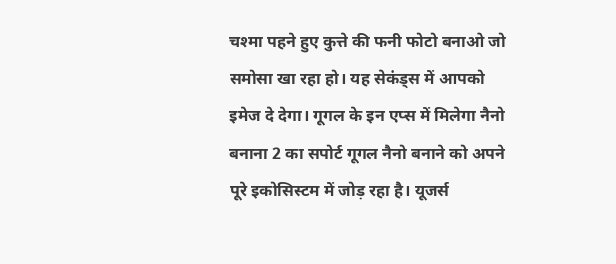चश्मा पहने हुए कुत्ते की फनी फोटो बनाओ जो समोसा खा रहा हो। यह सेकंड्स में आपको इमेज दे देगा। गूगल के इन एप्स में मिलेगा नैनो बनाना 2 का सपोर्ट गूगल नैनो बनाने को अपने पूरे इकोसिस्टम में जोड़ रहा है। यूजर्स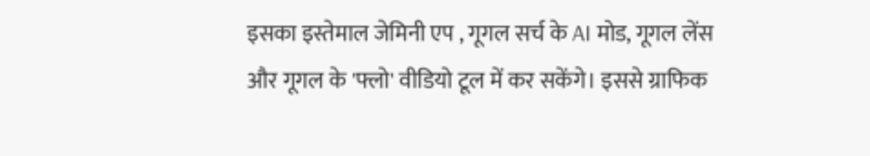इसका इस्तेमाल जेमिनी एप , गूगल सर्च के AI मोड, गूगल लेंस और गूगल के 'फ्लो' वीडियो टूल में कर सकेंगे। इससे ग्राफिक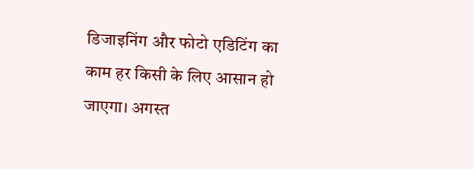डिजाइनिंग और फोटो एडिटिंग का काम हर किसी के लिए आसान हो जाएगा। अगस्त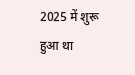2025 में शुरू हुआ था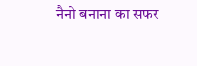नैनो बनाना का सफर